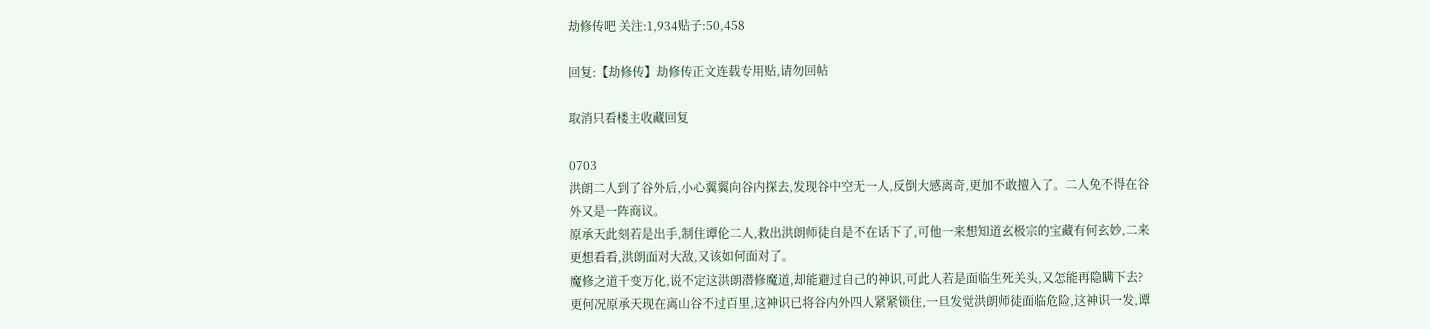劫修传吧 关注:1,934贴子:50,458

回复:【劫修传】劫修传正文连载专用贴,请勿回帖

取消只看楼主收藏回复

0703
洪朗二人到了谷外后,小心翼翼向谷内探去,发现谷中空无一人,反倒大感离奇,更加不敢擅入了。二人免不得在谷外又是一阵商议。
原承天此刻若是出手,制住谭伦二人,救出洪朗师徒自是不在话下了,可他一来想知道玄极宗的宝藏有何玄妙,二来更想看看,洪朗面对大敌,又该如何面对了。
魔修之道千变万化,说不定这洪朗潜修魔道,却能避过自己的神识,可此人若是面临生死关头,又怎能再隐瞒下去?
更何况原承天现在离山谷不过百里,这神识已将谷内外四人紧紧锁住,一旦发觉洪朗师徒面临危险,这神识一发,谭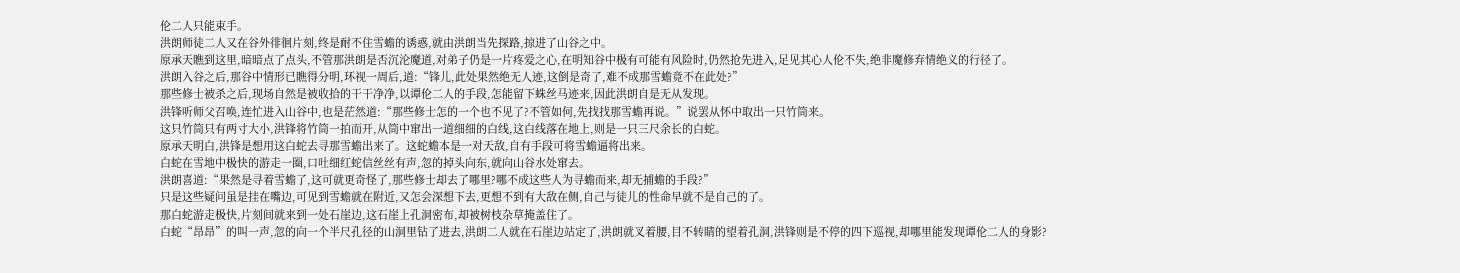伦二人只能束手。
洪朗师徒二人又在谷外徘徊片刻,终是耐不住雪蟾的诱惑,就由洪朗当先探路,掠进了山谷之中。
原承天瞧到这里,暗暗点了点头,不管那洪朗是否沉沦魔道,对弟子仍是一片疼爱之心,在明知谷中极有可能有风险时,仍然抢先进入,足见其心人伦不失,绝非魔修弃情绝义的行径了。
洪朗入谷之后,那谷中情形已瞧得分明,环视一周后,道:“锋儿,此处果然绝无人迹,这倒是奇了,难不成那雪蟾竟不在此处?”
那些修士被杀之后,现场自然是被收拾的干干净净,以谭伦二人的手段,怎能留下蛛丝马迹来,因此洪朗自是无从发现。
洪锋听师父召唤,连忙进入山谷中,也是茫然道:“那些修士怎的一个也不见了?不管如何,先找找那雪蟾再说。”说罢从怀中取出一只竹筒来。
这只竹筒只有两寸大小,洪锋将竹筒一拍而开,从筒中窜出一道细细的白线,这白线落在地上,则是一只三尺余长的白蛇。
原承天明白,洪锋是想用这白蛇去寻那雪蟾出来了。这蛇蟾本是一对天敌,自有手段可将雪蟾逼将出来。
白蛇在雪地中极快的游走一圈,口吐细红蛇信丝丝有声,忽的掉头向东,就向山谷水处窜去。
洪朗喜道:“果然是寻着雪蟾了,这可就更奇怪了,那些修士却去了哪里?哪不成这些人为寻蟾而来,却无捕蟾的手段?”
只是这些疑问虽是挂在嘴边,可见到雪蟾就在附近,又怎会深想下去,更想不到有大敌在侧,自己与徒儿的性命早就不是自己的了。
那白蛇游走极快,片刻间就来到一处石崖边,这石崖上孔洞密布,却被树枝杂草掩盖住了。
白蛇“昂昂”的叫一声,忽的向一个半尺孔径的山洞里钻了进去,洪朗二人就在石崖边站定了,洪朗就叉着腰,目不转睛的望着孔洞,洪锋则是不停的四下巡视,却哪里能发现谭伦二人的身影?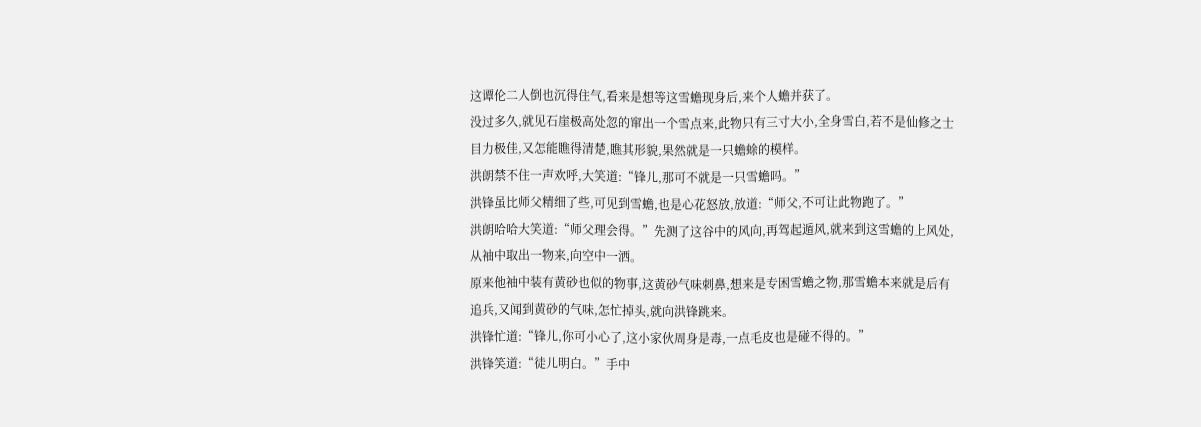这谭伦二人倒也沉得住气,看来是想等这雪蟾现身后,来个人蟾并获了。
没过多久,就见石崖极高处忽的窜出一个雪点来,此物只有三寸大小,全身雪白,若不是仙修之士目力极佳,又怎能瞧得清楚,瞧其形貌,果然就是一只蟾蜍的模样。
洪朗禁不住一声欢呼,大笑道:“锋儿,那可不就是一只雪蟾吗。”
洪锋虽比师父精细了些,可见到雪蟾,也是心花怒放,放道:“师父,不可让此物跑了。”
洪朗哈哈大笑道:“师父理会得。”先测了这谷中的风向,再驾起遁风,就来到这雪蟾的上风处,从袖中取出一物来,向空中一洒。
原来他袖中装有黄砂也似的物事,这黄砂气味刺鼻,想来是专困雪蟾之物,那雪蟾本来就是后有追兵,又闻到黄砂的气味,怎忙掉头,就向洪锋跳来。
洪锋忙道:“锋儿,你可小心了,这小家伙周身是毒,一点毛皮也是碰不得的。”
洪锋笑道:“徒儿明白。”手中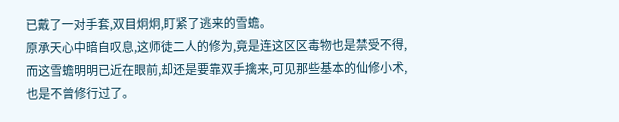已戴了一对手套,双目炯炯,盯紧了逃来的雪蟾。
原承天心中暗自叹息,这师徒二人的修为,竟是连这区区毒物也是禁受不得,而这雪蟾明明已近在眼前,却还是要靠双手擒来,可见那些基本的仙修小术,也是不曾修行过了。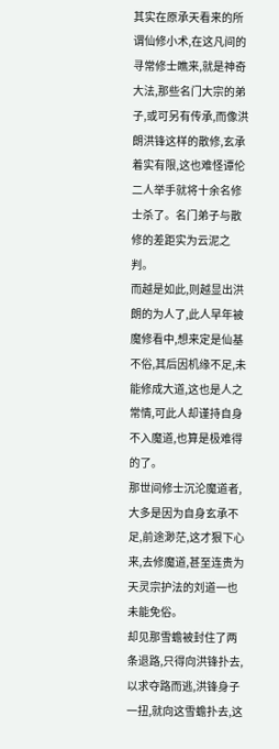其实在原承天看来的所谓仙修小术,在这凡间的寻常修士瞧来,就是神奇大法,那些名门大宗的弟子,或可另有传承,而像洪朗洪锋这样的散修,玄承着实有限,这也难怪谭伦二人举手就将十余名修士杀了。名门弟子与散修的差距实为云泥之判。
而越是如此,则越显出洪朗的为人了,此人早年被魔修看中,想来定是仙基不俗,其后因机缘不足,未能修成大道,这也是人之常情,可此人却谨持自身不入魔道,也算是极难得的了。
那世间修士沉沦魔道者,大多是因为自身玄承不足,前途渺茫,这才狠下心来,去修魔道,甚至连贵为天灵宗护法的刘道一也未能免俗。
却见那雪蟾被封住了两条退路,只得向洪锋扑去,以求夺路而逃,洪锋身子一扭,就向这雪蟾扑去,这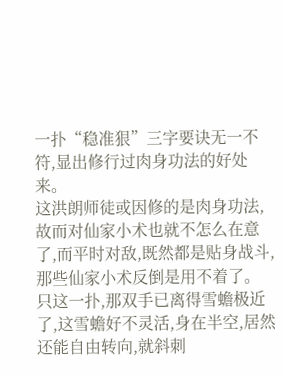一扑“稳准狠”三字要诀无一不符,显出修行过肉身功法的好处来。
这洪朗师徒或因修的是肉身功法,故而对仙家小术也就不怎么在意了,而平时对敌,既然都是贴身战斗,那些仙家小术反倒是用不着了。
只这一扑,那双手已离得雪蟾极近了,这雪蟾好不灵活,身在半空,居然还能自由转向,就斜刺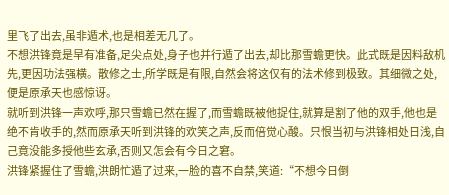里飞了出去,虽非遁术,也是相差无几了。
不想洪锋竟是早有准备,足尖点处,身子也并行遁了出去,却比那雪蟾更快。此式既是因料敌机先,更因功法强横。散修之士,所学既是有限,自然会将这仅有的法术修到极致。其细微之处,便是原承天也感惊讶。
就听到洪锋一声欢呼,那只雪蟾已然在握了,而雪蟾既被他捉住,就算是割了他的双手,他也是绝不肯收手的,然而原承天听到洪锋的欢笑之声,反而倍觉心酸。只恨当初与洪锋相处日浅,自己竟没能多授他些玄承,否则又怎会有今日之窘。
洪锋紧握住了雪蟾,洪朗忙遁了过来,一脸的喜不自禁,笑道:“不想今日倒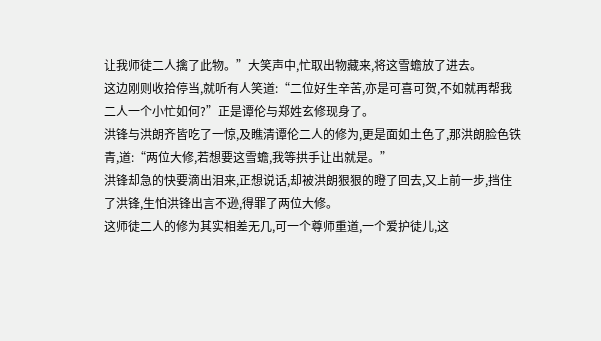让我师徒二人擒了此物。”大笑声中,忙取出物藏来,将这雪蟾放了进去。
这边刚则收拾停当,就听有人笑道:“二位好生辛苦,亦是可喜可贺,不如就再帮我二人一个小忙如何?”正是谭伦与郑姓玄修现身了。
洪锋与洪朗齐皆吃了一惊,及瞧清谭伦二人的修为,更是面如土色了,那洪朗脸色铁青,道:“两位大修,若想要这雪蟾,我等拱手让出就是。”
洪锋却急的快要滴出泪来,正想说话,却被洪朗狠狠的瞪了回去,又上前一步,挡住了洪锋,生怕洪锋出言不逊,得罪了两位大修。
这师徒二人的修为其实相差无几,可一个尊师重道,一个爱护徒儿,这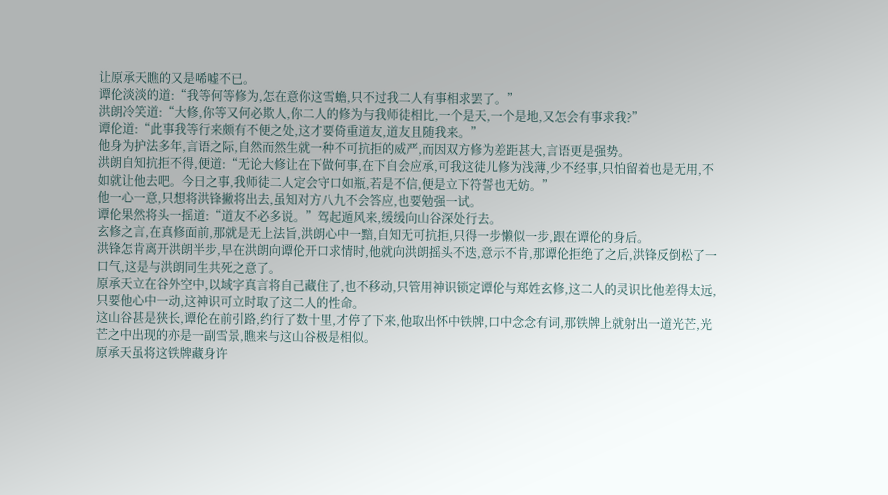让原承天瞧的又是唏嘘不已。
谭伦淡淡的道:“我等何等修为,怎在意你这雪蟾,只不过我二人有事相求罢了。”
洪朗冷笑道:“大修,你等又何必欺人,你二人的修为与我师徒相比,一个是天,一个是地,又怎会有事求我?”
谭伦道:“此事我等行来颇有不便之处,这才要倚重道友,道友且随我来。”
他身为护法多年,言语之际,自然而然生就一种不可抗拒的威严,而因双方修为差距甚大,言语更是强势。
洪朗自知抗拒不得,便道:“无论大修让在下做何事,在下自会应承,可我这徒儿修为浅薄,少不经事,只怕留着也是无用,不如就让他去吧。今日之事,我师徒二人定会守口如瓶,若是不信,便是立下符誓也无妨。”
他一心一意,只想将洪锋撇将出去,虽知对方八九不会答应,也要勉强一试。
谭伦果然将头一摇道:“道友不必多说。”驾起遁风来,缓缓向山谷深处行去。
玄修之言,在真修面前,那就是无上法旨,洪朗心中一黯,自知无可抗拒,只得一步懒似一步,跟在谭伦的身后。
洪锋怎肯离开洪朗半步,早在洪朗向谭伦开口求情时,他就向洪朗摇头不迭,意示不肯,那谭伦拒绝了之后,洪锋反倒松了一口气,这是与洪朗同生共死之意了。
原承天立在谷外空中,以域字真言将自己藏住了,也不移动,只管用神识锁定谭伦与郑姓玄修,这二人的灵识比他差得太远,只要他心中一动,这神识可立时取了这二人的性命。
这山谷甚是狭长,谭伦在前引路,约行了数十里,才停了下来,他取出怀中铁牌,口中念念有词,那铁牌上就射出一道光芒,光芒之中出现的亦是一副雪景,瞧来与这山谷极是相似。
原承天虽将这铁牌藏身许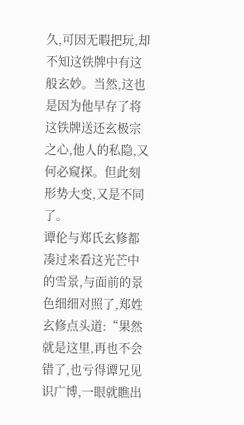久,可因无暇把玩,却不知这铁牌中有这般玄妙。当然,这也是因为他早存了将这铁牌送还玄极宗之心,他人的私隐,又何必窥探。但此刻形势大变,又是不同了。
谭伦与郑氏玄修都凑过来看这光芒中的雪景,与面前的景色细细对照了,郑姓玄修点头道:“果然就是这里,再也不会错了,也亏得谭兄见识广博,一眼就瞧出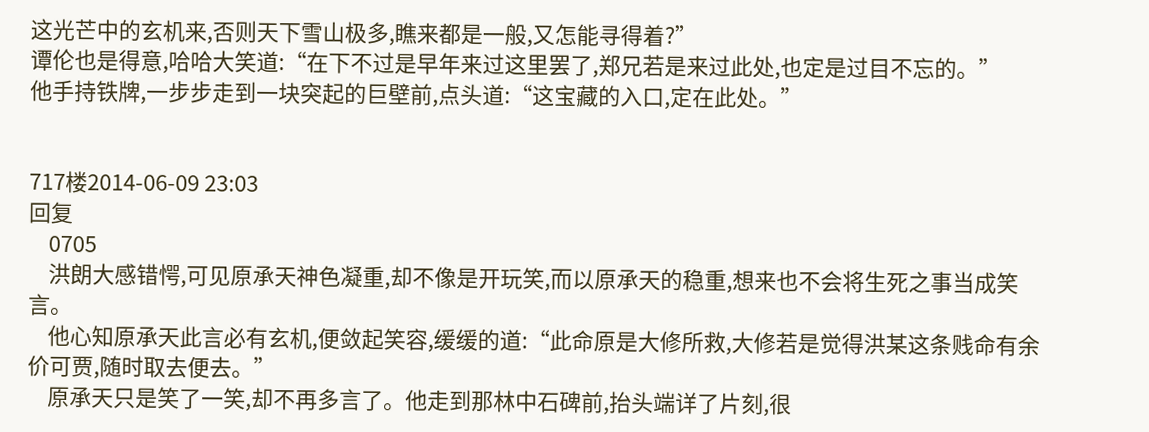这光芒中的玄机来,否则天下雪山极多,瞧来都是一般,又怎能寻得着?”
谭伦也是得意,哈哈大笑道:“在下不过是早年来过这里罢了,郑兄若是来过此处,也定是过目不忘的。”
他手持铁牌,一步步走到一块突起的巨壁前,点头道:“这宝藏的入口,定在此处。”


717楼2014-06-09 23:03
回复
    0705
    洪朗大感错愕,可见原承天神色凝重,却不像是开玩笑,而以原承天的稳重,想来也不会将生死之事当成笑言。
    他心知原承天此言必有玄机,便敛起笑容,缓缓的道:“此命原是大修所救,大修若是觉得洪某这条贱命有余价可贾,随时取去便去。”
    原承天只是笑了一笑,却不再多言了。他走到那林中石碑前,抬头端详了片刻,很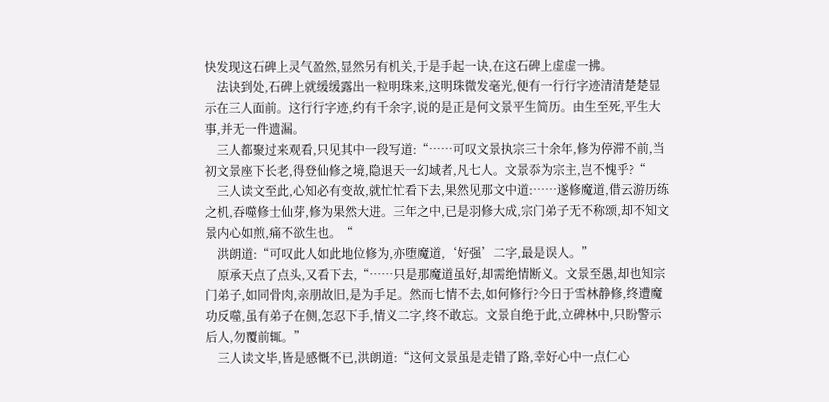快发现这石碑上灵气盈然,显然另有机关,于是手起一诀,在这石碑上虚虚一拂。
    法诀到处,石碑上就缓缓露出一粒明珠来,这明珠微发毫光,便有一行行字迹清清楚楚显示在三人面前。这行行字迹,约有千余字,说的是正是何文景平生简历。由生至死,平生大事,并无一件遗漏。
    三人都聚过来观看,只见其中一段写道:“……可叹文景执宗三十余年,修为停滞不前,当初文景座下长老,得登仙修之境,隐退天一幻域者,凡七人。文景忝为宗主,岂不愧乎?“
    三人读文至此,心知必有变故,就忙忙看下去,果然见那文中道:……遂修魔道,借云游历练之机,吞噬修士仙芽,修为果然大进。三年之中,已是羽修大成,宗门弟子无不称颂,却不知文景内心如煎,痛不欲生也。“
    洪朗道:“可叹此人如此地位修为,亦堕魔道,‘好强’二字,最是误人。”
    原承天点了点头,又看下去,“……只是那魔道虽好,却需绝情断义。文景至愚,却也知宗门弟子,如同骨肉,亲朋故旧,是为手足。然而七情不去,如何修行?今日于雪林静修,终遭魔功反噬,虽有弟子在侧,怎忍下手,情义二字,终不敢忘。文景自绝于此,立碑林中,只盼警示后人,勿覆前辄。”
    三人读文毕,皆是感慨不已,洪朗道:“这何文景虽是走错了路,幸好心中一点仁心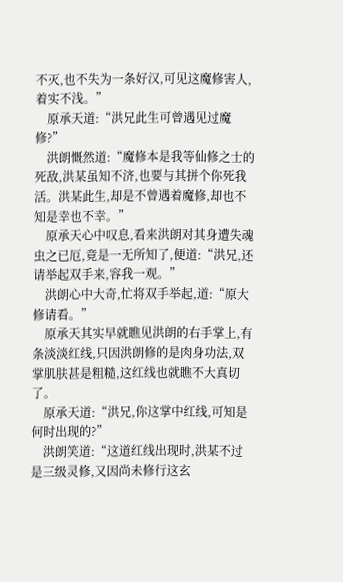不灭,也不失为一条好汉,可见这魔修害人,着实不浅。”
    原承天道:“洪兄此生可曾遇见过魔修?”
    洪朗慨然道:“魔修本是我等仙修之士的死敌,洪某虽知不济,也要与其拼个你死我活。洪某此生,却是不曾遇着魔修,却也不知是幸也不幸。”
    原承天心中叹息,看来洪朗对其身遭失魂虫之已厄,竟是一无所知了,便道:“洪兄,还请举起双手来,容我一观。”
    洪朗心中大奇,忙将双手举起,道:“原大修请看。”
    原承天其实早就瞧见洪朗的右手掌上,有条淡淡红线,只因洪朗修的是肉身功法,双掌肌肤甚是粗糙,这红线也就瞧不大真切了。
    原承天道:“洪兄,你这掌中红线,可知是何时出现的?”
    洪朗笑道:“这道红线出现时,洪某不过是三级灵修,又因尚未修行这玄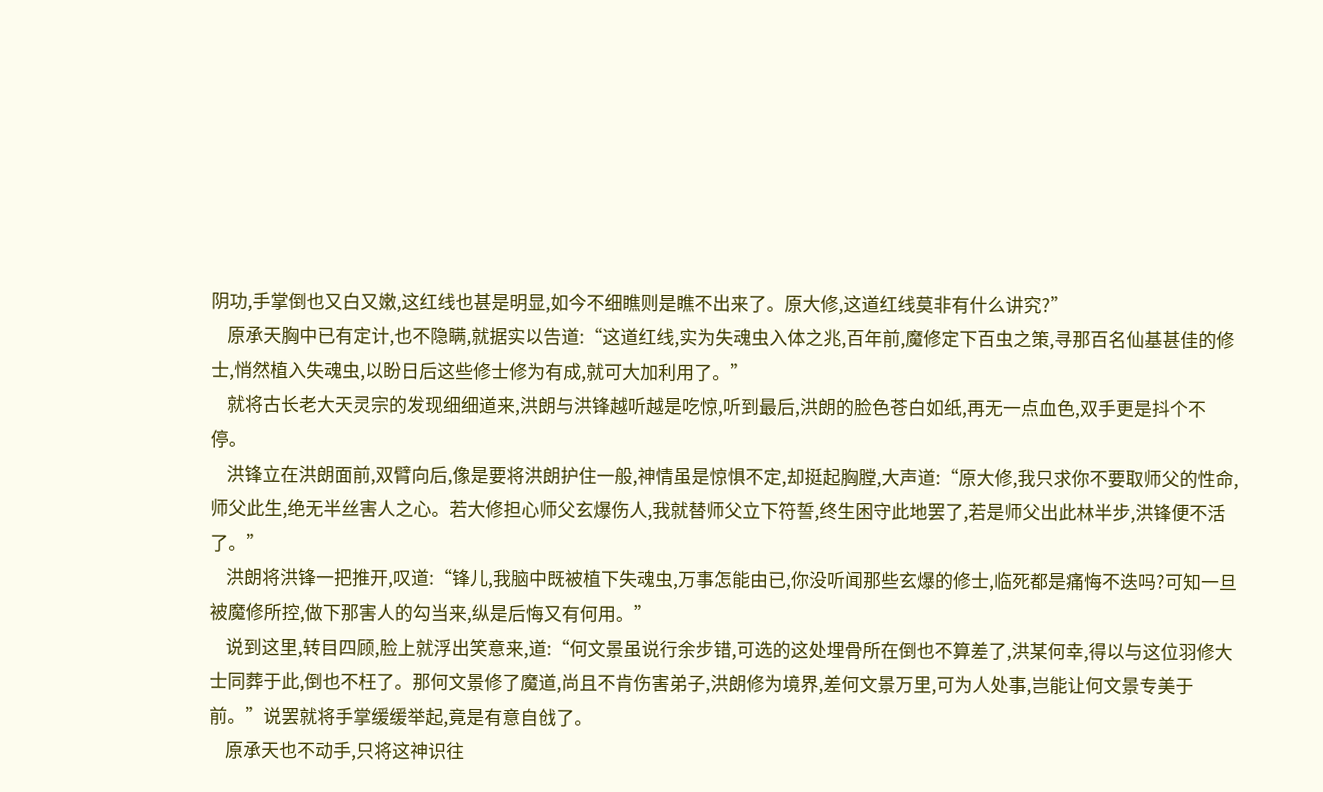阴功,手掌倒也又白又嫩,这红线也甚是明显,如今不细瞧则是瞧不出来了。原大修,这道红线莫非有什么讲究?”
    原承天胸中已有定计,也不隐瞒,就据实以告道:“这道红线,实为失魂虫入体之兆,百年前,魔修定下百虫之策,寻那百名仙基甚佳的修士,悄然植入失魂虫,以盼日后这些修士修为有成,就可大加利用了。”
    就将古长老大天灵宗的发现细细道来,洪朗与洪锋越听越是吃惊,听到最后,洪朗的脸色苍白如纸,再无一点血色,双手更是抖个不停。
    洪锋立在洪朗面前,双臂向后,像是要将洪朗护住一般,神情虽是惊惧不定,却挺起胸膛,大声道:“原大修,我只求你不要取师父的性命,师父此生,绝无半丝害人之心。若大修担心师父玄爆伤人,我就替师父立下符誓,终生困守此地罢了,若是师父出此林半步,洪锋便不活了。”
    洪朗将洪锋一把推开,叹道:“锋儿,我脑中既被植下失魂虫,万事怎能由已,你没听闻那些玄爆的修士,临死都是痛悔不迭吗?可知一旦被魔修所控,做下那害人的勾当来,纵是后悔又有何用。”
    说到这里,转目四顾,脸上就浮出笑意来,道:“何文景虽说行余步错,可选的这处埋骨所在倒也不算差了,洪某何幸,得以与这位羽修大士同葬于此,倒也不枉了。那何文景修了魔道,尚且不肯伤害弟子,洪朗修为境界,差何文景万里,可为人处事,岂能让何文景专美于前。”说罢就将手掌缓缓举起,竟是有意自戗了。
    原承天也不动手,只将这神识往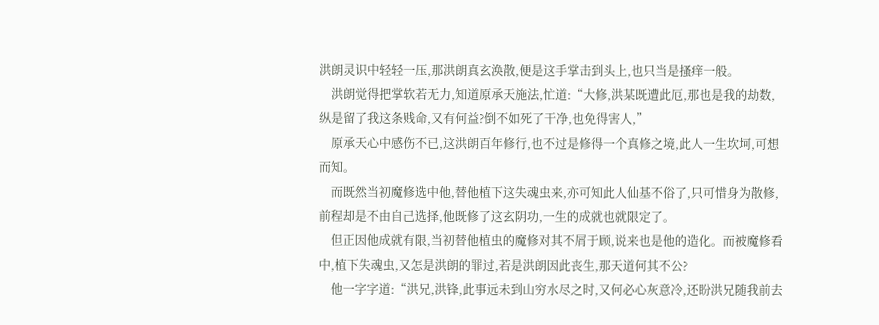洪朗灵识中轻轻一压,那洪朗真玄涣散,便是这手掌击到头上,也只当是搔痒一般。
    洪朗觉得把掌软若无力,知道原承天施法,忙道:“大修,洪某既遭此厄,那也是我的劫数,纵是留了我这条贱命,又有何益?倒不如死了干净,也免得害人,”
    原承天心中感伤不已,这洪朗百年修行,也不过是修得一个真修之境,此人一生坎坷,可想而知。
    而既然当初魔修选中他,替他植下这失魂虫来,亦可知此人仙基不俗了,只可惜身为散修,前程却是不由自己选择,他既修了这玄阴功,一生的成就也就限定了。
    但正因他成就有限,当初替他植虫的魔修对其不屑于顾,说来也是他的造化。而被魔修看中,植下失魂虫,又怎是洪朗的罪过,若是洪朗因此丧生,那天道何其不公?
    他一字字道:“洪兄,洪锋,此事远未到山穷水尽之时,又何必心灰意冷,还盼洪兄随我前去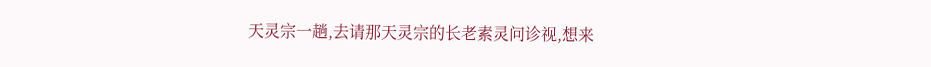天灵宗一趟,去请那天灵宗的长老素灵问诊视,想来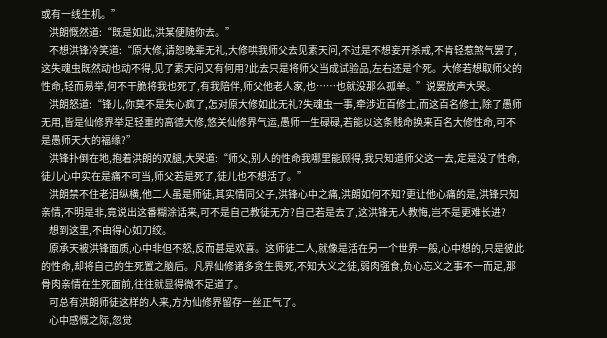或有一线生机。”
    洪朗慨然道:“既是如此,洪某便随你去。”
    不想洪锋冷笑道:“原大修,请恕晚辈无礼,大修哄我师父去见素天问,不过是不想妄开杀戒,不肯轻惹煞气罢了,这失魂虫既然动也动不得,见了素天问又有何用?此去只是将师父当成试验品,左右还是个死。大修若想取师父的性命,轻而易举,何不干脆将我也死了,有我陪伴,师父他老人家,也……也就没那么孤单。”说罢放声大哭。
    洪朗怒道:“锋儿,你莫不是失心疯了,怎对原大修如此无礼?失魂虫一事,牵涉近百修士,而这百名修士,除了愚师无用,皆是仙修界举足轻重的高德大修,悠关仙修界气运,愚师一生碌碌,若能以这条贱命换来百名大修性命,可不是愚师天大的福缘?”
    洪锋扑倒在地,抱着洪朗的双腿,大哭道:“师父,别人的性命我哪里能顾得,我只知道师父这一去,定是没了性命,徒儿心中实在是痛不可当,师父若是死了,徒儿也不想活了。”
    洪朗禁不住老泪纵横,他二人虽是师徒,其实情同父子,洪锋心中之痛,洪朗如何不知?更让他心痛的是,洪锋只知亲情,不明是非,竟说出这番糊涂话来,可不是自己教徒无方?自己若是去了,这洪锋无人教悔,岂不是更难长进?
    想到这里,不由得心如刀绞。
    原承天被洪锋面质,心中非但不怒,反而甚是欢喜。这师徒二人,就像是活在另一个世界一般,心中想的,只是彼此的性命,却将自己的生死置之脑后。凡界仙修诸多贪生畏死,不知大义之徒,弱肉强食,负心忘义之事不一而足,那骨肉亲情在生死面前,往往就显得微不足道了。
    可总有洪朗师徒这样的人来,方为仙修界留存一丝正气了。
    心中感慨之际,忽觉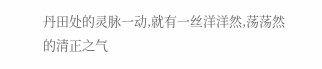丹田处的灵脉一动,就有一丝洋洋然,荡荡然的清正之气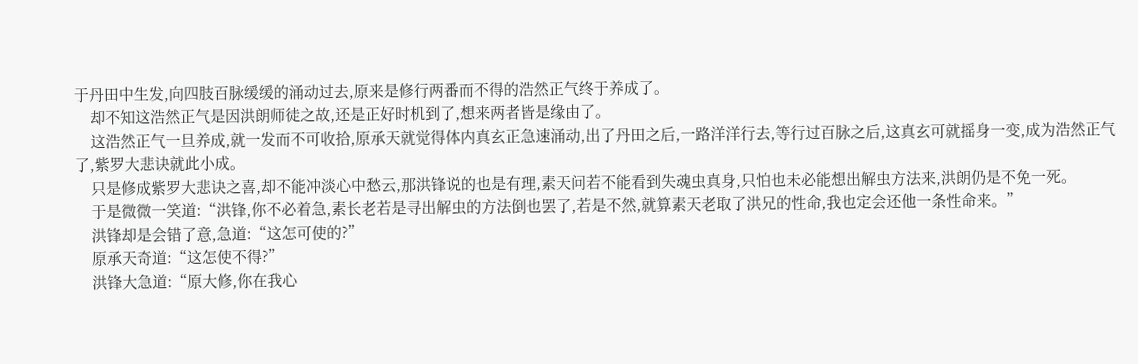于丹田中生发,向四肢百脉缓缓的涌动过去,原来是修行两番而不得的浩然正气终于养成了。
    却不知这浩然正气是因洪朗师徒之故,还是正好时机到了,想来两者皆是缘由了。
    这浩然正气一旦养成,就一发而不可收拾,原承天就觉得体内真玄正急速涌动,出了丹田之后,一路洋洋行去,等行过百脉之后,这真玄可就摇身一变,成为浩然正气了,紫罗大悲诀就此小成。
    只是修成紫罗大悲诀之喜,却不能冲淡心中愁云,那洪锋说的也是有理,素天问若不能看到失魂虫真身,只怕也未必能想出解虫方法来,洪朗仍是不免一死。
    于是微微一笑道:“洪锋,你不必着急,素长老若是寻出解虫的方法倒也罢了,若是不然,就算素天老取了洪兄的性命,我也定会还他一条性命来。”
    洪锋却是会错了意,急道:“这怎可使的?”
    原承天奇道:“这怎使不得?”
    洪锋大急道:“原大修,你在我心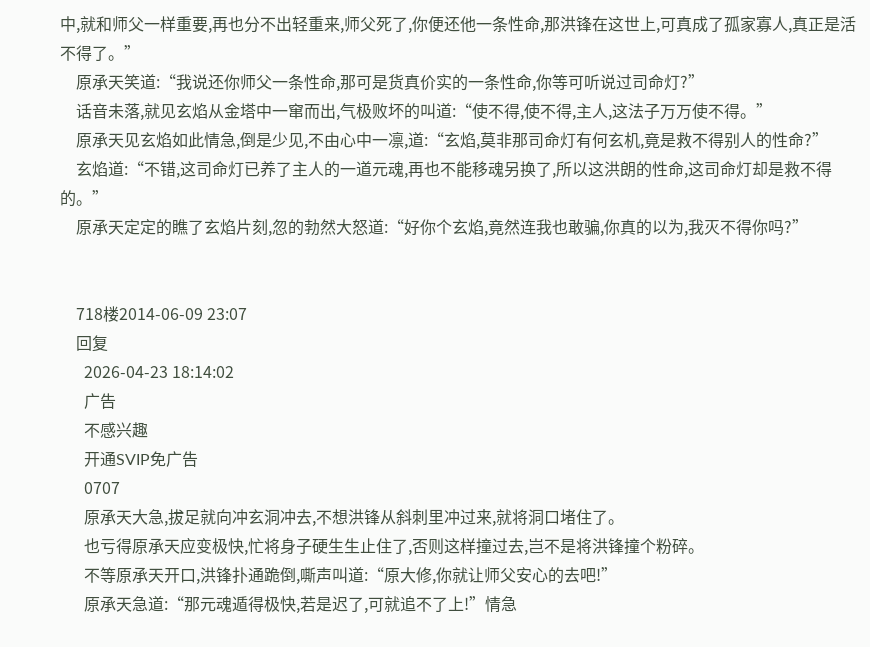中,就和师父一样重要,再也分不出轻重来,师父死了,你便还他一条性命,那洪锋在这世上,可真成了孤家寡人,真正是活不得了。”
    原承天笑道:“我说还你师父一条性命,那可是货真价实的一条性命,你等可听说过司命灯?”
    话音未落,就见玄焰从金塔中一窜而出,气极败坏的叫道:“使不得,使不得,主人,这法子万万使不得。”
    原承天见玄焰如此情急,倒是少见,不由心中一凛,道:“玄焰,莫非那司命灯有何玄机,竟是救不得别人的性命?”
    玄焰道:“不错,这司命灯已养了主人的一道元魂,再也不能移魂另换了,所以这洪朗的性命,这司命灯却是救不得的。”
    原承天定定的瞧了玄焰片刻,忽的勃然大怒道:“好你个玄焰,竟然连我也敢骗,你真的以为,我灭不得你吗?”


    718楼2014-06-09 23:07
    回复
      2026-04-23 18:14:02
      广告
      不感兴趣
      开通SVIP免广告
      0707
      原承天大急,拔足就向冲玄洞冲去,不想洪锋从斜刺里冲过来,就将洞口堵住了。
      也亏得原承天应变极快,忙将身子硬生生止住了,否则这样撞过去,岂不是将洪锋撞个粉碎。
      不等原承天开口,洪锋扑通跪倒,嘶声叫道:“原大修,你就让师父安心的去吧!”
      原承天急道:“那元魂遁得极快,若是迟了,可就追不了上!”情急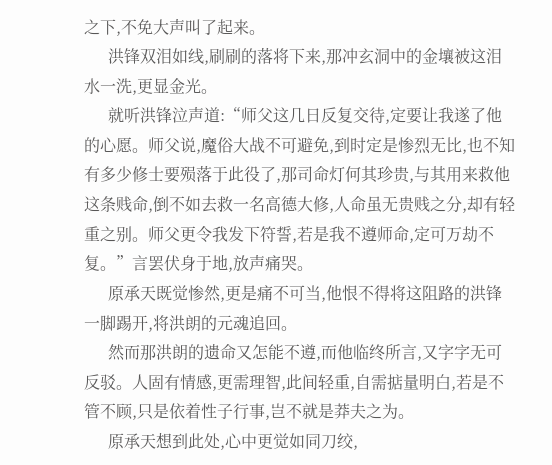之下,不免大声叫了起来。
      洪锋双泪如线,刷刷的落将下来,那冲玄洞中的金壤被这泪水一洗,更显金光。
      就听洪锋泣声道:“师父这几日反复交待,定要让我遂了他的心愿。师父说,魔俗大战不可避免,到时定是惨烈无比,也不知有多少修士要殒落于此役了,那司命灯何其珍贵,与其用来救他这条贱命,倒不如去救一名高德大修,人命虽无贵贱之分,却有轻重之别。师父更令我发下符誓,若是我不遵师命,定可万劫不复。”言罢伏身于地,放声痛哭。
      原承天既觉惨然,更是痛不可当,他恨不得将这阻路的洪锋一脚踢开,将洪朗的元魂追回。
      然而那洪朗的遗命又怎能不遵,而他临终所言,又字字无可反驳。人固有情感,更需理智,此间轻重,自需掂量明白,若是不管不顾,只是依着性子行事,岂不就是莽夫之为。
      原承天想到此处,心中更觉如同刀绞,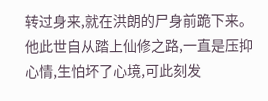转过身来,就在洪朗的尸身前跪下来。他此世自从踏上仙修之路,一直是压抑心情,生怕坏了心境,可此刻发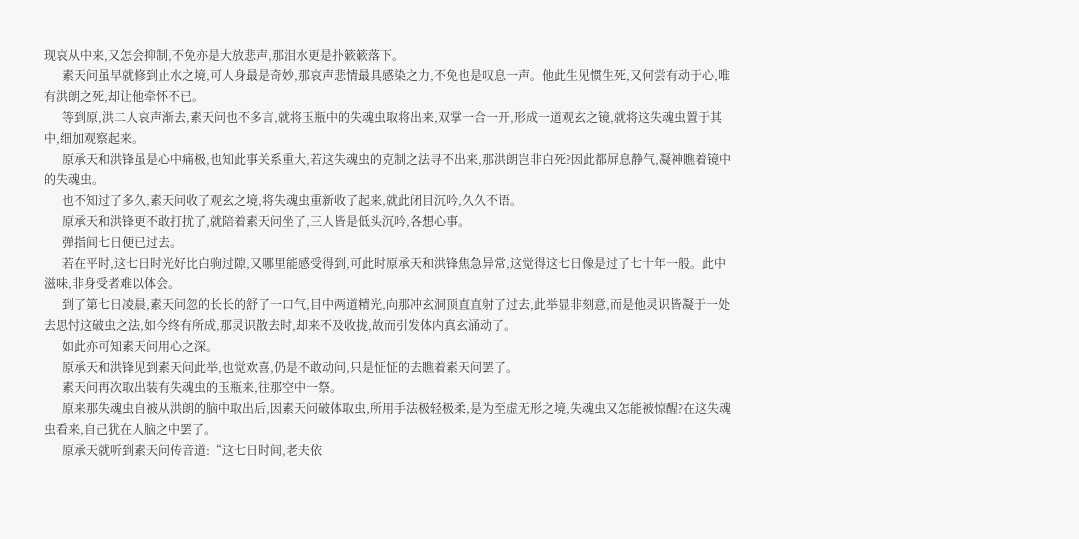现哀从中来,又怎会抑制,不免亦是大放悲声,那泪水更是扑簌簌落下。
      素天问虽早就修到止水之境,可人身最是奇妙,那哀声悲情最具感染之力,不免也是叹息一声。他此生见惯生死,又何尝有动于心,唯有洪朗之死,却让他牵怀不已。
      等到原,洪二人哀声渐去,素天问也不多言,就将玉瓶中的失魂虫取将出来,双掌一合一开,形成一道观玄之镜,就将这失魂虫置于其中,细加观察起来。
      原承天和洪锋虽是心中痛极,也知此事关系重大,若这失魂虫的克制之法寻不出来,那洪朗岂非白死?因此都屏息静气,凝神瞧着镜中的失魂虫。
      也不知过了多久,素天问收了观玄之境,将失魂虫重新收了起来,就此闭目沉吟,久久不语。
      原承天和洪锋更不敢打扰了,就陪着素天问坐了,三人皆是低头沉吟,各想心事。
      弹指间七日便已过去。
      若在平时,这七日时光好比白驹过隙,又哪里能感受得到,可此时原承天和洪锋焦急异常,这觉得这七日像是过了七十年一般。此中滋味,非身受者难以体会。
      到了第七日凌晨,素天问忽的长长的舒了一口气,目中两道精光,向那冲玄洞顶直直射了过去,此举显非刻意,而是他灵识皆凝于一处去思忖这破虫之法,如今终有所成,那灵识散去时,却来不及收拢,故而引发体内真玄涌动了。
      如此亦可知素天问用心之深。
      原承天和洪锋见到素天问此举,也觉欢喜,仍是不敢动问,只是怔怔的去瞧着素天问罢了。
      素天问再次取出装有失魂虫的玉瓶来,往那空中一祭。
      原来那失魂虫自被从洪朗的脑中取出后,因素天问破体取虫,所用手法极轻极柔,是为至虚无形之境,失魂虫又怎能被惊醒?在这失魂虫看来,自己犹在人脑之中罢了。
      原承天就听到素天问传音道:“这七日时间,老夫依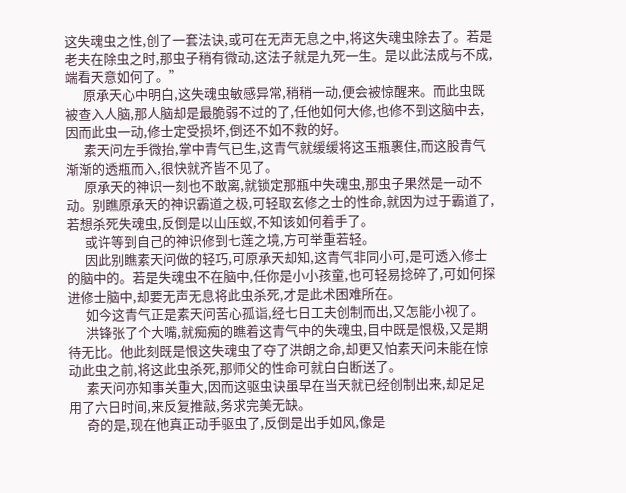这失魂虫之性,创了一套法诀,或可在无声无息之中,将这失魂虫除去了。若是老夫在除虫之时,那虫子稍有微动,这法子就是九死一生。是以此法成与不成,端看天意如何了。”
      原承天心中明白,这失魂虫敏感异常,稍稍一动,便会被惊醒来。而此虫既被查入人脑,那人脑却是最脆弱不过的了,任他如何大修,也修不到这脑中去,因而此虫一动,修士定受损坏,倒还不如不救的好。
      素天问左手微抬,掌中青气已生,这青气就缓缓将这玉瓶裹住,而这股青气渐渐的透瓶而入,很快就齐皆不见了。
      原承天的神识一刻也不敢离,就锁定那瓶中失魂虫,那虫子果然是一动不动。别瞧原承天的神识霸道之极,可轻取玄修之士的性命,就因为过于霸道了,若想杀死失魂虫,反倒是以山压蚁,不知该如何着手了。
      或许等到自己的神识修到七莲之境,方可举重若轻。
      因此别瞧素天问做的轻巧,可原承天却知,这青气非同小可,是可透入修士的脑中的。若是失魂虫不在脑中,任你是小小孩童,也可轻易捻碎了,可如何探进修士脑中,却要无声无息将此虫杀死,才是此术困难所在。
      如今这青气正是素天问苦心孤诣,经七日工夫创制而出,又怎能小视了。
      洪锋张了个大嘴,就痴痴的瞧着这青气中的失魂虫,目中既是恨极,又是期待无比。他此刻既是恨这失魂虫了夺了洪朗之命,却更又怕素天问未能在惊动此虫之前,将这此虫杀死,那师父的性命可就白白断送了。
      素天问亦知事关重大,因而这驱虫诀虽早在当天就已经创制出来,却足足用了六日时间,来反复推敲,务求完美无缺。
      奇的是,现在他真正动手驱虫了,反倒是出手如风,像是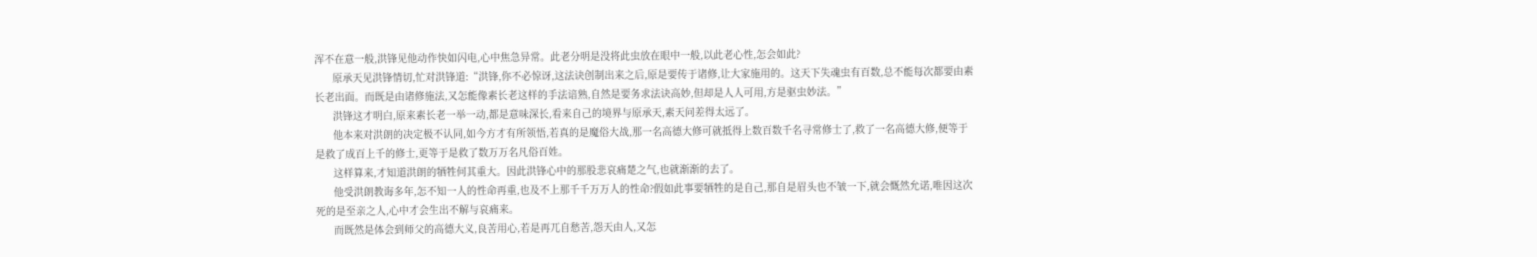浑不在意一般,洪锋见他动作快如闪电,心中焦急异常。此老分明是没将此虫放在眼中一般,以此老心性,怎会如此?
      原承天见洪锋情切,忙对洪锋道:“洪锋,你不必惊讶,这法诀创制出来之后,原是要传于诸修,让大家施用的。这天下失魂虫有百数,总不能每次都要由素长老出面。而既是由诸修施法,又怎能像素长老这样的手法谙熟,自然是要务求法诀高妙,但却是人人可用,方是驱虫妙法。”
      洪锋这才明白,原来素长老一举一动,都是意味深长,看来自己的境界与原承天,素天问差得太远了。
      他本来对洪朗的决定极不认同,如今方才有所领悟,若真的是魔俗大战,那一名高德大修可就抵得上数百数千名寻常修士了,救了一名高德大修,便等于是救了成百上千的修士,更等于是救了数万万名凡俗百姓。
      这样算来,才知道洪朗的牺牲何其重大。因此洪锋心中的那股悲哀痛楚之气,也就渐渐的去了。
      他受洪朗教诲多年,怎不知一人的性命再重,也及不上那千千万万人的性命?假如此事要牺牲的是自己,那自是眉头也不皱一下,就会慨然允诺,唯因这次死的是至亲之人,心中才会生出不解与哀痛来。
      而既然是体会到师父的高德大义,良苦用心,若是再兀自愁苦,怨天由人,又怎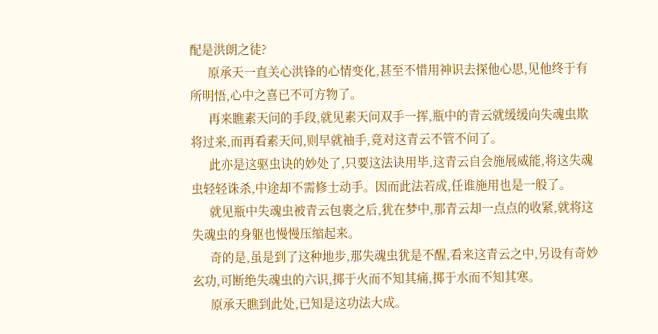配是洪朗之徒?
      原承天一直关心洪锋的心情变化,甚至不惜用神识去探他心思,见他终于有所明悟,心中之喜已不可方物了。
      再来瞧素天问的手段,就见素天问双手一挥,瓶中的青云就缓缓向失魂虫欺将过来,而再看素天问,则早就袖手,竟对这青云不管不问了。
      此亦是这驱虫诀的妙处了,只要这法诀用毕,这青云自会施展威能,将这失魂虫轻轻诛杀,中途却不需修士动手。因而此法若成,任谁施用也是一般了。
      就见瓶中失魂虫被青云包裹之后,犹在梦中,那青云却一点点的收紧,就将这失魂虫的身躯也慢慢压缩起来。
      奇的是,虽是到了这种地步,那失魂虫犹是不醒,看来这青云之中,另设有奇妙玄功,可断绝失魂虫的六识,掷于火而不知其痛,掷于水而不知其寒。
      原承天瞧到此处,已知是这功法大成。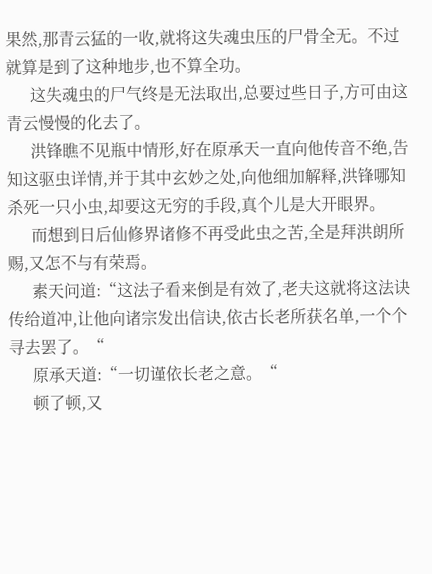果然,那青云猛的一收,就将这失魂虫压的尸骨全无。不过就算是到了这种地步,也不算全功。
      这失魂虫的尸气终是无法取出,总要过些日子,方可由这青云慢慢的化去了。
      洪锋瞧不见瓶中情形,好在原承天一直向他传音不绝,告知这驱虫详情,并于其中玄妙之处,向他细加解释,洪锋哪知杀死一只小虫,却要这无穷的手段,真个儿是大开眼界。
      而想到日后仙修界诸修不再受此虫之苦,全是拜洪朗所赐,又怎不与有荣焉。
      素天问道:“这法子看来倒是有效了,老夫这就将这法诀传给道冲,让他向诸宗发出信诀,依古长老所获名单,一个个寻去罢了。“
      原承天道:“一切谨依长老之意。“
      顿了顿,又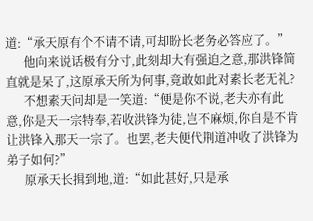道:“承天原有个不请不请,可却盼长老务必答应了。”
      他向来说话极有分寸,此刻却大有强迫之意,那洪锋简直就是呆了,这原承天所为何事,竟敢如此对素长老无礼?
      不想素天问却是一笑道:“便是你不说,老夫亦有此意,你是天一宗特奉,若收洪锋为徒,岂不麻烦,你自是不肯让洪锋入那天一宗了。也罢,老夫便代荆道冲收了洪锋为弟子如何?”
      原承天长揖到地,道:“如此甚好,只是承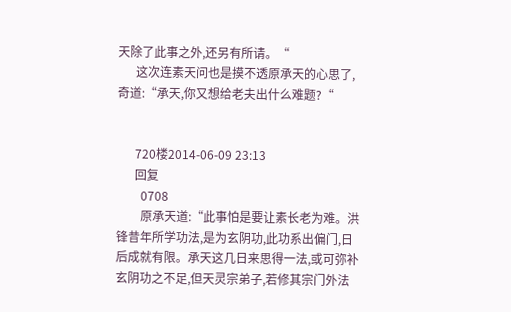天除了此事之外,还另有所请。“
      这次连素天问也是摸不透原承天的心思了,奇道:“承天,你又想给老夫出什么难题?“


      720楼2014-06-09 23:13
      回复
        0708
        原承天道:“此事怕是要让素长老为难。洪锋昔年所学功法,是为玄阴功,此功系出偏门,日后成就有限。承天这几日来思得一法,或可弥补玄阴功之不足,但天灵宗弟子,若修其宗门外法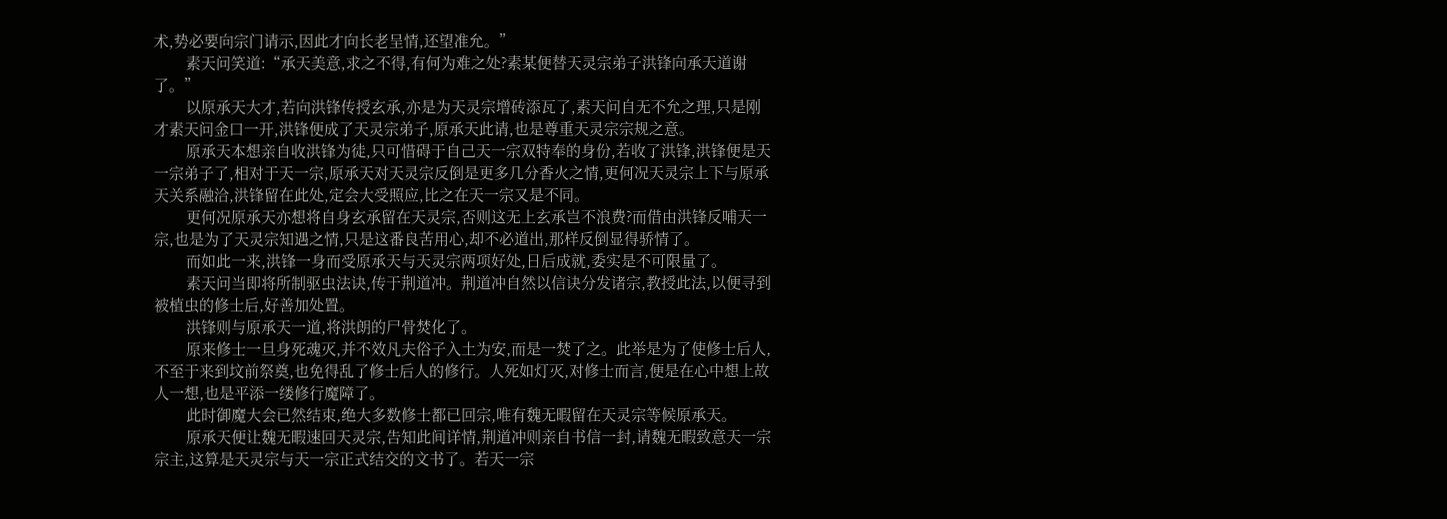术,势必要向宗门请示,因此才向长老呈情,还望准允。”
        素天问笑道:“承天美意,求之不得,有何为难之处?素某便替天灵宗弟子洪锋向承天道谢了。”
        以原承天大才,若向洪锋传授玄承,亦是为天灵宗增砖添瓦了,素天问自无不允之理,只是刚才素天问金口一开,洪锋便成了天灵宗弟子,原承天此请,也是尊重天灵宗宗规之意。
        原承天本想亲自收洪锋为徒,只可惜碍于自己天一宗双特奉的身份,若收了洪锋,洪锋便是天一宗弟子了,相对于天一宗,原承天对天灵宗反倒是更多几分香火之情,更何况天灵宗上下与原承天关系融洽,洪锋留在此处,定会大受照应,比之在天一宗又是不同。
        更何况原承天亦想将自身玄承留在天灵宗,否则这无上玄承岂不浪费?而借由洪锋反哺天一宗,也是为了天灵宗知遇之情,只是这番良苦用心,却不必道出,那样反倒显得骄情了。
        而如此一来,洪锋一身而受原承天与天灵宗两项好处,日后成就,委实是不可限量了。
        素天问当即将所制驱虫法诀,传于荆道冲。荆道冲自然以信诀分发诸宗,教授此法,以便寻到被植虫的修士后,好善加处置。
        洪锋则与原承天一道,将洪朗的尸骨焚化了。
        原来修士一旦身死魂灭,并不效凡夫俗子入土为安,而是一焚了之。此举是为了使修士后人,不至于来到坟前祭奠,也免得乱了修士后人的修行。人死如灯灭,对修士而言,便是在心中想上故人一想,也是平添一缕修行魔障了。
        此时御魔大会已然结束,绝大多数修士都已回宗,唯有魏无暇留在天灵宗等候原承天。
        原承天便让魏无暇速回天灵宗,告知此间详情,荆道冲则亲自书信一封,请魏无暇致意天一宗宗主,这算是天灵宗与天一宗正式结交的文书了。若天一宗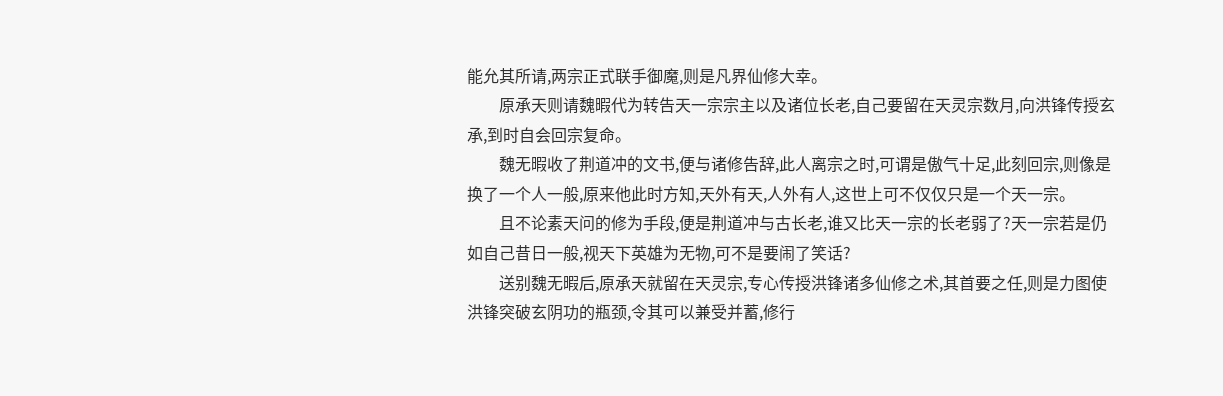能允其所请,两宗正式联手御魔,则是凡界仙修大幸。
        原承天则请魏暇代为转告天一宗宗主以及诸位长老,自己要留在天灵宗数月,向洪锋传授玄承,到时自会回宗复命。
        魏无暇收了荆道冲的文书,便与诸修告辞,此人离宗之时,可谓是傲气十足,此刻回宗,则像是换了一个人一般,原来他此时方知,天外有天,人外有人,这世上可不仅仅只是一个天一宗。
        且不论素天问的修为手段,便是荆道冲与古长老,谁又比天一宗的长老弱了?天一宗若是仍如自己昔日一般,视天下英雄为无物,可不是要闹了笑话?
        送别魏无暇后,原承天就留在天灵宗,专心传授洪锋诸多仙修之术,其首要之任,则是力图使洪锋突破玄阴功的瓶颈,令其可以兼受并蓄,修行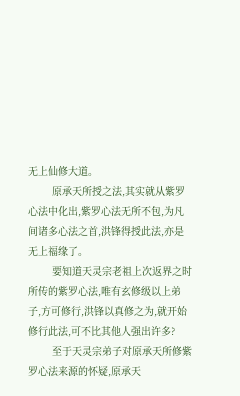无上仙修大道。
        原承天所授之法,其实就从紫罗心法中化出,紫罗心法无所不包,为凡间诸多心法之首,洪锋得授此法,亦是无上福缘了。
        要知道天灵宗老祖上次返界之时所传的紫罗心法,唯有玄修级以上弟子,方可修行,洪锋以真修之为,就开始修行此法,可不比其他人强出许多?
        至于天灵宗弟子对原承天所修紫罗心法来源的怀疑,原承天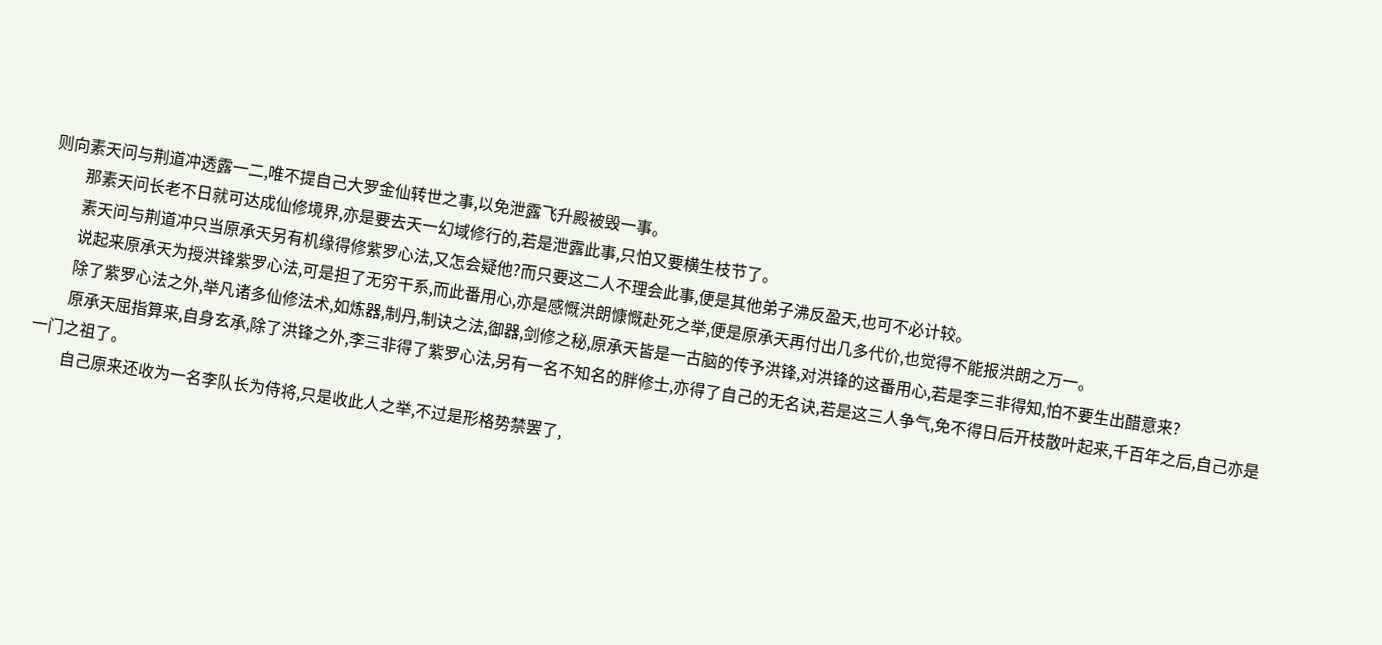则向素天问与荆道冲透露一二,唯不提自己大罗金仙转世之事,以免泄露飞升殿被毁一事。
        那素天问长老不日就可达成仙修境界,亦是要去天一幻域修行的,若是泄露此事,只怕又要横生枝节了。
        素天问与荆道冲只当原承天另有机缘得修紫罗心法,又怎会疑他?而只要这二人不理会此事,便是其他弟子沸反盈天,也可不必计较。
        说起来原承天为授洪锋紫罗心法,可是担了无穷干系,而此番用心,亦是感慨洪朗慷慨赴死之举,便是原承天再付出几多代价,也觉得不能报洪朗之万一。
        除了紫罗心法之外,举凡诸多仙修法术,如炼器,制丹,制诀之法,御器,剑修之秘,原承天皆是一古脑的传予洪锋,对洪锋的这番用心,若是李三非得知,怕不要生出醋意来?
        原承天屈指算来,自身玄承,除了洪锋之外,李三非得了紫罗心法,另有一名不知名的胖修士,亦得了自己的无名诀,若是这三人争气,免不得日后开枝散叶起来,千百年之后,自己亦是一门之祖了。
        自己原来还收为一名李队长为侍将,只是收此人之举,不过是形格势禁罢了,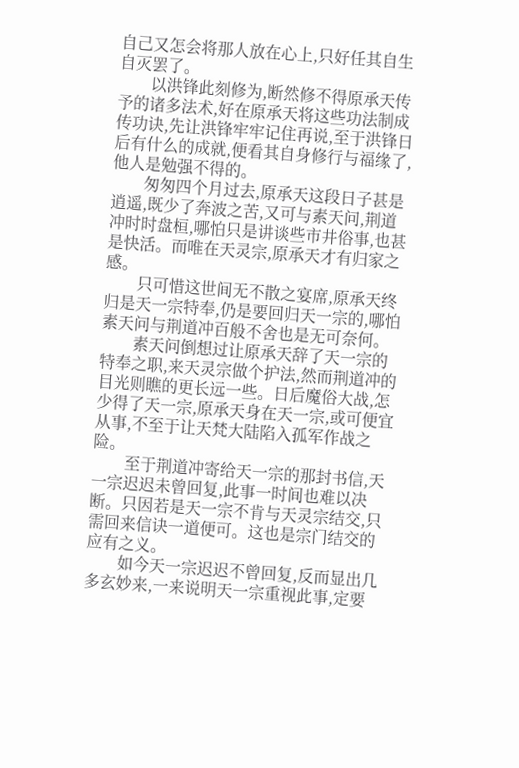自己又怎会将那人放在心上,只好任其自生自灭罢了。
        以洪锋此刻修为,断然修不得原承天传予的诸多法术,好在原承天将这些功法制成传功诀,先让洪锋牢牢记住再说,至于洪锋日后有什么的成就,便看其自身修行与福缘了,他人是勉强不得的。
        匆匆四个月过去,原承天这段日子甚是逍遥,既少了奔波之苦,又可与素天问,荆道冲时时盘桓,哪怕只是讲谈些市井俗事,也甚是快活。而唯在天灵宗,原承天才有归家之感。
        只可惜这世间无不散之宴席,原承天终归是天一宗特奉,仍是要回归天一宗的,哪怕素天问与荆道冲百般不舍也是无可奈何。
        素天问倒想过让原承天辞了天一宗的特奉之职,来天灵宗做个护法,然而荆道冲的目光则瞧的更长远一些。日后魔俗大战,怎少得了天一宗,原承天身在天一宗,或可便宜从事,不至于让天梵大陆陷入孤军作战之险。
        至于荆道冲寄给天一宗的那封书信,天一宗迟迟未曾回复,此事一时间也难以决断。只因若是天一宗不肯与天灵宗结交,只需回来信诀一道便可。这也是宗门结交的应有之义。
        如今天一宗迟迟不曾回复,反而显出几多玄妙来,一来说明天一宗重视此事,定要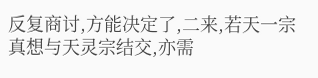反复商讨,方能决定了,二来,若天一宗真想与天灵宗结交,亦需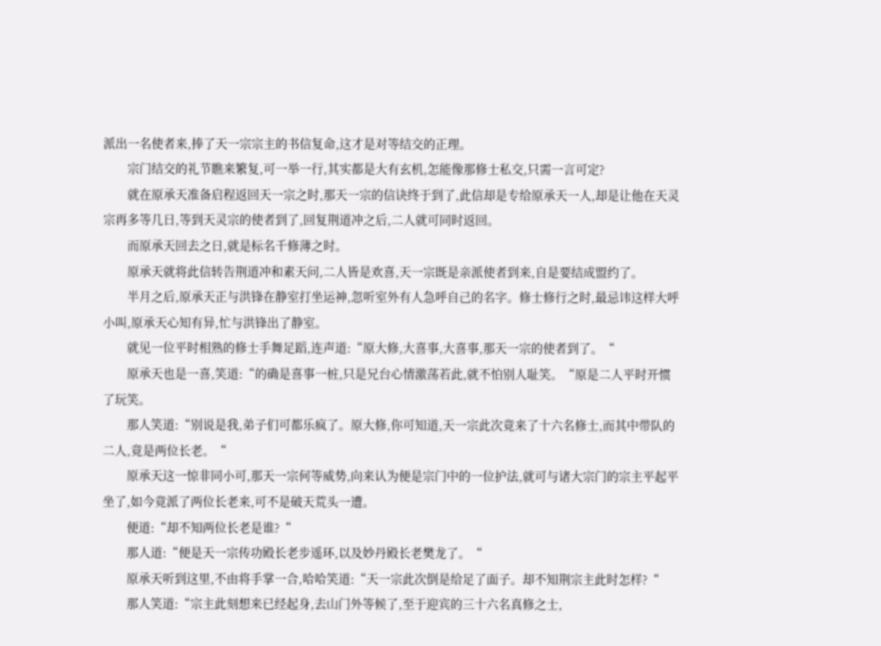派出一名使者来,捧了天一宗宗主的书信复命,这才是对等结交的正理。
        宗门结交的礼节瞧来繁复,可一举一行,其实都是大有玄机,怎能像那修士私交,只需一言可定?
        就在原承天准备启程返回天一宗之时,那天一宗的信诀终于到了,此信却是专给原承天一人,却是让他在天灵宗再多等几日,等到天灵宗的使者到了,回复荆道冲之后,二人就可同时返回。
        而原承天回去之日,就是标名千修薄之时。
        原承天就将此信转告荆道冲和素天问,二人皆是欢喜,天一宗既是亲派使者到来,自是要结成盟约了。
        半月之后,原承天正与洪锋在静室打坐运神,忽听室外有人急呼自己的名字。修士修行之时,最忌讳这样大呼小叫,原承天心知有异,忙与洪锋出了静室。
        就见一位平时相熟的修士手舞足蹈,连声道:“原大修,大喜事,大喜事,那天一宗的使者到了。“
        原承天也是一喜,笑道:“的确是喜事一桩,只是兄台心情激荡若此,就不怕别人耻笑。“原是二人平时开惯了玩笑。
        那人笑道:“别说是我,弟子们可都乐疯了。原大修,你可知道,天一宗此次竟来了十六名修士,而其中带队的二人,竟是两位长老。“
        原承天这一惊非同小可,那天一宗何等威势,向来认为便是宗门中的一位护法,就可与诸大宗门的宗主平起平坐了,如今竟派了两位长老来,可不是破天荒头一遭。
        便道:“却不知两位长老是谁?“
        那人道:“便是天一宗传功殿长老步遥环,以及妙丹殿长老樊龙了。“
        原承天听到这里,不由将手掌一合,哈哈笑道:“天一宗此次倒是给足了面子。却不知荆宗主此时怎样?“
        那人笑道:“宗主此刻想来已经起身,去山门外等候了,至于迎宾的三十六名真修之士,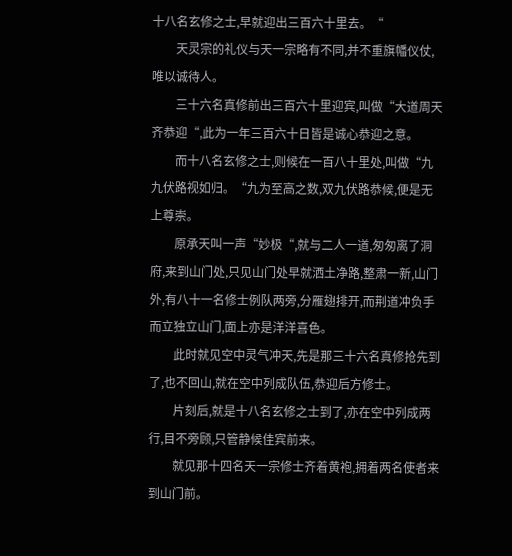十八名玄修之士,早就迎出三百六十里去。“
        天灵宗的礼仪与天一宗略有不同,并不重旗幡仪仗,唯以诚待人。
        三十六名真修前出三百六十里迎宾,叫做“大道周天齐恭迎“,此为一年三百六十日皆是诚心恭迎之意。
        而十八名玄修之士,则候在一百八十里处,叫做“九九伏路视如归。“九为至高之数,双九伏路恭候,便是无上尊崇。
        原承天叫一声“妙极“,就与二人一道,匆匆离了洞府,来到山门处,只见山门处早就洒土净路,整肃一新,山门外,有八十一名修士例队两旁,分雁翅排开,而荆道冲负手而立独立山门,面上亦是洋洋喜色。
        此时就见空中灵气冲天,先是那三十六名真修抢先到了,也不回山,就在空中列成队伍,恭迎后方修士。
        片刻后,就是十八名玄修之士到了,亦在空中列成两行,目不旁顾,只管静候佳宾前来。
        就见那十四名天一宗修士齐着黄袍,拥着两名使者来到山门前。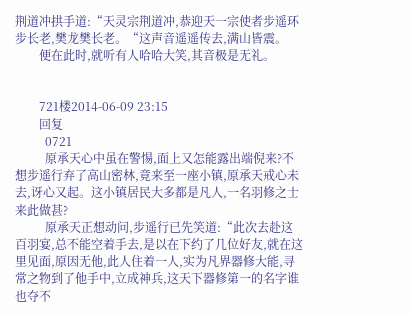荆道冲拱手道:“天灵宗荆道冲,恭迎天一宗使者步遥环步长老,樊龙樊长老。“这声音遥遥传去,满山皆震。
        便在此时,就听有人哈哈大笑,其音极是无礼。


        721楼2014-06-09 23:15
        回复
          0721
          原承天心中虽在警惕,面上又怎能露出端倪来?不想步遥行弃了高山密林,竟来至一座小镇,原承天戒心未去,讶心又起。这小镇居民大多都是凡人,一名羽修之士来此做甚?
          原承天正想动问,步遥行已先笑道:“此次去赴这百羽宴,总不能空着手去,是以在下约了几位好友,就在这里见面,原因无他,此人住着一人,实为凡界器修大能,寻常之物到了他手中,立成神兵,这天下器修第一的名字谁也夺不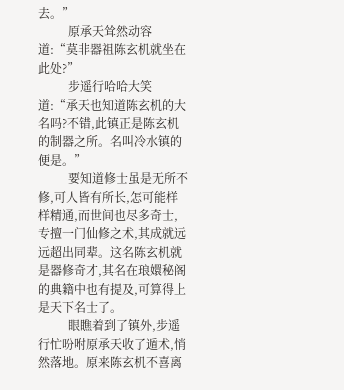去。”
          原承天耸然动容道:“莫非器祖陈玄机就坐在此处?”
          步遥行哈哈大笑道:“承天也知道陈玄机的大名吗?不错,此镇正是陈玄机的制器之所。名叫冷水镇的便是。”
          要知道修士虽是无所不修,可人皆有所长,怎可能样样精通,而世间也尽多奇士,专擅一门仙修之术,其成就远远超出同辈。这名陈玄机就是器修奇才,其名在琅嬛秘阁的典籍中也有提及,可算得上是天下名士了。
          眼瞧着到了镇外,步遥行忙吩咐原承天收了遁术,悄然落地。原来陈玄机不喜离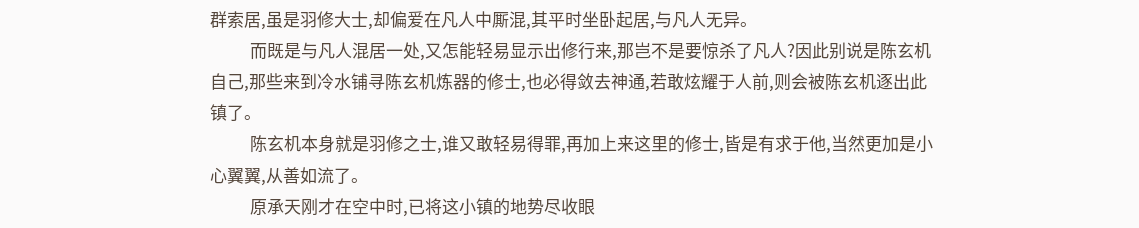群索居,虽是羽修大士,却偏爱在凡人中厮混,其平时坐卧起居,与凡人无异。
          而既是与凡人混居一处,又怎能轻易显示出修行来,那岂不是要惊杀了凡人?因此别说是陈玄机自己,那些来到冷水铺寻陈玄机炼器的修士,也必得敛去神通,若敢炫耀于人前,则会被陈玄机逐出此镇了。
          陈玄机本身就是羽修之士,谁又敢轻易得罪,再加上来这里的修士,皆是有求于他,当然更加是小心翼翼,从善如流了。
          原承天刚才在空中时,已将这小镇的地势尽收眼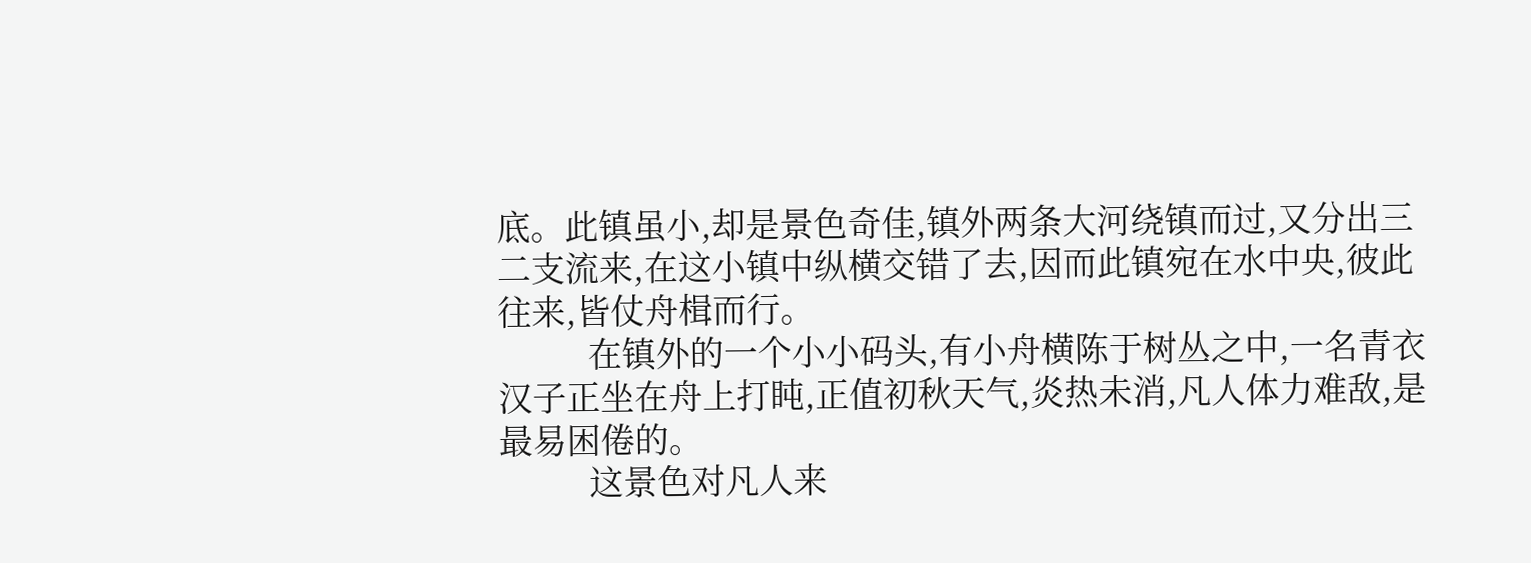底。此镇虽小,却是景色奇佳,镇外两条大河绕镇而过,又分出三二支流来,在这小镇中纵横交错了去,因而此镇宛在水中央,彼此往来,皆仗舟楫而行。
          在镇外的一个小小码头,有小舟横陈于树丛之中,一名青衣汉子正坐在舟上打盹,正值初秋天气,炎热未消,凡人体力难敌,是最易困倦的。
          这景色对凡人来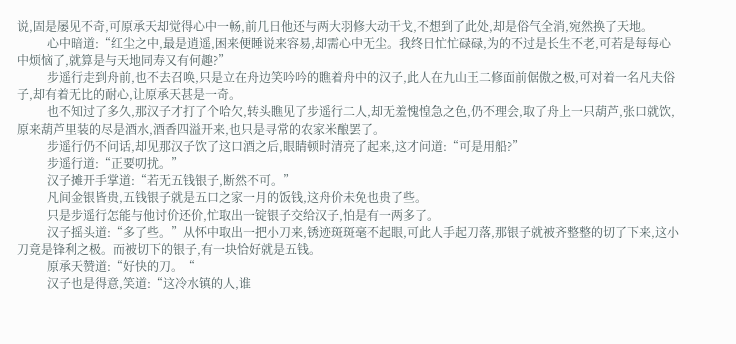说,固是屡见不奇,可原承天却觉得心中一畅,前几日他还与两大羽修大动干戈,不想到了此处,却是俗气全消,宛然换了天地。
          心中暗道:“红尘之中,最是逍遥,困来便睡说来容易,却需心中无尘。我终日忙忙碌碌,为的不过是长生不老,可若是每每心中烦恼了,就算是与天地同寿又有何趣?”
          步遥行走到舟前,也不去召唤,只是立在舟边笑吟吟的瞧着舟中的汉子,此人在九山王二修面前倨傲之极,可对着一名凡夫俗子,却有着无比的耐心,让原承天甚是一奇。
          也不知过了多久,那汉子才打了个哈欠,转头瞧见了步遥行二人,却无羞愧惶急之色,仍不理会,取了舟上一只葫芦,张口就饮,原来葫芦里装的尽是酒水,酒香四溢开来,也只是寻常的农家米酿罢了。
          步遥行仍不问话,却见那汉子饮了这口酒之后,眼睛顿时清亮了起来,这才问道:“可是用船?”
          步遥行道:“正要叨扰。”
          汉子摊开手掌道:“若无五钱银子,断然不可。”
          凡间金银皆贵,五钱银子就是五口之家一月的饭钱,这舟价未免也贵了些。
          只是步遥行怎能与他讨价还价,忙取出一锭银子交给汉子,怕是有一两多了。
          汉子摇头道:“多了些。”从怀中取出一把小刀来,锈迹斑斑毫不起眼,可此人手起刀落,那银子就被齐整整的切了下来,这小刀竟是锋利之极。而被切下的银子,有一块恰好就是五钱。
          原承天赞道:“好快的刀。“
          汉子也是得意,笑道:“这冷水镇的人,谁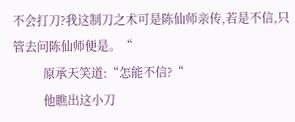不会打刀?我这制刀之术可是陈仙师亲传,若是不信,只管去问陈仙师便是。“
          原承天笑道:“怎能不信?“
          他瞧出这小刀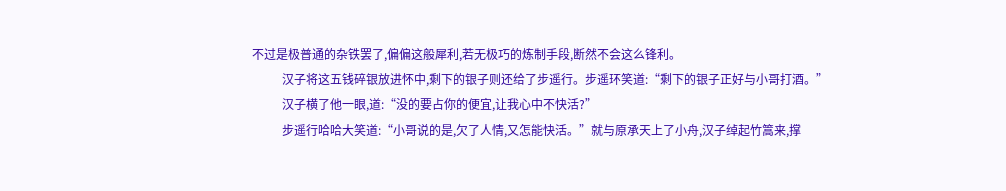不过是极普通的杂铁罢了,偏偏这般犀利,若无极巧的炼制手段,断然不会这么锋利。
          汉子将这五钱碎银放进怀中,剩下的银子则还给了步遥行。步遥环笑道:“剩下的银子正好与小哥打酒。”
          汉子横了他一眼,道:“没的要占你的便宜,让我心中不快活?”
          步遥行哈哈大笑道:“小哥说的是,欠了人情,又怎能快活。”就与原承天上了小舟,汉子绰起竹篙来,撑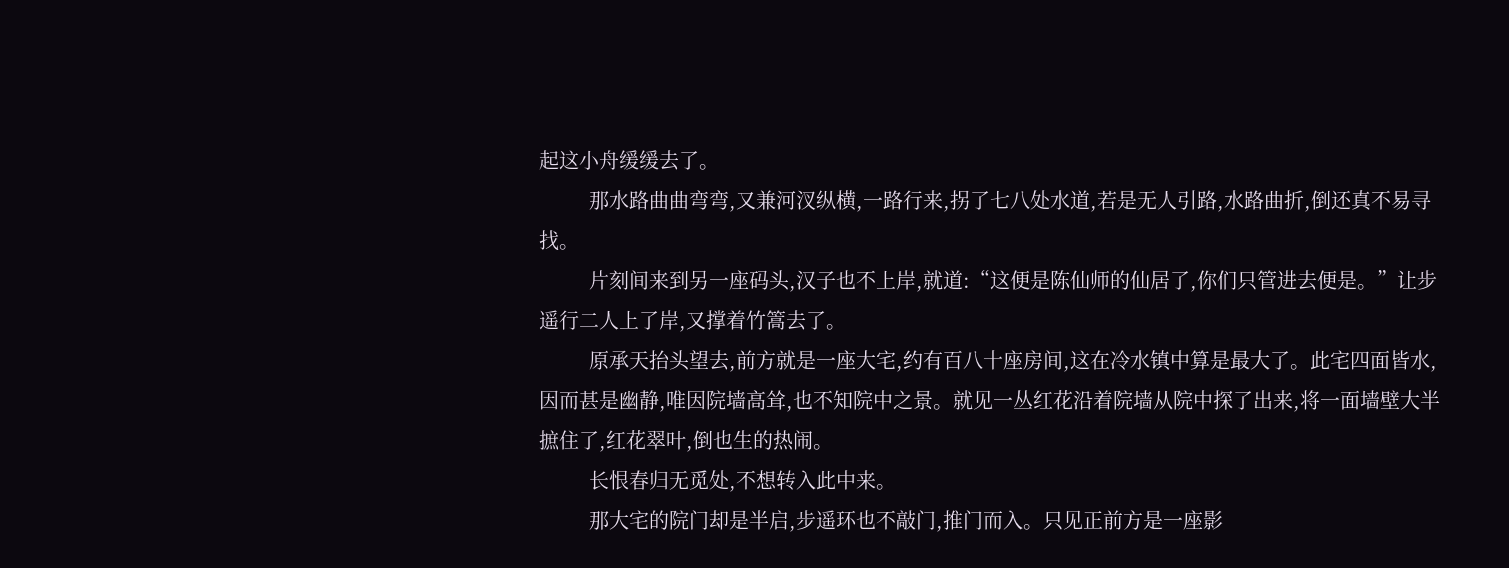起这小舟缓缓去了。
          那水路曲曲弯弯,又兼河汊纵横,一路行来,拐了七八处水道,若是无人引路,水路曲折,倒还真不易寻找。
          片刻间来到另一座码头,汉子也不上岸,就道:“这便是陈仙师的仙居了,你们只管进去便是。”让步遥行二人上了岸,又撑着竹篙去了。
          原承天抬头望去,前方就是一座大宅,约有百八十座房间,这在冷水镇中算是最大了。此宅四面皆水,因而甚是幽静,唯因院墙高耸,也不知院中之景。就见一丛红花沿着院墙从院中探了出来,将一面墙壁大半摭住了,红花翠叶,倒也生的热闹。
          长恨春归无觅处,不想转入此中来。
          那大宅的院门却是半启,步遥环也不敲门,推门而入。只见正前方是一座影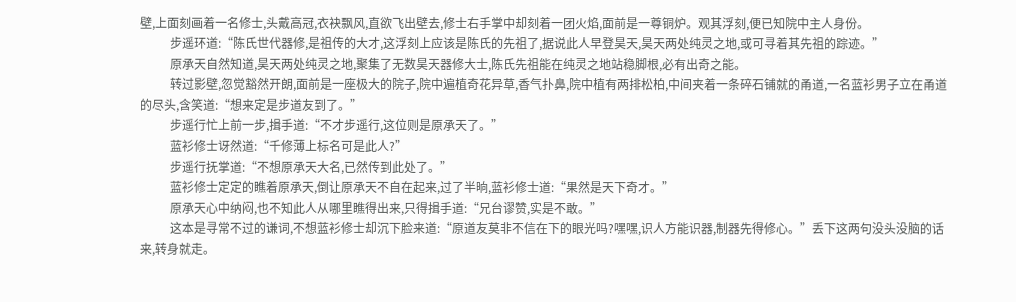壁,上面刻画着一名修士,头戴高冠,衣袂飘风,直欲飞出壁去,修士右手掌中却刻着一团火焰,面前是一尊铜炉。观其浮刻,便已知院中主人身份。
          步遥环道:“陈氏世代器修,是祖传的大才,这浮刻上应该是陈氏的先祖了,据说此人早登昊天,昊天两处纯灵之地,或可寻着其先祖的踪迹。”
          原承天自然知道,昊天两处纯灵之地,聚集了无数昊天器修大士,陈氏先祖能在纯灵之地站稳脚根,必有出奇之能。
          转过影壁,忽觉豁然开朗,面前是一座极大的院子,院中遍植奇花异草,香气扑鼻,院中植有两排松柏,中间夹着一条碎石铺就的甬道,一名蓝衫男子立在甬道的尽头,含笑道:“想来定是步道友到了。”
          步遥行忙上前一步,揖手道:“不才步遥行,这位则是原承天了。”
          蓝衫修士讶然道:“千修薄上标名可是此人?”
          步遥行抚掌道:“不想原承天大名,已然传到此处了。”
          蓝衫修士定定的瞧着原承天,倒让原承天不自在起来,过了半晌,蓝衫修士道:“果然是天下奇才。”
          原承天心中纳闷,也不知此人从哪里瞧得出来,只得揖手道:“兄台谬赞,实是不敢。”
          这本是寻常不过的谦词,不想蓝衫修士却沉下脸来道:“原道友莫非不信在下的眼光吗?嘿嘿,识人方能识器,制器先得修心。”丢下这两句没头没脑的话来,转身就走。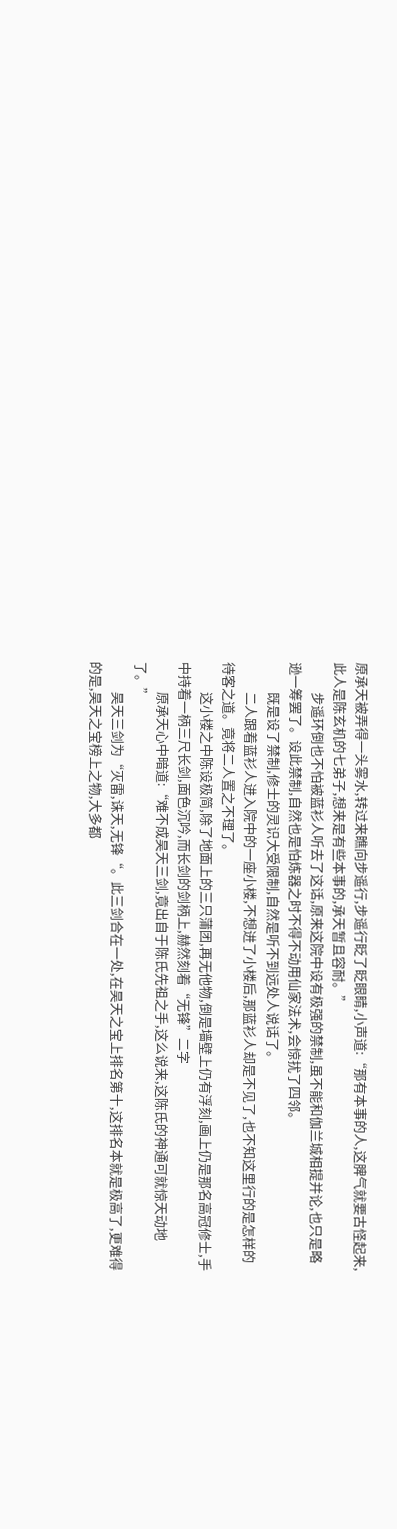原承天被弄得一头雾水,转过来瞧向步遥行,步遥行眨了眨眼睛,小声道:“那有本事的人,这脾气就要古怪起来,此人是陈玄机的七弟子,想来是有些本事的,承天暂且容耐。”
          步遥环倒也不怕被蓝衫人听去了这话,原来这院中设有极强的禁制,虽不能和伽兰城相提并论,也只是略逊一筹罢了。设此禁制,自然也是怕炼器之时不得不动用仙家法术,会惊扰了四邻。
          既是设了禁制,修士的灵识大受限制,自然是听不到远处人说话了。
          二人跟着蓝衫人进入院中的一座小楼,不想进了小楼后,那蓝衫人却是不见了,也不知这里行的是怎样的待客之道。竟将二人置之不理了。
          这小楼之中陈设极简,除了地面上的三只蒲团,再无他物,倒是墙壁上仍有浮刻,画上仍是那名高冠修士,手中持着一柄三尺长剑,面色沉吟,而长剑的剑柄上,赫然刻着“无锋”二字
          原承天心中暗道:“难不成昊天三剑,竟出自于陈氏先祖之手,这么说来,这陈氏的神通可就惊天动地了。”
          昊天三剑为“灭雷,诛天,无锋“。此三剑合在一处,在昊天之宝上排名第十,这排名本就是极高了,更难得的是,昊天之宝榜上之物,大多都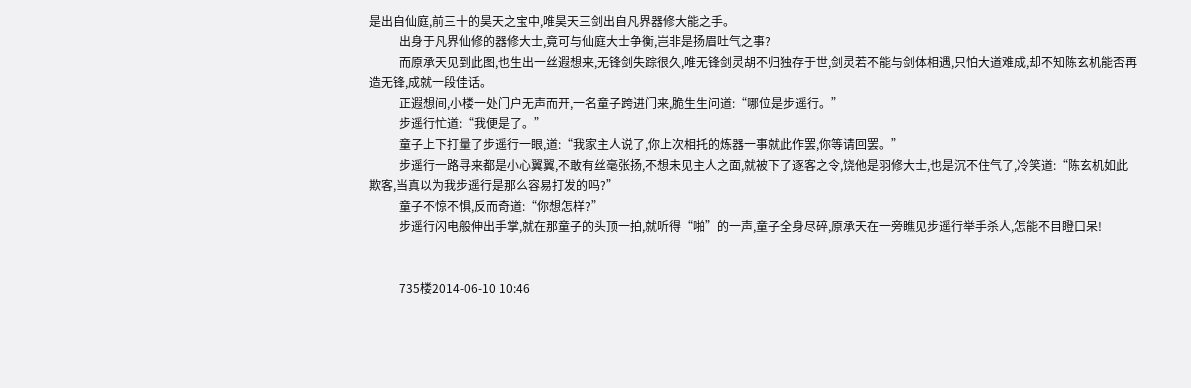是出自仙庭,前三十的昊天之宝中,唯昊天三剑出自凡界器修大能之手。
          出身于凡界仙修的器修大士,竟可与仙庭大士争衡,岂非是扬眉吐气之事?
          而原承天见到此图,也生出一丝遐想来,无锋剑失踪很久,唯无锋剑灵胡不归独存于世,剑灵若不能与剑体相遇,只怕大道难成,却不知陈玄机能否再造无锋,成就一段佳话。
          正遐想间,小楼一处门户无声而开,一名童子跨进门来,脆生生问道:“哪位是步遥行。”
          步遥行忙道:“我便是了。”
          童子上下打量了步遥行一眼,道:“我家主人说了,你上次相托的炼器一事就此作罢,你等请回罢。”
          步遥行一路寻来都是小心翼翼,不敢有丝毫张扬,不想未见主人之面,就被下了逐客之令,饶他是羽修大士,也是沉不住气了,冷笑道:“陈玄机如此欺客,当真以为我步遥行是那么容易打发的吗?”
          童子不惊不惧,反而奇道:“你想怎样?”
          步遥行闪电般伸出手掌,就在那童子的头顶一拍,就听得“啪”的一声,童子全身尽碎,原承天在一旁瞧见步遥行举手杀人,怎能不目瞪口呆!


          735楼2014-06-10 10:46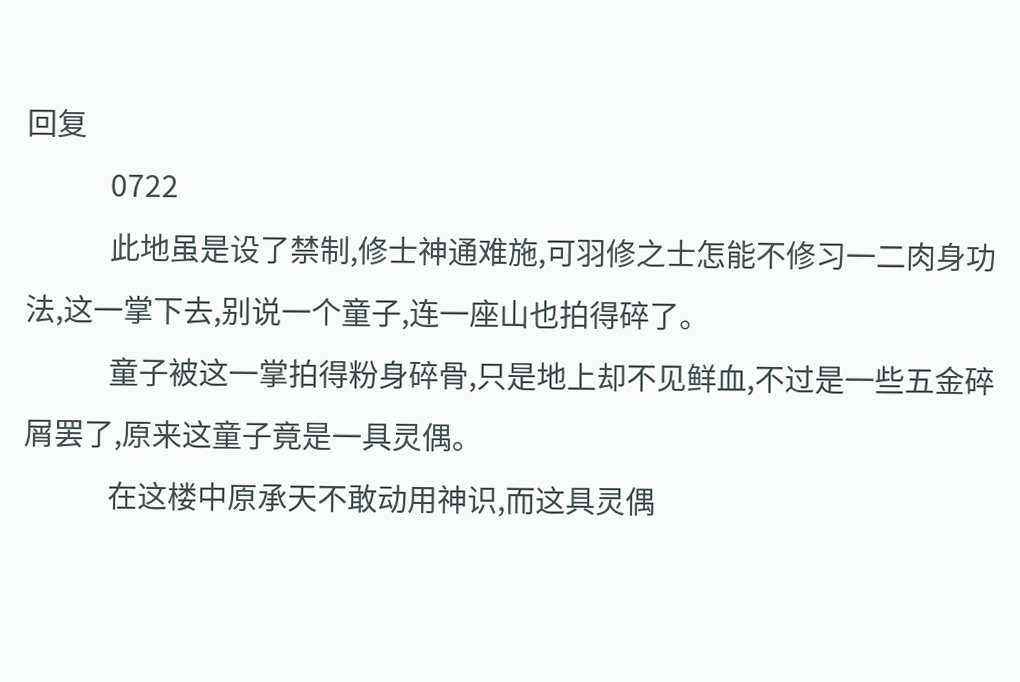回复
            0722
            此地虽是设了禁制,修士神通难施,可羽修之士怎能不修习一二肉身功法,这一掌下去,别说一个童子,连一座山也拍得碎了。
            童子被这一掌拍得粉身碎骨,只是地上却不见鲜血,不过是一些五金碎屑罢了,原来这童子竟是一具灵偶。
            在这楼中原承天不敢动用神识,而这具灵偶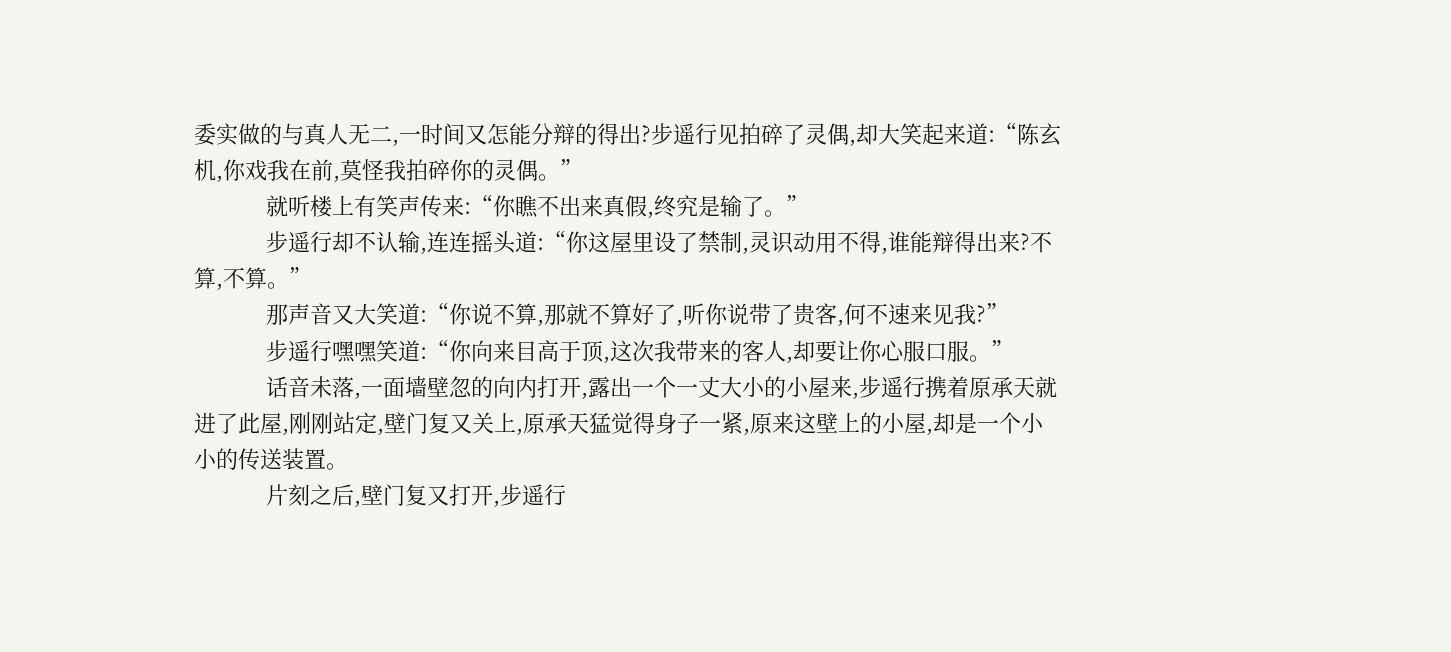委实做的与真人无二,一时间又怎能分辩的得出?步遥行见拍碎了灵偶,却大笑起来道:“陈玄机,你戏我在前,莫怪我拍碎你的灵偶。”
            就听楼上有笑声传来:“你瞧不出来真假,终究是输了。”
            步遥行却不认输,连连摇头道:“你这屋里设了禁制,灵识动用不得,谁能辩得出来?不算,不算。”
            那声音又大笑道:“你说不算,那就不算好了,听你说带了贵客,何不速来见我?”
            步遥行嘿嘿笑道:“你向来目高于顶,这次我带来的客人,却要让你心服口服。”
            话音未落,一面墙壁忽的向内打开,露出一个一丈大小的小屋来,步遥行携着原承天就进了此屋,刚刚站定,壁门复又关上,原承天猛觉得身子一紧,原来这壁上的小屋,却是一个小小的传送装置。
            片刻之后,壁门复又打开,步遥行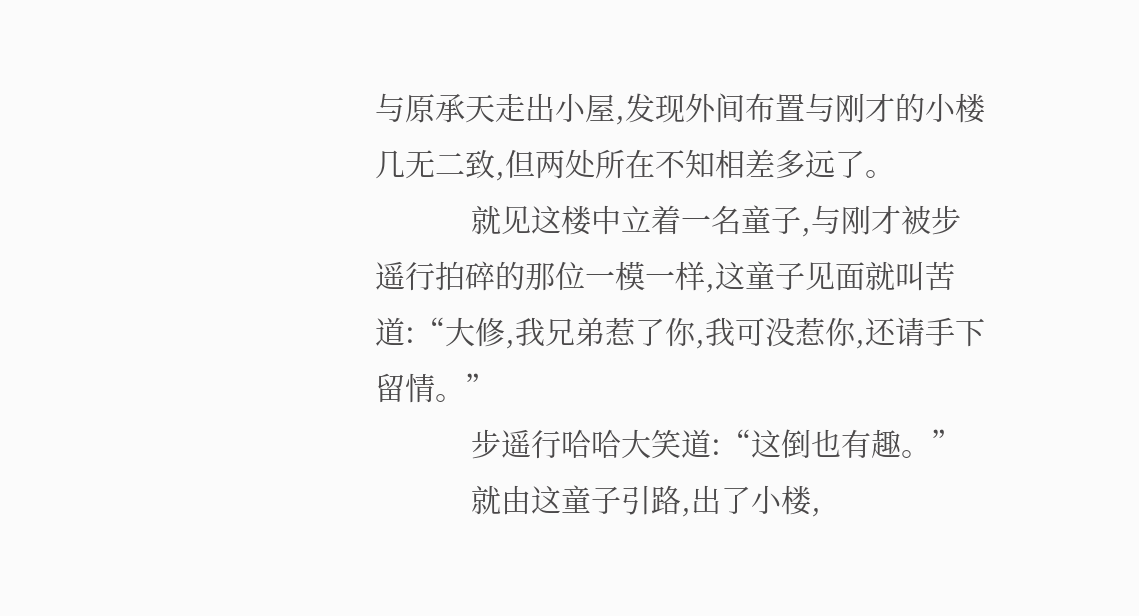与原承天走出小屋,发现外间布置与刚才的小楼几无二致,但两处所在不知相差多远了。
            就见这楼中立着一名童子,与刚才被步遥行拍碎的那位一模一样,这童子见面就叫苦道:“大修,我兄弟惹了你,我可没惹你,还请手下留情。”
            步遥行哈哈大笑道:“这倒也有趣。”
            就由这童子引路,出了小楼,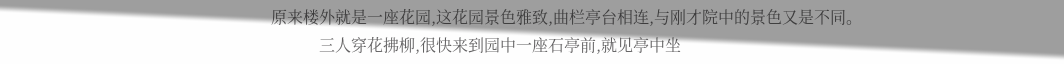原来楼外就是一座花园,这花园景色雅致,曲栏亭台相连,与刚才院中的景色又是不同。
            三人穿花拂柳,很快来到园中一座石亭前,就见亭中坐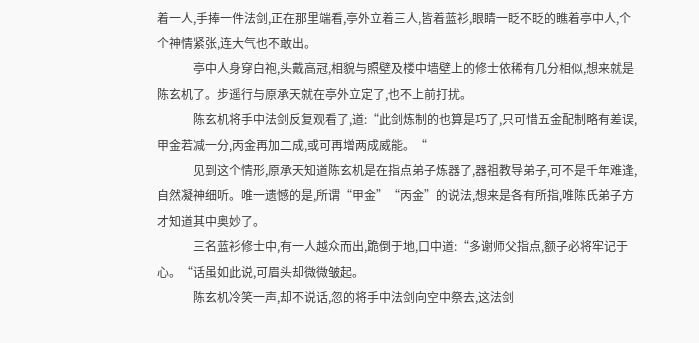着一人,手捧一件法剑,正在那里端看,亭外立着三人,皆着蓝衫,眼睛一眨不眨的瞧着亭中人,个个神情紧张,连大气也不敢出。
            亭中人身穿白袍,头戴高冠,相貌与照壁及楼中墙壁上的修士依稀有几分相似,想来就是陈玄机了。步遥行与原承天就在亭外立定了,也不上前打扰。
            陈玄机将手中法剑反复观看了,道:“此剑炼制的也算是巧了,只可惜五金配制略有差误,甲金若减一分,丙金再加二成,或可再增两成威能。“
            见到这个情形,原承天知道陈玄机是在指点弟子炼器了,器祖教导弟子,可不是千年难逢,自然凝神细听。唯一遗憾的是,所谓“甲金”“丙金”的说法,想来是各有所指,唯陈氏弟子方才知道其中奥妙了。
            三名蓝衫修士中,有一人越众而出,跪倒于地,口中道:“多谢师父指点,额子必将牢记于心。“话虽如此说,可眉头却微微皱起。
            陈玄机冷笑一声,却不说话,忽的将手中法剑向空中祭去,这法剑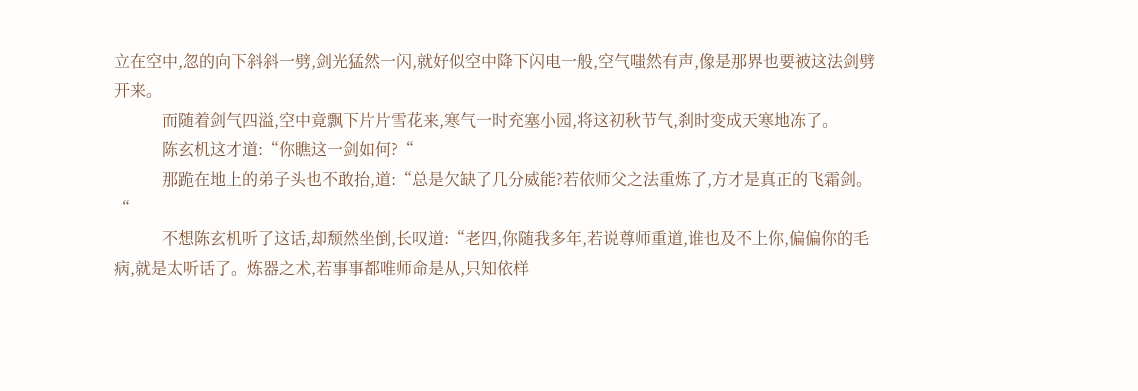立在空中,忽的向下斜斜一劈,剑光猛然一闪,就好似空中降下闪电一般,空气嗤然有声,像是那界也要被这法剑劈开来。
            而随着剑气四溢,空中竟飘下片片雪花来,寒气一时充塞小园,将这初秋节气,刹时变成天寒地冻了。
            陈玄机这才道:“你瞧这一剑如何?“
            那跪在地上的弟子头也不敢抬,道:“总是欠缺了几分威能?若依师父之法重炼了,方才是真正的飞霜剑。“
            不想陈玄机听了这话,却颓然坐倒,长叹道:“老四,你随我多年,若说尊师重道,谁也及不上你,偏偏你的毛病,就是太听话了。炼器之术,若事事都唯师命是从,只知依样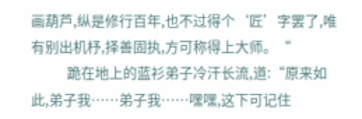画葫芦,纵是修行百年,也不过得个‘匠’字罢了,唯有别出机杼,择善固执,方可称得上大师。“
            跪在地上的蓝衫弟子冷汗长流,道:“原来如此,弟子我……弟子我……嘿嘿,这下可记住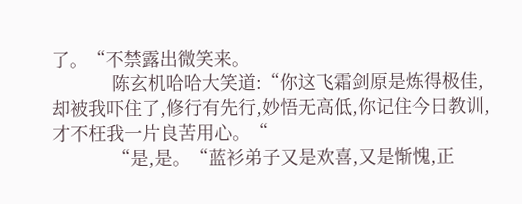了。“不禁露出微笑来。
            陈玄机哈哈大笑道:“你这飞霜剑原是炼得极佳,却被我吓住了,修行有先行,妙悟无高低,你记住今日教训,才不枉我一片良苦用心。“
            “是,是。“蓝衫弟子又是欢喜,又是惭愧,正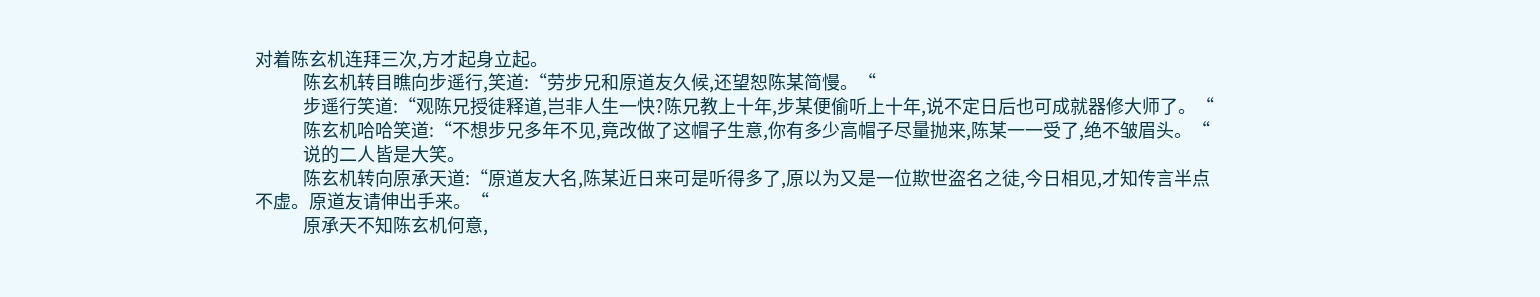对着陈玄机连拜三次,方才起身立起。
            陈玄机转目瞧向步遥行,笑道:“劳步兄和原道友久候,还望恕陈某简慢。“
            步遥行笑道:“观陈兄授徒释道,岂非人生一快?陈兄教上十年,步某便偷听上十年,说不定日后也可成就器修大师了。“
            陈玄机哈哈笑道:“不想步兄多年不见,竟改做了这帽子生意,你有多少高帽子尽量抛来,陈某一一受了,绝不皱眉头。“
            说的二人皆是大笑。
            陈玄机转向原承天道:“原道友大名,陈某近日来可是听得多了,原以为又是一位欺世盗名之徒,今日相见,才知传言半点不虚。原道友请伸出手来。“
            原承天不知陈玄机何意,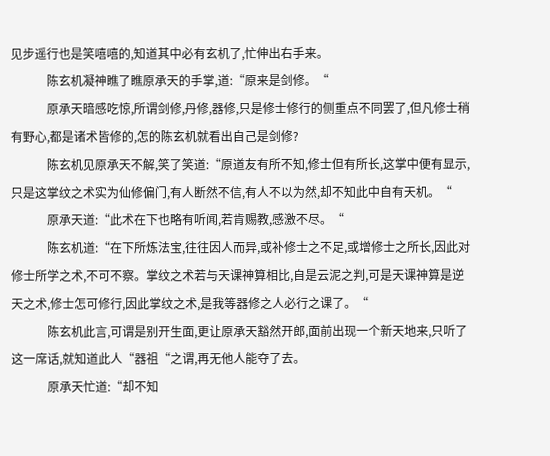见步遥行也是笑嘻嘻的,知道其中必有玄机了,忙伸出右手来。
            陈玄机凝神瞧了瞧原承天的手掌,道:“原来是剑修。“
            原承天暗感吃惊,所谓剑修,丹修,器修,只是修士修行的侧重点不同罢了,但凡修士稍有野心,都是诸术皆修的,怎的陈玄机就看出自己是剑修?
            陈玄机见原承天不解,笑了笑道:“原道友有所不知,修士但有所长,这掌中便有显示,只是这掌纹之术实为仙修偏门,有人断然不信,有人不以为然,却不知此中自有天机。“
            原承天道:“此术在下也略有听闻,若肯赐教,感激不尽。“
            陈玄机道:“在下所炼法宝,往往因人而异,或补修士之不足,或增修士之所长,因此对修士所学之术,不可不察。掌纹之术若与天课神算相比,自是云泥之判,可是天课神算是逆天之术,修士怎可修行,因此掌纹之术,是我等器修之人必行之课了。“
            陈玄机此言,可谓是别开生面,更让原承天豁然开郎,面前出现一个新天地来,只听了这一席话,就知道此人“器祖“之谓,再无他人能夺了去。
            原承天忙道:“却不知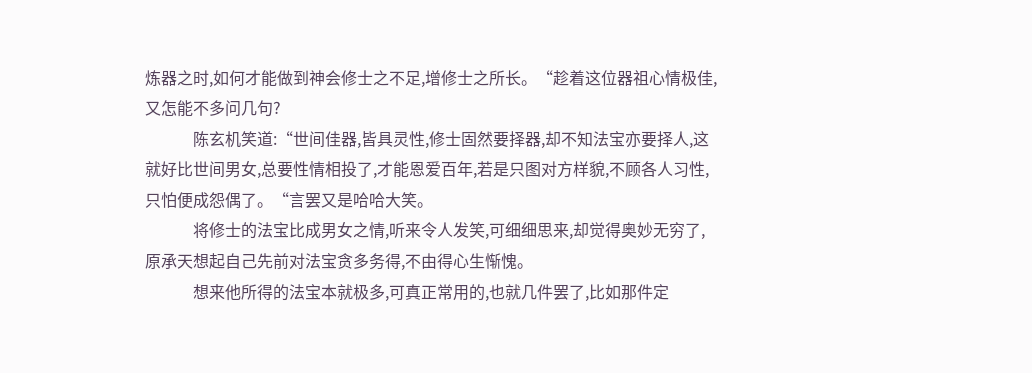炼器之时,如何才能做到神会修士之不足,增修士之所长。“趁着这位器祖心情极佳,又怎能不多问几句?
            陈玄机笑道:“世间佳器,皆具灵性,修士固然要择器,却不知法宝亦要择人,这就好比世间男女,总要性情相投了,才能恩爱百年,若是只图对方样貌,不顾各人习性,只怕便成怨偶了。“言罢又是哈哈大笑。
            将修士的法宝比成男女之情,听来令人发笑,可细细思来,却觉得奥妙无穷了,原承天想起自己先前对法宝贪多务得,不由得心生惭愧。
            想来他所得的法宝本就极多,可真正常用的,也就几件罢了,比如那件定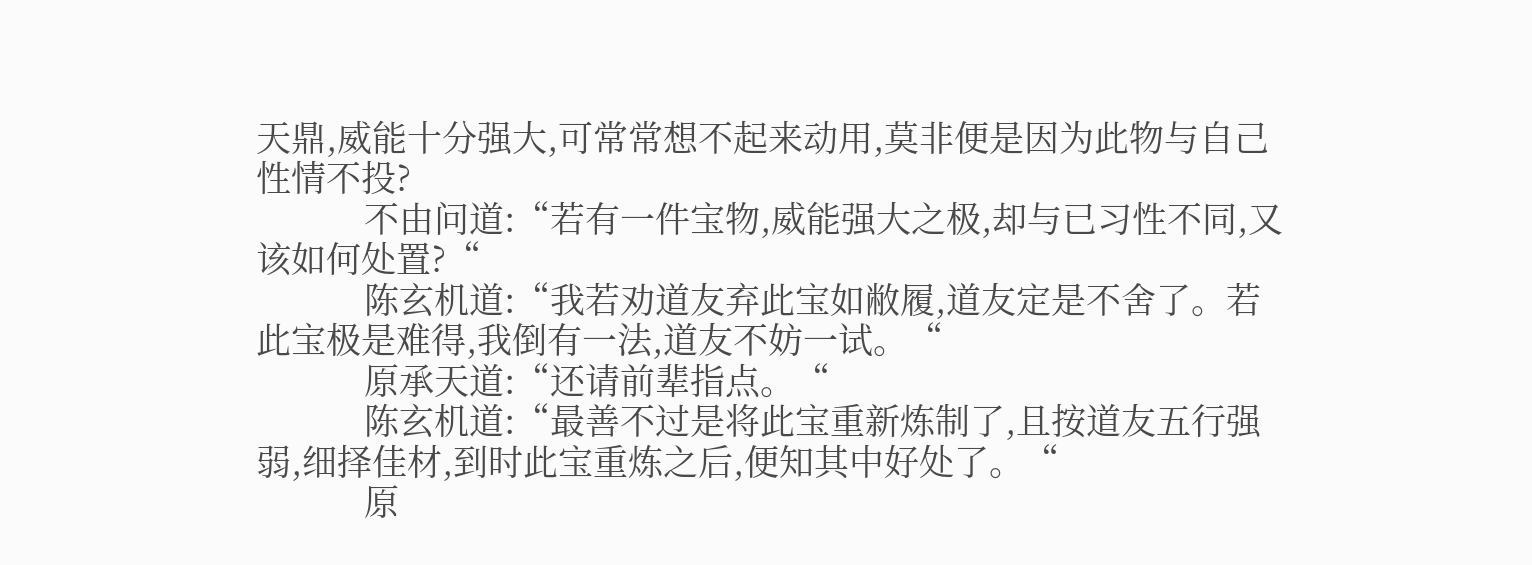天鼎,威能十分强大,可常常想不起来动用,莫非便是因为此物与自己性情不投?
            不由问道:“若有一件宝物,威能强大之极,却与已习性不同,又该如何处置?“
            陈玄机道:“我若劝道友弃此宝如敝履,道友定是不舍了。若此宝极是难得,我倒有一法,道友不妨一试。“
            原承天道:“还请前辈指点。“
            陈玄机道:“最善不过是将此宝重新炼制了,且按道友五行强弱,细择佳材,到时此宝重炼之后,便知其中好处了。“
            原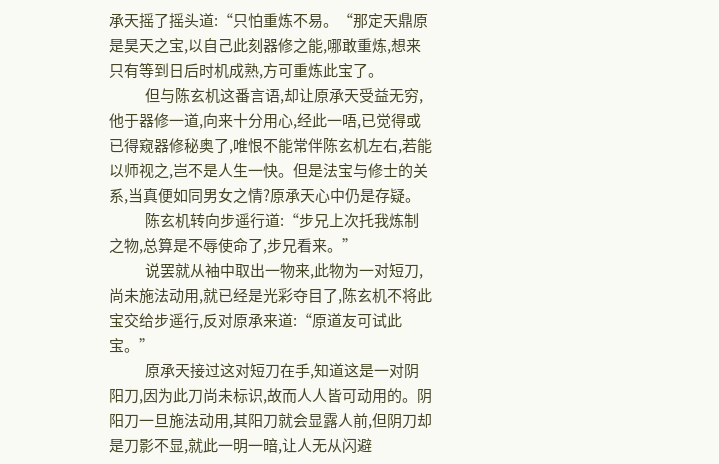承天摇了摇头道:“只怕重炼不易。“那定天鼎原是昊天之宝,以自己此刻器修之能,哪敢重炼,想来只有等到日后时机成熟,方可重炼此宝了。
            但与陈玄机这番言语,却让原承天受益无穷,他于器修一道,向来十分用心,经此一唔,已觉得或已得窥器修秘奥了,唯恨不能常伴陈玄机左右,若能以师视之,岂不是人生一快。但是法宝与修士的关系,当真便如同男女之情?原承天心中仍是存疑。
            陈玄机转向步遥行道:“步兄上次托我炼制之物,总算是不辱使命了,步兄看来。”
            说罢就从袖中取出一物来,此物为一对短刀,尚未施法动用,就已经是光彩夺目了,陈玄机不将此宝交给步遥行,反对原承来道:“原道友可试此宝。”
            原承天接过这对短刀在手,知道这是一对阴阳刀,因为此刀尚未标识,故而人人皆可动用的。阴阳刀一旦施法动用,其阳刀就会显露人前,但阴刀却是刀影不显,就此一明一暗,让人无从闪避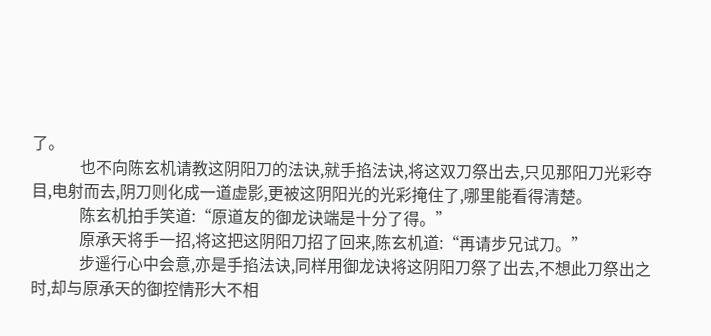了。
            也不向陈玄机请教这阴阳刀的法诀,就手掐法诀,将这双刀祭出去,只见那阳刀光彩夺目,电射而去,阴刀则化成一道虚影,更被这阴阳光的光彩掩住了,哪里能看得清楚。
            陈玄机拍手笑道:“原道友的御龙诀端是十分了得。”
            原承天将手一招,将这把这阴阳刀招了回来,陈玄机道:“再请步兄试刀。”
            步遥行心中会意,亦是手掐法诀,同样用御龙诀将这阴阳刀祭了出去,不想此刀祭出之时,却与原承天的御控情形大不相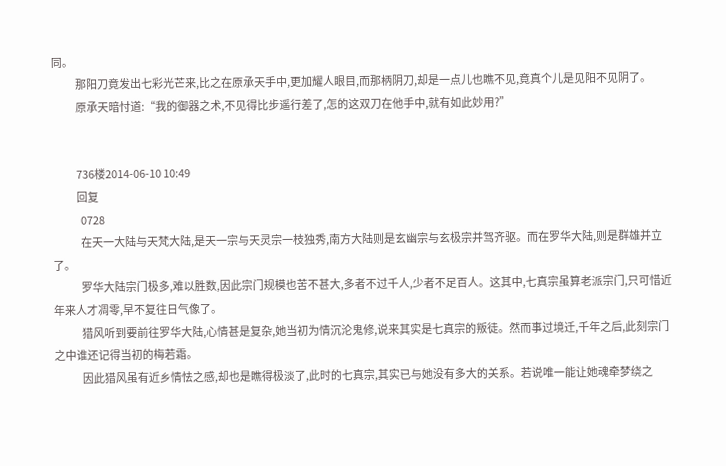同。
            那阳刀竟发出七彩光芒来,比之在原承天手中,更加耀人眼目,而那柄阴刀,却是一点儿也瞧不见,竟真个儿是见阳不见阴了。
            原承天暗忖道:“我的御器之术,不见得比步遥行差了,怎的这双刀在他手中,就有如此妙用?”


            736楼2014-06-10 10:49
            回复
              0728
              在天一大陆与天梵大陆,是天一宗与天灵宗一枝独秀,南方大陆则是玄幽宗与玄极宗并驾齐驱。而在罗华大陆,则是群雄并立了。
              罗华大陆宗门极多,难以胜数,因此宗门规模也苦不甚大,多者不过千人,少者不足百人。这其中,七真宗虽算老派宗门,只可惜近年来人才凋零,早不复往日气像了。
              猎风听到要前往罗华大陆,心情甚是复杂,她当初为情沉沦鬼修,说来其实是七真宗的叛徒。然而事过境迁,千年之后,此刻宗门之中谁还记得当初的梅若霜。
              因此猎风虽有近乡情怯之感,却也是瞧得极淡了,此时的七真宗,其实已与她没有多大的关系。若说唯一能让她魂牵梦绕之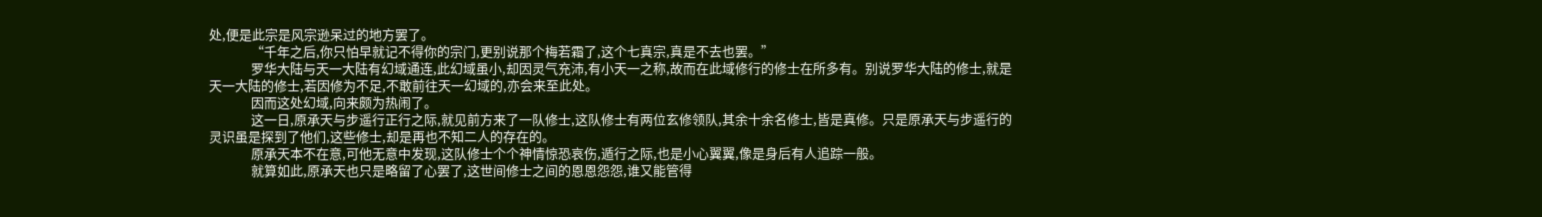处,便是此宗是风宗逊呆过的地方罢了。
              “千年之后,你只怕早就记不得你的宗门,更别说那个梅若霜了,这个七真宗,真是不去也罢。”
              罗华大陆与天一大陆有幻域通连,此幻域虽小,却因灵气充沛,有小天一之称,故而在此域修行的修士在所多有。别说罗华大陆的修士,就是天一大陆的修士,若因修为不足,不敢前往天一幻域的,亦会来至此处。
              因而这处幻域,向来颇为热闹了。
              这一日,原承天与步遥行正行之际,就见前方来了一队修士,这队修士有两位玄修领队,其余十余名修士,皆是真修。只是原承天与步遥行的灵识虽是探到了他们,这些修士,却是再也不知二人的存在的。
              原承天本不在意,可他无意中发现,这队修士个个神情惊恐哀伤,遁行之际,也是小心翼翼,像是身后有人追踪一般。
              就算如此,原承天也只是略留了心罢了,这世间修士之间的恩恩怨怨,谁又能管得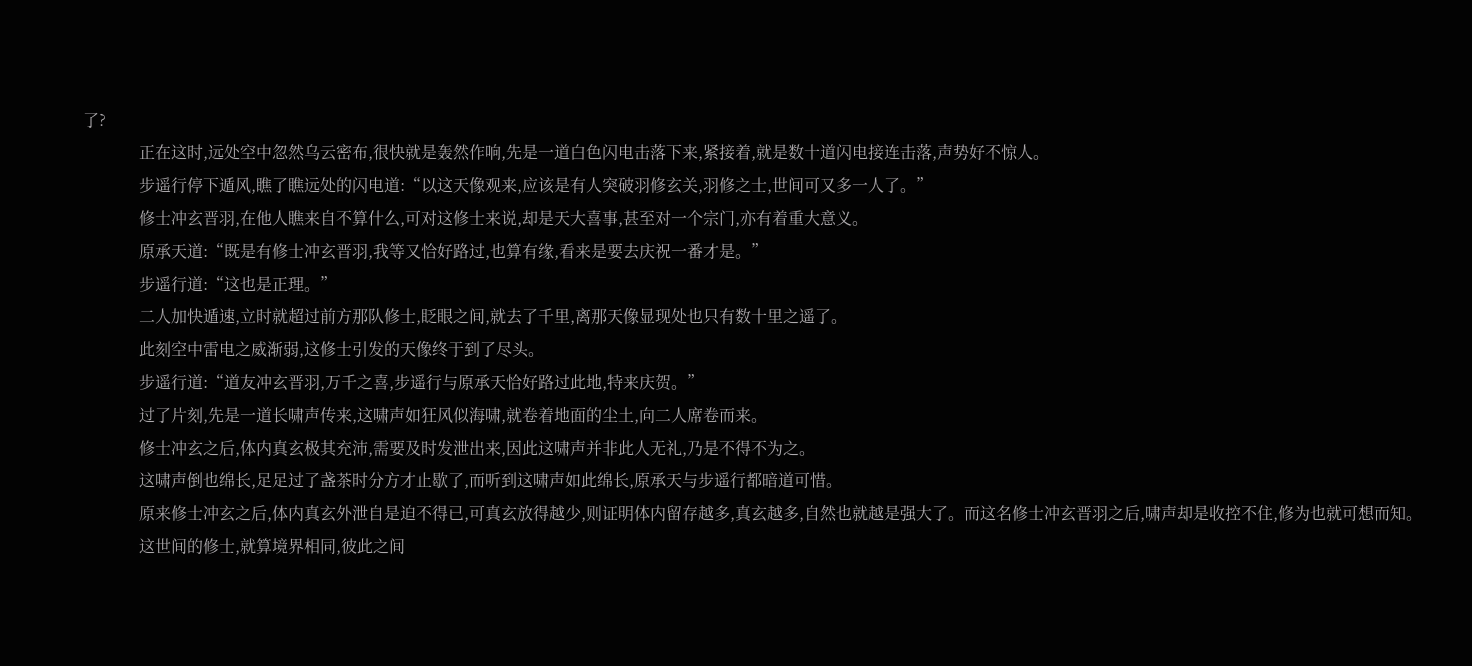了?
              正在这时,远处空中忽然乌云密布,很快就是轰然作响,先是一道白色闪电击落下来,紧接着,就是数十道闪电接连击落,声势好不惊人。
              步遥行停下遁风,瞧了瞧远处的闪电道:“以这天像观来,应该是有人突破羽修玄关,羽修之士,世间可又多一人了。”
              修士冲玄晋羽,在他人瞧来自不算什么,可对这修士来说,却是天大喜事,甚至对一个宗门,亦有着重大意义。
              原承天道:“既是有修士冲玄晋羽,我等又恰好路过,也算有缘,看来是要去庆祝一番才是。”
              步遥行道:“这也是正理。”
              二人加快遁速,立时就超过前方那队修士,眨眼之间,就去了千里,离那天像显现处也只有数十里之遥了。
              此刻空中雷电之威渐弱,这修士引发的天像终于到了尽头。
              步遥行道:“道友冲玄晋羽,万千之喜,步遥行与原承天恰好路过此地,特来庆贺。”
              过了片刻,先是一道长啸声传来,这啸声如狂风似海啸,就卷着地面的尘土,向二人席卷而来。
              修士冲玄之后,体内真玄极其充沛,需要及时发泄出来,因此这啸声并非此人无礼,乃是不得不为之。
              这啸声倒也绵长,足足过了盏茶时分方才止歇了,而听到这啸声如此绵长,原承天与步遥行都暗道可惜。
              原来修士冲玄之后,体内真玄外泄自是迫不得已,可真玄放得越少,则证明体内留存越多,真玄越多,自然也就越是强大了。而这名修士冲玄晋羽之后,啸声却是收控不住,修为也就可想而知。
              这世间的修士,就算境界相同,彼此之间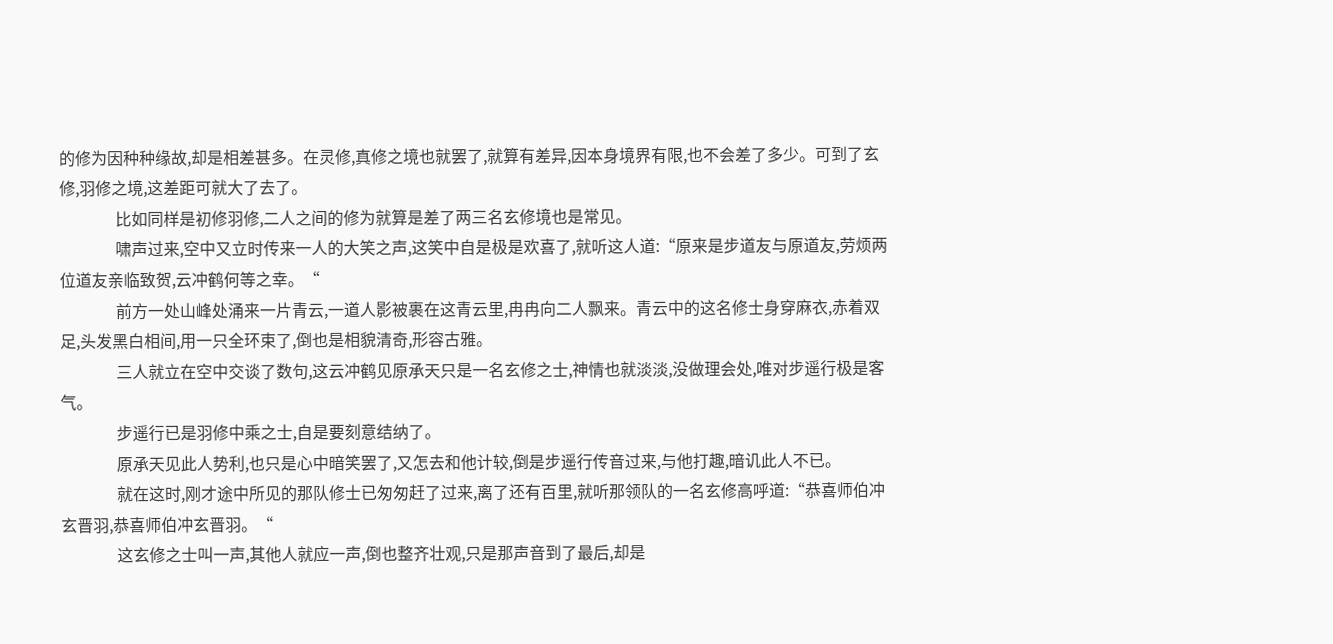的修为因种种缘故,却是相差甚多。在灵修,真修之境也就罢了,就算有差异,因本身境界有限,也不会差了多少。可到了玄修,羽修之境,这差距可就大了去了。
              比如同样是初修羽修,二人之间的修为就算是差了两三名玄修境也是常见。
              啸声过来,空中又立时传来一人的大笑之声,这笑中自是极是欢喜了,就听这人道:“原来是步道友与原道友,劳烦两位道友亲临致贺,云冲鹤何等之幸。“
              前方一处山峰处涌来一片青云,一道人影被裹在这青云里,冉冉向二人飘来。青云中的这名修士身穿麻衣,赤着双足,头发黑白相间,用一只全环束了,倒也是相貌清奇,形容古雅。
              三人就立在空中交谈了数句,这云冲鹤见原承天只是一名玄修之士,神情也就淡淡,没做理会处,唯对步遥行极是客气。
              步遥行已是羽修中乘之士,自是要刻意结纳了。
              原承天见此人势利,也只是心中暗笑罢了,又怎去和他计较,倒是步遥行传音过来,与他打趣,暗讥此人不已。
              就在这时,刚才途中所见的那队修士已匆匆赶了过来,离了还有百里,就听那领队的一名玄修高呼道:“恭喜师伯冲玄晋羽,恭喜师伯冲玄晋羽。“
              这玄修之士叫一声,其他人就应一声,倒也整齐壮观,只是那声音到了最后,却是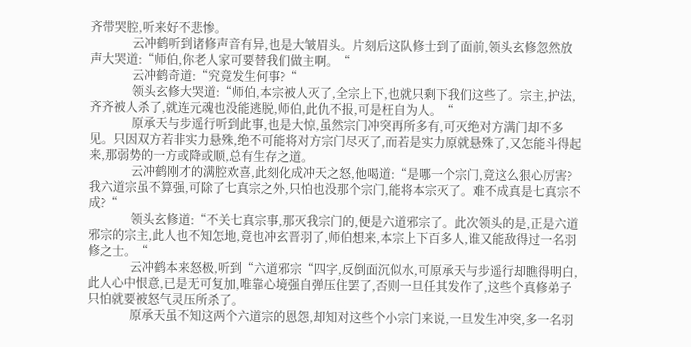齐带哭腔,听来好不悲惨。
              云冲鹤听到诸修声音有异,也是大皱眉头。片刻后这队修士到了面前,领头玄修忽然放声大哭道:“师伯,你老人家可要替我们做主啊。“
              云冲鹤奇道:“究竟发生何事?“
              领头玄修大哭道:“师伯,本宗被人灭了,全宗上下,也就只剩下我们这些了。宗主,护法,齐齐被人杀了,就连元魂也没能逃脱,师伯,此仇不报,可是枉自为人。“
              原承天与步遥行听到此事,也是大惊,虽然宗门冲突再所多有,可灭绝对方满门却不多见。只因双方若非实力悬殊,绝不可能将对方宗门尽灭了,而若是实力原就悬殊了,又怎能斗得起来,那弱势的一方或降或顺,总有生存之道。
              云冲鹤刚才的满腔欢喜,此刻化成冲天之怒,他喝道:“是哪一个宗门,竟这么狠心厉害?我六道宗虽不算强,可除了七真宗之外,只怕也没那个宗门,能将本宗灭了。难不成真是七真宗不成?“
              领头玄修道:“不关七真宗事,那灭我宗门的,便是六道邪宗了。此次领头的是,正是六道邪宗的宗主,此人也不知怎地,竟也冲玄晋羽了,师伯想来,本宗上下百多人,谁又能敌得过一名羽修之士。“
              云冲鹤本来怒极,听到“六道邪宗“四字,反倒面沉似水,可原承天与步遥行却瞧得明白,此人心中恨意,已是无可复加,唯靠心境强自弹压住罢了,否则一旦任其发作了,这些个真修弟子只怕就要被怒气灵压所杀了。
              原承天虽不知这两个六道宗的恩怨,却知对这些个小宗门来说,一旦发生冲突,多一名羽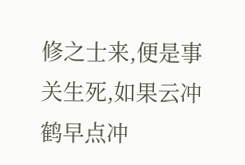修之士来,便是事关生死,如果云冲鹤早点冲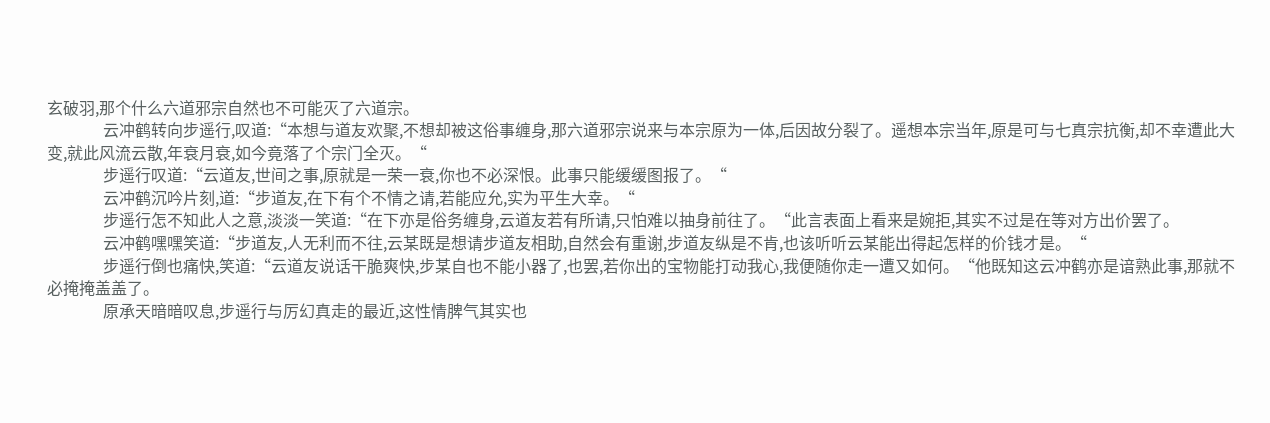玄破羽,那个什么六道邪宗自然也不可能灭了六道宗。
              云冲鹤转向步遥行,叹道:“本想与道友欢聚,不想却被这俗事缠身,那六道邪宗说来与本宗原为一体,后因故分裂了。遥想本宗当年,原是可与七真宗抗衡,却不幸遭此大变,就此风流云散,年衰月衰,如今竟落了个宗门全灭。“
              步遥行叹道:“云道友,世间之事,原就是一荣一衰,你也不必深恨。此事只能缓缓图报了。“
              云冲鹤沉吟片刻,道:“步道友,在下有个不情之请,若能应允,实为平生大幸。“
              步遥行怎不知此人之意,淡淡一笑道:“在下亦是俗务缠身,云道友若有所请,只怕难以抽身前往了。“此言表面上看来是婉拒,其实不过是在等对方出价罢了。
              云冲鹤嘿嘿笑道:“步道友,人无利而不往,云某既是想请步道友相助,自然会有重谢,步道友纵是不肯,也该听听云某能出得起怎样的价钱才是。“
              步遥行倒也痛快,笑道:“云道友说话干脆爽快,步某自也不能小器了,也罢,若你出的宝物能打动我心,我便随你走一遭又如何。“他既知这云冲鹤亦是谙熟此事,那就不必掩掩盖盖了。
              原承天暗暗叹息,步遥行与厉幻真走的最近,这性情脾气其实也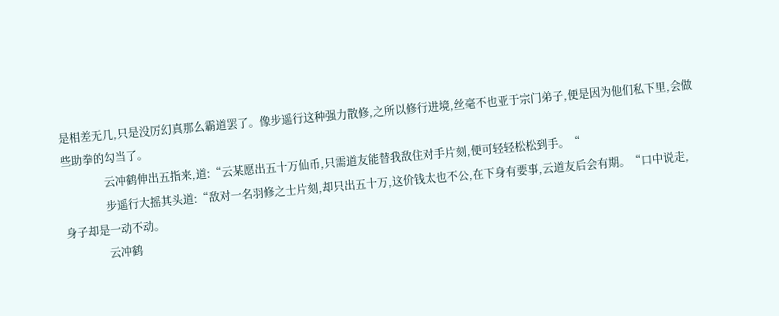是相差无几,只是没厉幻真那么霸道罢了。像步遥行这种强力散修,之所以修行进境,丝毫不也亚于宗门弟子,便是因为他们私下里,会做些助拳的勾当了。
              云冲鹤伸出五指来,道:“云某愿出五十万仙币,只需道友能替我敌住对手片刻,便可轻轻松松到手。“
              步遥行大摇其头道:“敌对一名羽修之士片刻,却只出五十万,这价钱太也不公,在下身有要事,云道友后会有期。“口中说走,身子却是一动不动。
              云冲鹤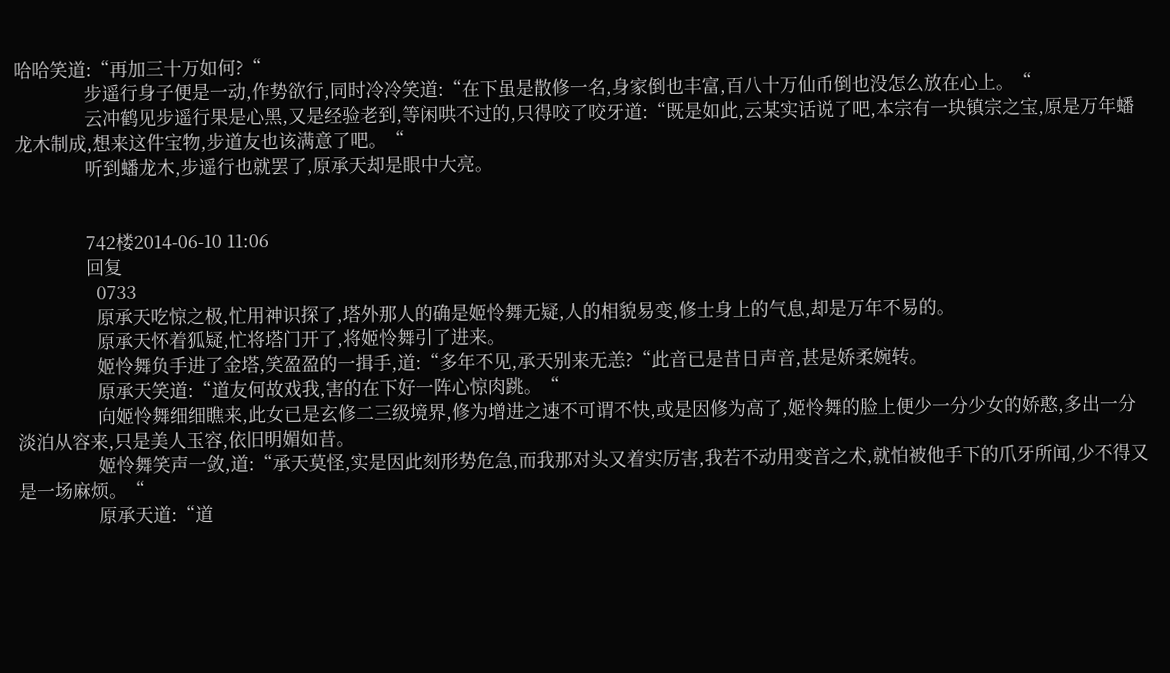哈哈笑道:“再加三十万如何?“
              步遥行身子便是一动,作势欲行,同时冷冷笑道:“在下虽是散修一名,身家倒也丰富,百八十万仙币倒也没怎么放在心上。“
              云冲鹤见步遥行果是心黑,又是经验老到,等闲哄不过的,只得咬了咬牙道:“既是如此,云某实话说了吧,本宗有一块镇宗之宝,原是万年蟠龙木制成,想来这件宝物,步道友也该满意了吧。“
              听到蟠龙木,步遥行也就罢了,原承天却是眼中大亮。


              742楼2014-06-10 11:06
              回复
                0733
                原承天吃惊之极,忙用神识探了,塔外那人的确是姬怜舞无疑,人的相貌易变,修士身上的气息,却是万年不易的。
                原承天怀着狐疑,忙将塔门开了,将姬怜舞引了进来。
                姬怜舞负手进了金塔,笑盈盈的一揖手,道:“多年不见,承天别来无恙?“此音已是昔日声音,甚是娇柔婉转。
                原承天笑道:“道友何故戏我,害的在下好一阵心惊肉跳。“
                向姬怜舞细细瞧来,此女已是玄修二三级境界,修为增进之速不可谓不快,或是因修为高了,姬怜舞的脸上便少一分少女的娇憨,多出一分淡泊从容来,只是美人玉容,依旧明媚如昔。
                姬怜舞笑声一敛,道:“承天莫怪,实是因此刻形势危急,而我那对头又着实厉害,我若不动用变音之术,就怕被他手下的爪牙所闻,少不得又是一场麻烦。“
                原承天道:“道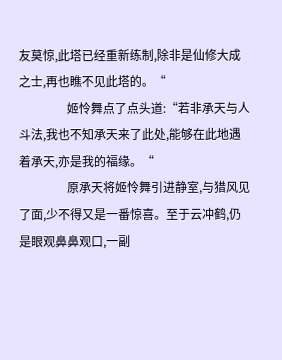友莫惊,此塔已经重新练制,除非是仙修大成之士,再也瞧不见此塔的。“
                姬怜舞点了点头道:“若非承天与人斗法,我也不知承天来了此处,能够在此地遇着承天,亦是我的福缘。“
                原承天将姬怜舞引进静室,与猎风见了面,少不得又是一番惊喜。至于云冲鹤,仍是眼观鼻鼻观口,一副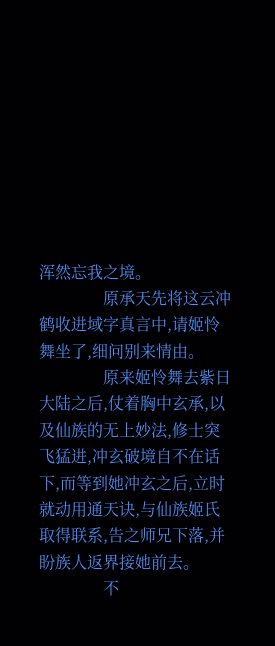浑然忘我之境。
                原承天先将这云冲鹤收进域字真言中,请姬怜舞坐了,细问别来情由。
                原来姬怜舞去紫日大陆之后,仗着胸中玄承,以及仙族的无上妙法,修士突飞猛进,冲玄破境自不在话下,而等到她冲玄之后,立时就动用通天诀,与仙族姬氏取得联系,告之师兄下落,并盼族人返界接她前去。
                不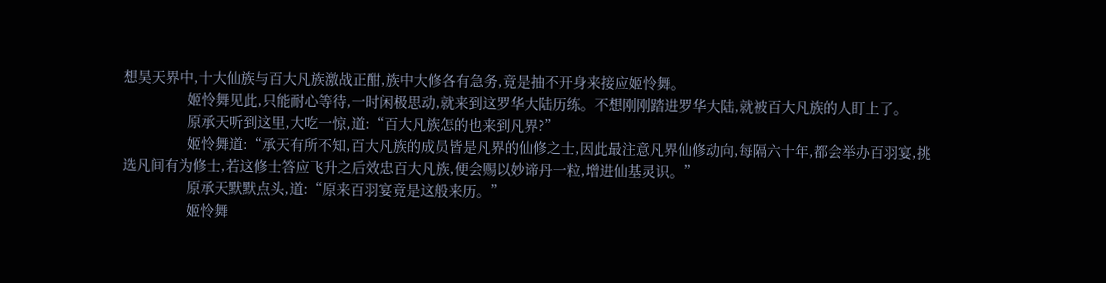想昊天界中,十大仙族与百大凡族激战正酣,族中大修各有急务,竟是抽不开身来接应姬怜舞。
                姬怜舞见此,只能耐心等待,一时闲极思动,就来到这罗华大陆历练。不想刚刚踏进罗华大陆,就被百大凡族的人盯上了。
                原承天听到这里,大吃一惊,道:“百大凡族怎的也来到凡界?”
                姬怜舞道:“承天有所不知,百大凡族的成员皆是凡界的仙修之士,因此最注意凡界仙修动向,每隔六十年,都会举办百羽宴,挑选凡间有为修士,若这修士答应飞升之后效忠百大凡族,便会赐以妙谛丹一粒,增进仙基灵识。”
                原承天默默点头,道:“原来百羽宴竟是这般来历。”
                姬怜舞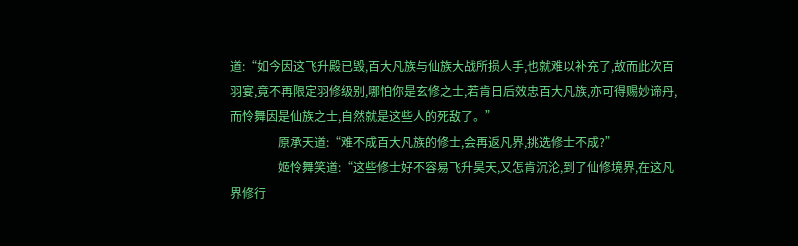道:“如今因这飞升殿已毁,百大凡族与仙族大战所损人手,也就难以补充了,故而此次百羽宴,竟不再限定羽修级别,哪怕你是玄修之士,若肯日后效忠百大凡族,亦可得赐妙谛丹,而怜舞因是仙族之士,自然就是这些人的死敌了。”
                原承天道:“难不成百大凡族的修士,会再返凡界,挑选修士不成?”
                姬怜舞笑道:“这些修士好不容易飞升昊天,又怎肯沉沦,到了仙修境界,在这凡界修行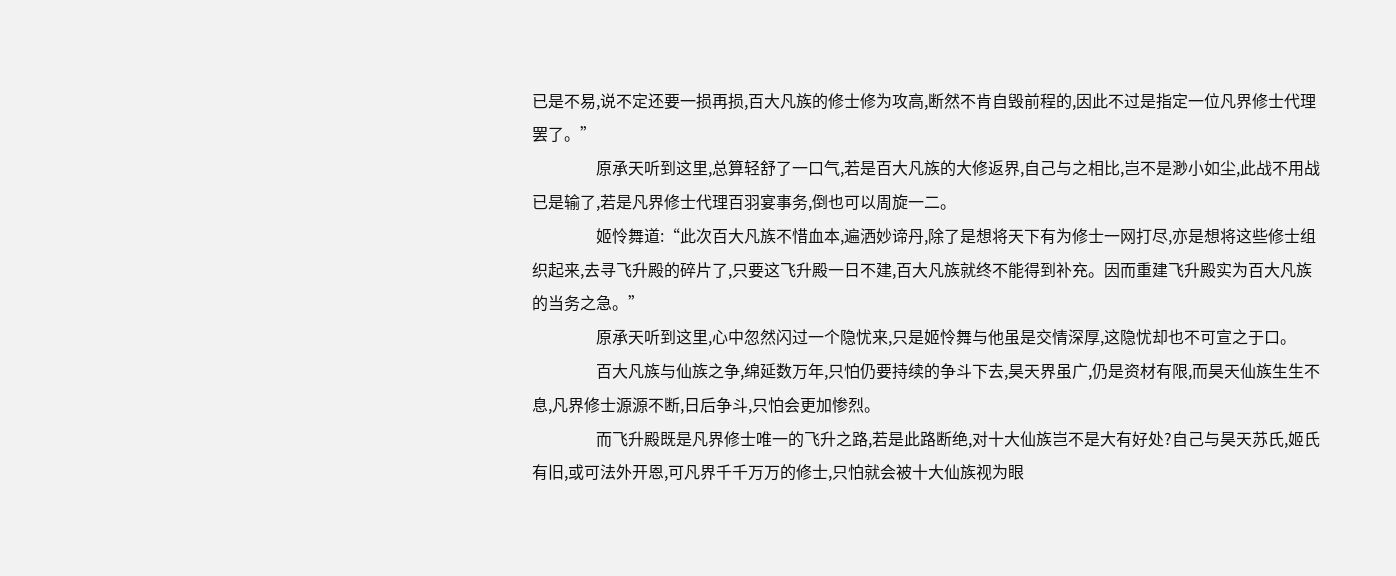已是不易,说不定还要一损再损,百大凡族的修士修为攻高,断然不肯自毁前程的,因此不过是指定一位凡界修士代理罢了。”
                原承天听到这里,总算轻舒了一口气,若是百大凡族的大修返界,自己与之相比,岂不是渺小如尘,此战不用战已是输了,若是凡界修士代理百羽宴事务,倒也可以周旋一二。
                姬怜舞道:“此次百大凡族不惜血本,遍洒妙谛丹,除了是想将天下有为修士一网打尽,亦是想将这些修士组织起来,去寻飞升殿的碎片了,只要这飞升殿一日不建,百大凡族就终不能得到补充。因而重建飞升殿实为百大凡族的当务之急。”
                原承天听到这里,心中忽然闪过一个隐忧来,只是姬怜舞与他虽是交情深厚,这隐忧却也不可宣之于口。
                百大凡族与仙族之争,绵延数万年,只怕仍要持续的争斗下去,昊天界虽广,仍是资材有限,而昊天仙族生生不息,凡界修士源源不断,日后争斗,只怕会更加惨烈。
                而飞升殿既是凡界修士唯一的飞升之路,若是此路断绝,对十大仙族岂不是大有好处?自己与昊天苏氏,姬氏有旧,或可法外开恩,可凡界千千万万的修士,只怕就会被十大仙族视为眼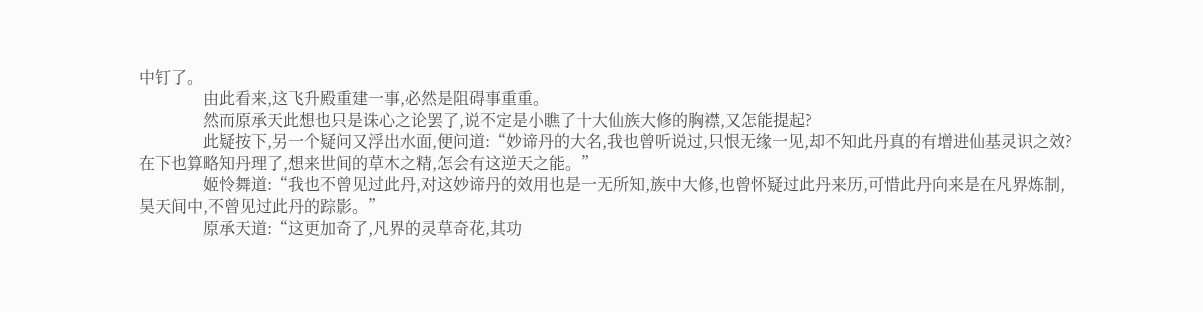中钉了。
                由此看来,这飞升殿重建一事,必然是阻碍事重重。
                然而原承天此想也只是诛心之论罢了,说不定是小瞧了十大仙族大修的胸襟,又怎能提起?
                此疑按下,另一个疑问又浮出水面,便问道:“妙谛丹的大名,我也曾听说过,只恨无缘一见,却不知此丹真的有增进仙基灵识之效?在下也算略知丹理了,想来世间的草木之精,怎会有这逆天之能。”
                姬怜舞道:“我也不曾见过此丹,对这妙谛丹的效用也是一无所知,族中大修,也曾怀疑过此丹来历,可惜此丹向来是在凡界炼制,昊天间中,不曾见过此丹的踪影。”
                原承天道:“这更加奇了,凡界的灵草奇花,其功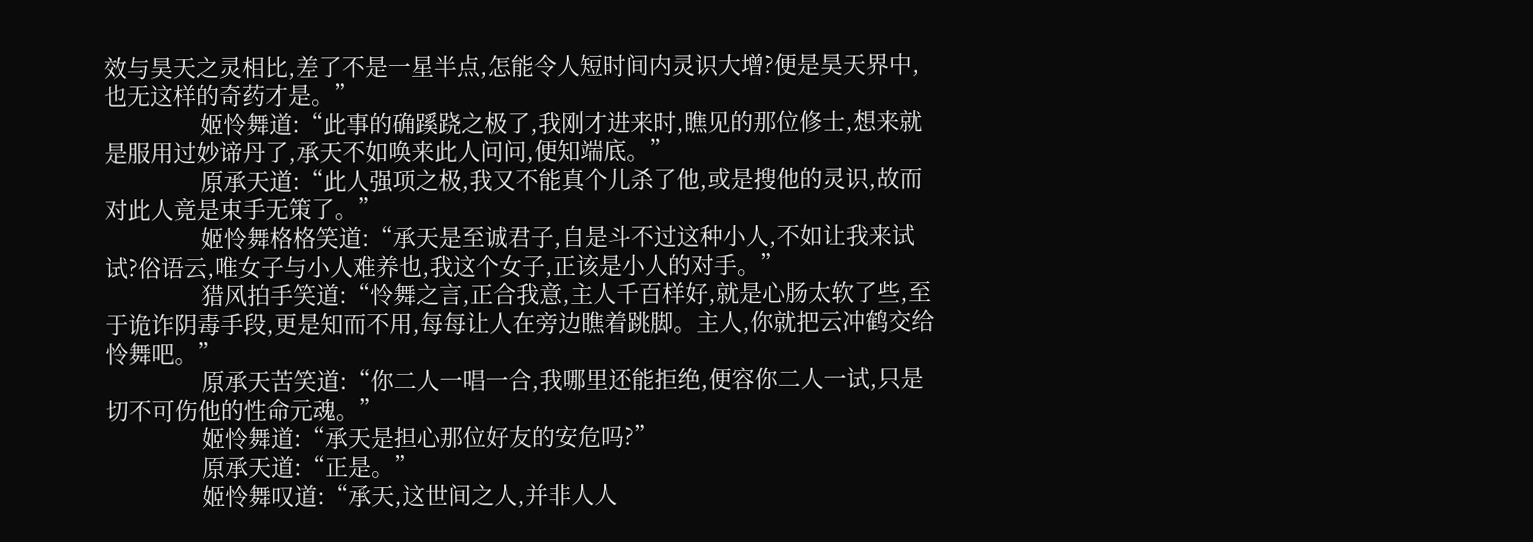效与昊天之灵相比,差了不是一星半点,怎能令人短时间内灵识大增?便是昊天界中,也无这样的奇药才是。”
                姬怜舞道:“此事的确蹊跷之极了,我刚才进来时,瞧见的那位修士,想来就是服用过妙谛丹了,承天不如唤来此人问问,便知端底。”
                原承天道:“此人强项之极,我又不能真个儿杀了他,或是搜他的灵识,故而对此人竟是束手无策了。”
                姬怜舞格格笑道:“承天是至诚君子,自是斗不过这种小人,不如让我来试试?俗语云,唯女子与小人难养也,我这个女子,正该是小人的对手。”
                猎风拍手笑道:“怜舞之言,正合我意,主人千百样好,就是心肠太软了些,至于诡诈阴毒手段,更是知而不用,每每让人在旁边瞧着跳脚。主人,你就把云冲鹤交给怜舞吧。”
                原承天苦笑道:“你二人一唱一合,我哪里还能拒绝,便容你二人一试,只是切不可伤他的性命元魂。”
                姬怜舞道:“承天是担心那位好友的安危吗?”
                原承天道:“正是。”
                姬怜舞叹道:“承天,这世间之人,并非人人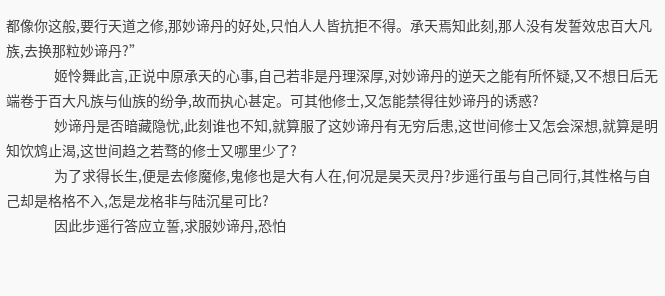都像你这般,要行天道之修,那妙谛丹的好处,只怕人人皆抗拒不得。承天焉知此刻,那人没有发誓效忠百大凡族,去换那粒妙谛丹?”
                姬怜舞此言,正说中原承天的心事,自己若非是丹理深厚,对妙谛丹的逆天之能有所怀疑,又不想日后无端卷于百大凡族与仙族的纷争,故而执心甚定。可其他修士,又怎能禁得往妙谛丹的诱惑?
                妙谛丹是否暗藏隐忧,此刻谁也不知,就算服了这妙谛丹有无穷后患,这世间修士又怎会深想,就算是明知饮鸩止渴,这世间趋之若骛的修士又哪里少了?
                为了求得长生,便是去修魔修,鬼修也是大有人在,何况是昊天灵丹?步遥行虽与自己同行,其性格与自己却是格格不入,怎是龙格非与陆沉星可比?
                因此步遥行答应立誓,求服妙谛丹,恐怕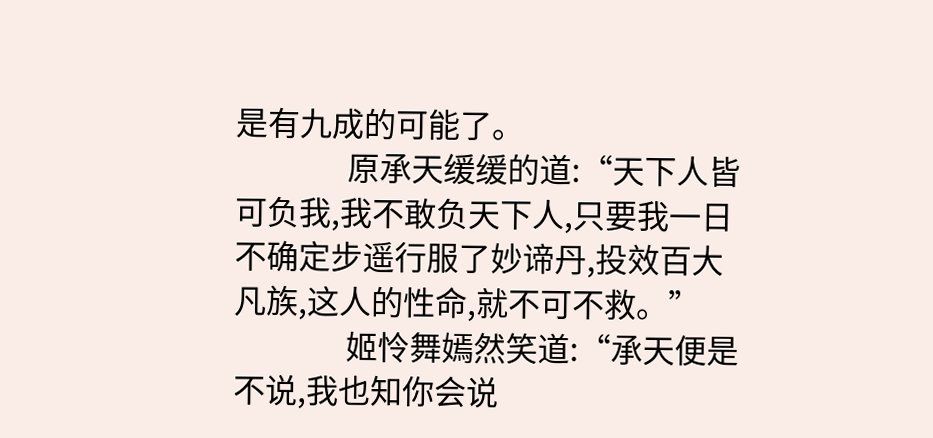是有九成的可能了。
                原承天缓缓的道:“天下人皆可负我,我不敢负天下人,只要我一日不确定步遥行服了妙谛丹,投效百大凡族,这人的性命,就不可不救。”
                姬怜舞嫣然笑道:“承天便是不说,我也知你会说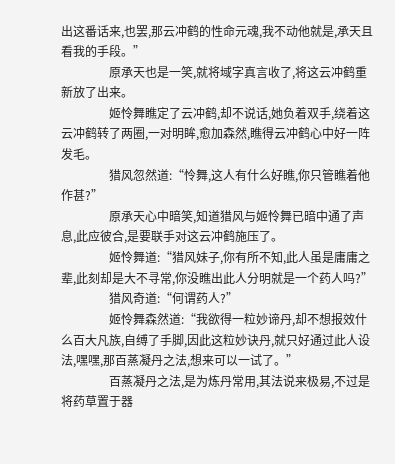出这番话来,也罢,那云冲鹤的性命元魂,我不动他就是,承天且看我的手段。”
                原承天也是一笑,就将域字真言收了,将这云冲鹤重新放了出来。
                姬怜舞瞧定了云冲鹤,却不说话,她负着双手,绕着这云冲鹤转了两圈,一对明眸,愈加森然,瞧得云冲鹤心中好一阵发毛。
                猎风忽然道:“怜舞,这人有什么好瞧,你只管瞧着他作甚?”
                原承天心中暗笑,知道猎风与姬怜舞已暗中通了声息,此应彼合,是要联手对这云冲鹤施压了。
                姬怜舞道:“猎风妹子,你有所不知,此人虽是庸庸之辈,此刻却是大不寻常,你没瞧出此人分明就是一个药人吗?”
                猎风奇道:“何谓药人?”
                姬怜舞森然道:“我欲得一粒妙谛丹,却不想报效什么百大凡族,自缚了手脚,因此这粒妙诀丹,就只好通过此人设法,嘿嘿,那百蒸凝丹之法,想来可以一试了。”
                百蒸凝丹之法,是为炼丹常用,其法说来极易,不过是将药草置于器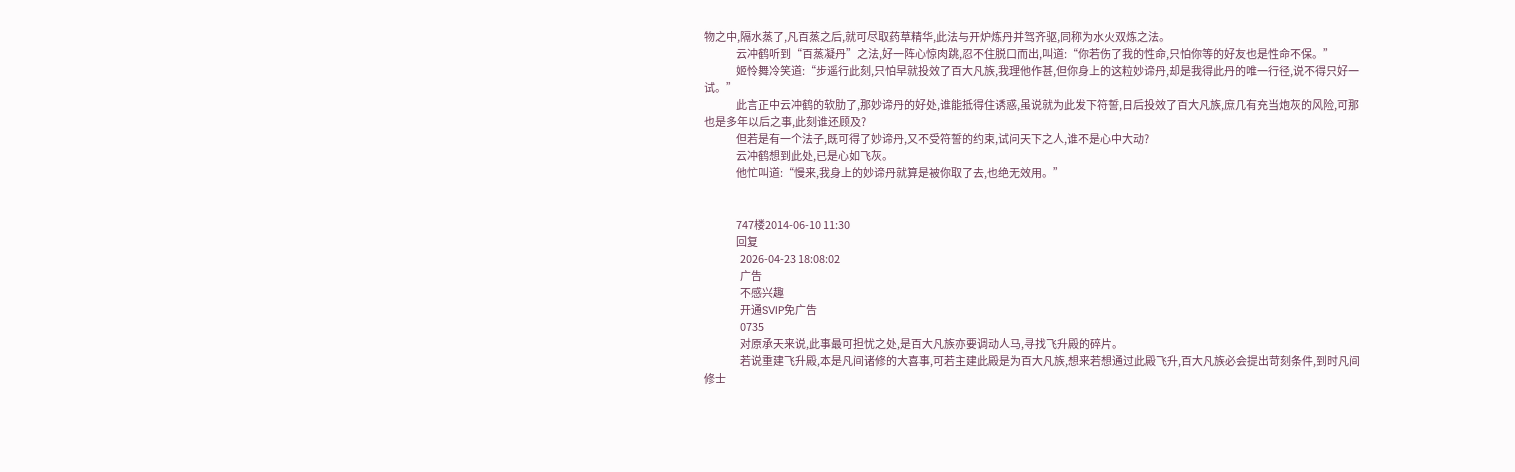物之中,隔水蒸了,凡百蒸之后,就可尽取药草精华,此法与开炉炼丹并驾齐驱,同称为水火双炼之法。
                云冲鹤听到“百蒸凝丹”之法,好一阵心惊肉跳,忍不住脱口而出,叫道:“你若伤了我的性命,只怕你等的好友也是性命不保。”
                姬怜舞冷笑道:“步遥行此刻,只怕早就投效了百大凡族,我理他作甚,但你身上的这粒妙谛丹,却是我得此丹的唯一行径,说不得只好一试。”
                此言正中云冲鹤的软肋了,那妙谛丹的好处,谁能抵得住诱惑,虽说就为此发下符誓,日后投效了百大凡族,庶几有充当炮灰的风险,可那也是多年以后之事,此刻谁还顾及?
                但若是有一个法子,既可得了妙谛丹,又不受符誓的约束,试问天下之人,谁不是心中大动?
                云冲鹤想到此处,已是心如飞灰。
                他忙叫道:“慢来,我身上的妙谛丹就算是被你取了去,也绝无效用。”


                747楼2014-06-10 11:30
                回复
                  2026-04-23 18:08:02
                  广告
                  不感兴趣
                  开通SVIP免广告
                  0735
                  对原承天来说,此事最可担忧之处,是百大凡族亦要调动人马,寻找飞升殿的碎片。
                  若说重建飞升殿,本是凡间诸修的大喜事,可若主建此殿是为百大凡族,想来若想通过此殿飞升,百大凡族必会提出苛刻条件,到时凡间修士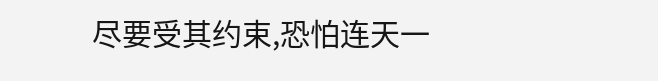尽要受其约束,恐怕连天一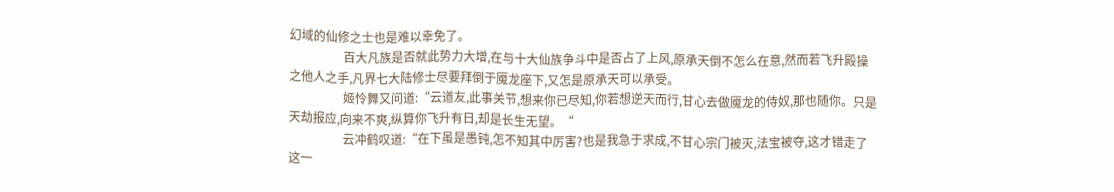幻域的仙修之士也是难以幸免了。
                  百大凡族是否就此势力大增,在与十大仙族争斗中是否占了上风,原承天倒不怎么在意,然而若飞升殿操之他人之手,凡界七大陆修士尽要拜倒于魇龙座下,又怎是原承天可以承受。
                  姬怜舞又问道:“云道友,此事关节,想来你已尽知,你若想逆天而行,甘心去做魇龙的侍奴,那也随你。只是天劫报应,向来不爽,纵算你飞升有日,却是长生无望。“
                  云冲鹤叹道:“在下虽是愚钝,怎不知其中厉害?也是我急于求成,不甘心宗门被灭,法宝被夺,这才错走了这一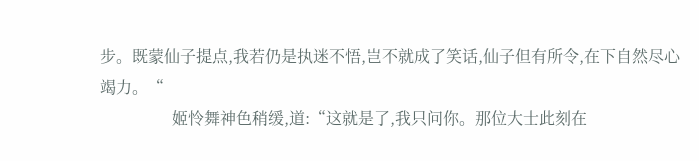步。既蒙仙子提点,我若仍是执迷不悟,岂不就成了笑话,仙子但有所令,在下自然尽心竭力。“
                  姬怜舞神色稍缓,道:“这就是了,我只问你。那位大士此刻在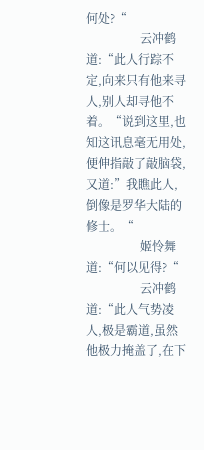何处?“
                  云冲鹤道:“此人行踪不定,向来只有他来寻人,别人却寻他不着。“说到这里,也知这讯息毫无用处,便伸指敲了敲脑袋,又道:”我瞧此人,倒像是罗华大陆的修士。“
                  姬怜舞道:“何以见得?“
                  云冲鹤道:“此人气势凌人,极是霸道,虽然他极力掩盖了,在下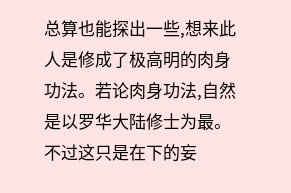总算也能探出一些,想来此人是修成了极高明的肉身功法。若论肉身功法,自然是以罗华大陆修士为最。不过这只是在下的妄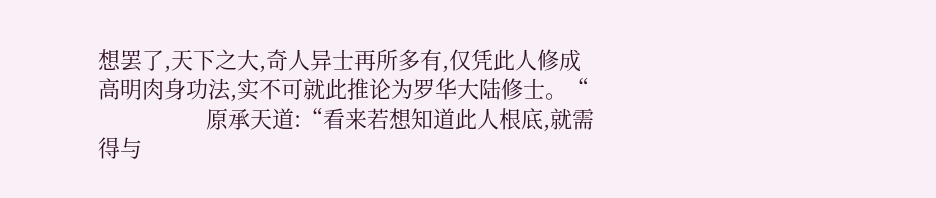想罢了,天下之大,奇人异士再所多有,仅凭此人修成高明肉身功法,实不可就此推论为罗华大陆修士。“
                  原承天道:“看来若想知道此人根底,就需得与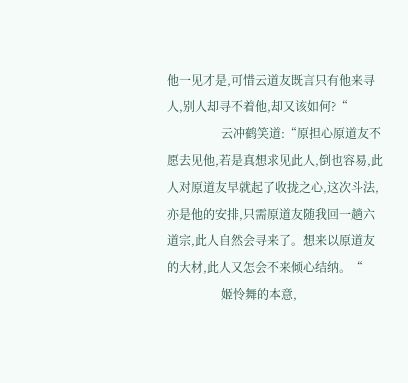他一见才是,可惜云道友既言只有他来寻人,别人却寻不着他,却又该如何?“
                  云冲鹤笑道:“原担心原道友不愿去见他,若是真想求见此人,倒也容易,此人对原道友早就起了收拢之心,这次斗法,亦是他的安排,只需原道友随我回一趟六道宗,此人自然会寻来了。想来以原道友的大材,此人又怎会不来倾心结纳。“
                  姬怜舞的本意,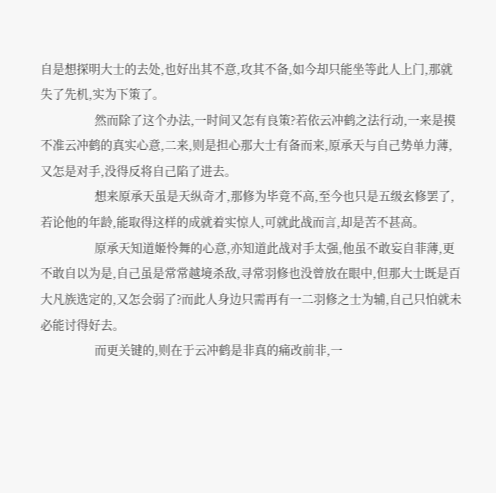自是想探明大士的去处,也好出其不意,攻其不备,如今却只能坐等此人上门,那就失了先机,实为下策了。
                  然而除了这个办法,一时间又怎有良策?若依云冲鹤之法行动,一来是摸不准云冲鹤的真实心意,二来,则是担心那大士有备而来,原承天与自己势单力薄,又怎是对手,没得反将自己陷了进去。
                  想来原承天虽是天纵奇才,那修为毕竟不高,至今也只是五级玄修罢了,若论他的年龄,能取得这样的成就着实惊人,可就此战而言,却是苦不甚高。
                  原承天知道姬怜舞的心意,亦知道此战对手太强,他虽不敢妄自菲薄,更不敢自以为是,自己虽是常常越境杀敌,寻常羽修也没曾放在眼中,但那大士既是百大凡族选定的,又怎会弱了?而此人身边只需再有一二羽修之士为辅,自己只怕就未必能讨得好去。
                  而更关键的,则在于云冲鹤是非真的痛改前非,一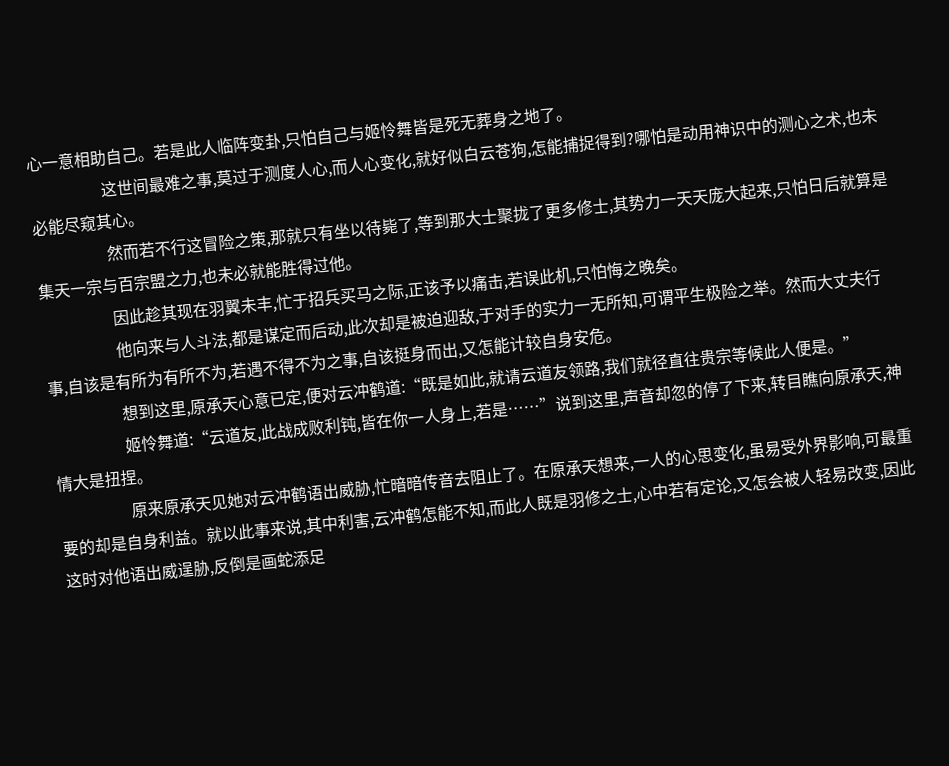心一意相助自己。若是此人临阵变卦,只怕自己与姬怜舞皆是死无葬身之地了。
                  这世间最难之事,莫过于测度人心,而人心变化,就好似白云苍狗,怎能捕捉得到?哪怕是动用神识中的测心之术,也未必能尽窥其心。
                  然而若不行这冒险之策,那就只有坐以待毙了,等到那大士聚拢了更多修士,其势力一天天庞大起来,只怕日后就算是集天一宗与百宗盟之力,也未必就能胜得过他。
                  因此趁其现在羽翼未丰,忙于招兵买马之际,正该予以痛击,若误此机,只怕悔之晚矣。
                  他向来与人斗法,都是谋定而后动,此次却是被迫迎敌,于对手的实力一无所知,可谓平生极险之举。然而大丈夫行事,自该是有所为有所不为,若遇不得不为之事,自该挺身而出,又怎能计较自身安危。
                  想到这里,原承天心意已定,便对云冲鹤道:“既是如此,就请云道友领路,我们就径直往贵宗等候此人便是。”
                  姬怜舞道:“云道友,此战成败利钝,皆在你一人身上,若是……”说到这里,声音却忽的停了下来,转目瞧向原承天,神情大是扭捏。
                  原来原承天见她对云冲鹤语出威胁,忙暗暗传音去阻止了。在原承天想来,一人的心思变化,虽易受外界影响,可最重要的却是自身利益。就以此事来说,其中利害,云冲鹤怎能不知,而此人既是羽修之士,心中若有定论,又怎会被人轻易改变,因此这时对他语出威逞胁,反倒是画蛇添足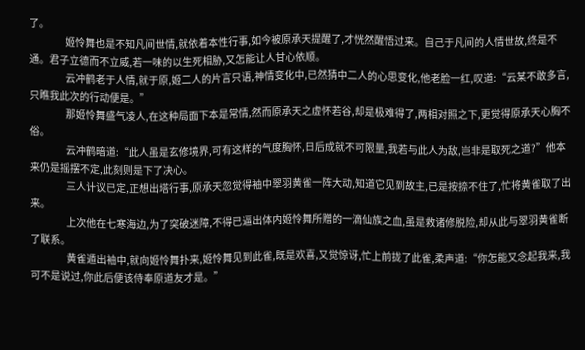了。
                  姬怜舞也是不知凡间世情,就依着本性行事,如今被原承天提醒了,才恍然醒悟过来。自己于凡间的人情世故,终是不通。君子立德而不立威,若一味的以生死相胁,又怎能让人甘心依顺。
                  云冲鹤老于人情,就于原,姬二人的片言只语,神情变化中,已然猜中二人的心思变化,他老脸一红,叹道:“云某不敢多言,只瞧我此次的行动便是。”
                  那姬怜舞盛气凌人,在这种局面下本是常情,然而原承天之虚怀若谷,却是极难得了,两相对照之下,更觉得原承天心胸不俗。
                  云冲鹤暗道:“此人虽是玄修境界,可有这样的气度胸怀,日后成就不可限量,我若与此人为敌,岂非是取死之道?”他本来仍是摇摆不定,此刻则是下了决心。
                  三人计议已定,正想出塔行事,原承天忽觉得袖中翠羽黄雀一阵大动,知道它见到故主,已是按捺不住了,忙将黄雀取了出来。
                  上次他在七寒海边,为了突破迷障,不得已逼出体内姬怜舞所赠的一滴仙族之血,虽是救诸修脱险,却从此与翠羽黄雀断了联系。
                  黄雀遁出袖中,就向姬怜舞扑来,姬怜舞见到此雀,既是欢喜,又觉惊讶,忙上前拢了此雀,柔声道:“你怎能又念起我来,我可不是说过,你此后便该侍奉原道友才是。”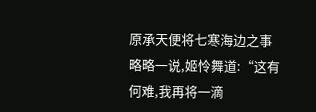原承天便将七寒海边之事略略一说,姬怜舞道:“这有何难,我再将一滴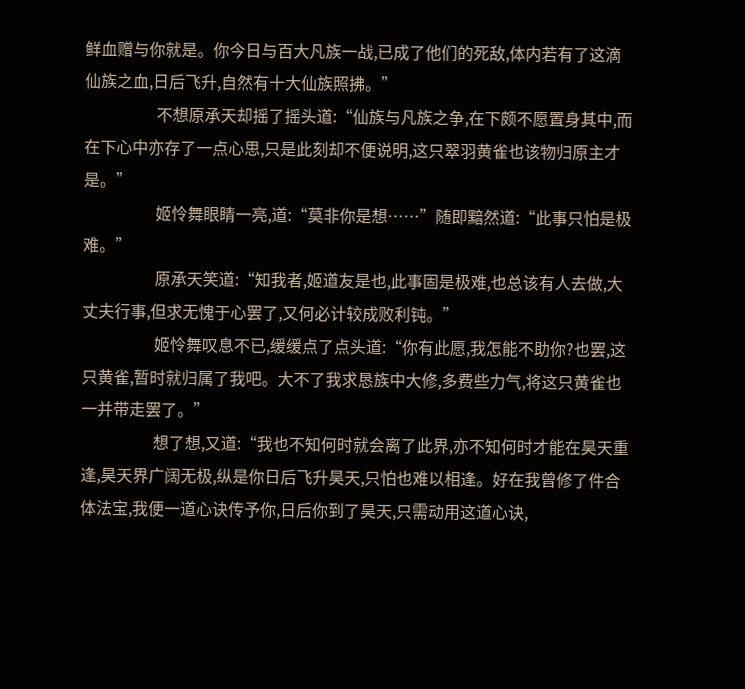鲜血赠与你就是。你今日与百大凡族一战,已成了他们的死敌,体内若有了这滴仙族之血,日后飞升,自然有十大仙族照拂。”
                  不想原承天却摇了摇头道:“仙族与凡族之争,在下颇不愿置身其中,而在下心中亦存了一点心思,只是此刻却不便说明,这只翠羽黄雀也该物归原主才是。”
                  姬怜舞眼睛一亮,道:“莫非你是想……”随即黯然道:“此事只怕是极难。”
                  原承天笑道:“知我者,姬道友是也,此事固是极难,也总该有人去做,大丈夫行事,但求无愧于心罢了,又何必计较成败利钝。”
                  姬怜舞叹息不已,缓缓点了点头道:“你有此愿,我怎能不助你?也罢,这只黄雀,暂时就归属了我吧。大不了我求恳族中大修,多费些力气,将这只黄雀也一并带走罢了。”
                  想了想,又道:“我也不知何时就会离了此界,亦不知何时才能在昊天重逢,昊天界广阔无极,纵是你日后飞升昊天,只怕也难以相逢。好在我曾修了件合体法宝,我便一道心诀传予你,日后你到了昊天,只需动用这道心诀,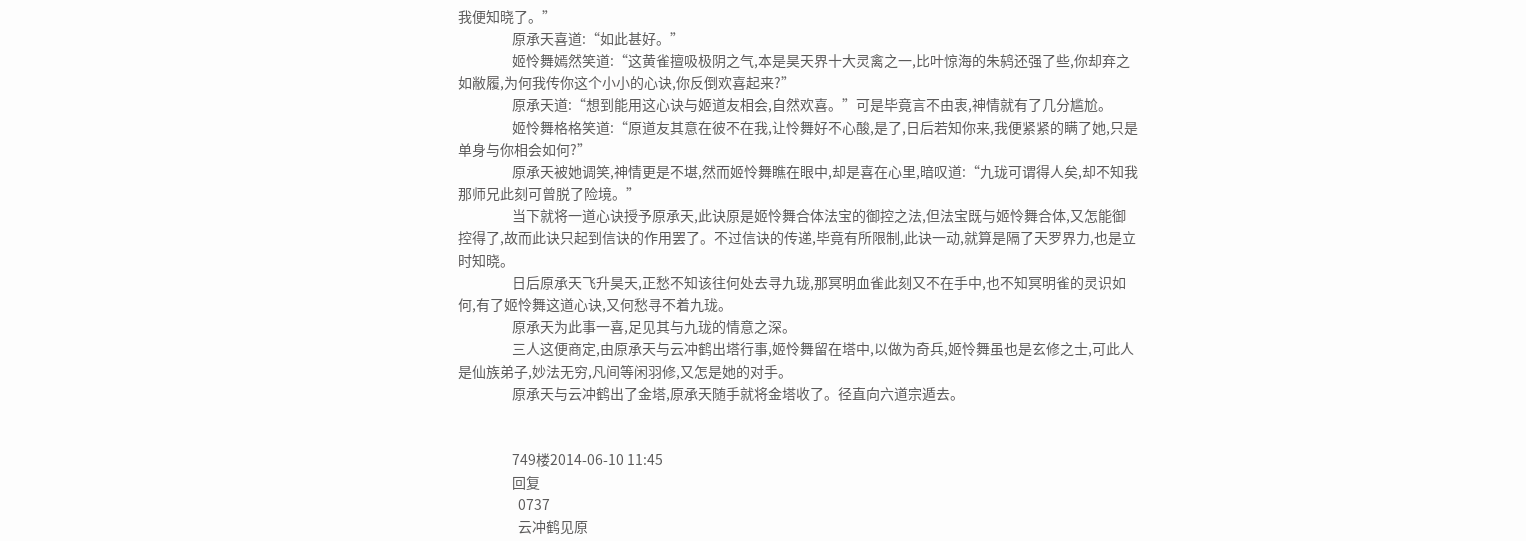我便知晓了。”
                  原承天喜道:“如此甚好。”
                  姬怜舞嫣然笑道:“这黄雀擅吸极阴之气,本是昊天界十大灵禽之一,比叶惊海的朱鸫还强了些,你却弃之如敝履,为何我传你这个小小的心诀,你反倒欢喜起来?”
                  原承天道:“想到能用这心诀与姬道友相会,自然欢喜。”可是毕竟言不由衷,神情就有了几分尴尬。
                  姬怜舞格格笑道:“原道友其意在彼不在我,让怜舞好不心酸,是了,日后若知你来,我便紧紧的瞒了她,只是单身与你相会如何?”
                  原承天被她调笑,神情更是不堪,然而姬怜舞瞧在眼中,却是喜在心里,暗叹道:“九珑可谓得人矣,却不知我那师兄此刻可曾脱了险境。”
                  当下就将一道心诀授予原承天,此诀原是姬怜舞合体法宝的御控之法,但法宝既与姬怜舞合体,又怎能御控得了,故而此诀只起到信诀的作用罢了。不过信诀的传递,毕竟有所限制,此诀一动,就算是隔了天罗界力,也是立时知晓。
                  日后原承天飞升昊天,正愁不知该往何处去寻九珑,那冥明血雀此刻又不在手中,也不知冥明雀的灵识如何,有了姬怜舞这道心诀,又何愁寻不着九珑。
                  原承天为此事一喜,足见其与九珑的情意之深。
                  三人这便商定,由原承天与云冲鹤出塔行事,姬怜舞留在塔中,以做为奇兵,姬怜舞虽也是玄修之士,可此人是仙族弟子,妙法无穷,凡间等闲羽修,又怎是她的对手。
                  原承天与云冲鹤出了金塔,原承天随手就将金塔收了。径直向六道宗遁去。


                  749楼2014-06-10 11:45
                  回复
                    0737
                    云冲鹤见原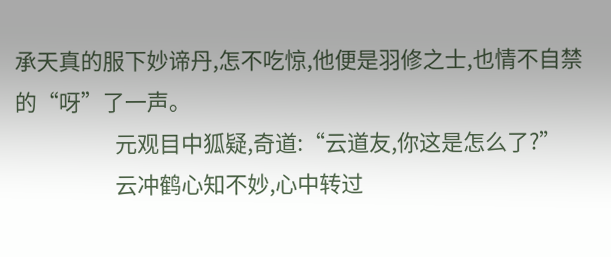承天真的服下妙谛丹,怎不吃惊,他便是羽修之士,也情不自禁的“呀”了一声。
                    元观目中狐疑,奇道:“云道友,你这是怎么了?”
                    云冲鹤心知不妙,心中转过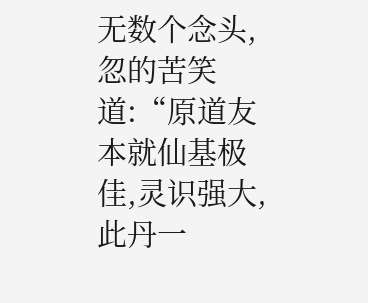无数个念头,忽的苦笑道:“原道友本就仙基极佳,灵识强大,此丹一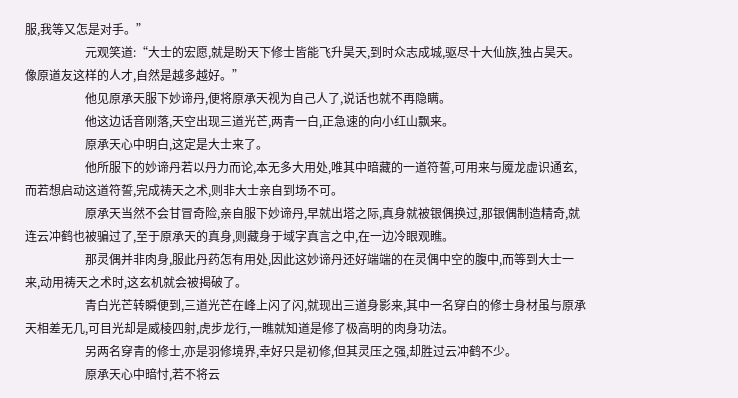服,我等又怎是对手。”
                    元观笑道:“大士的宏愿,就是盼天下修士皆能飞升昊天,到时众志成城,驱尽十大仙族,独占昊天。像原道友这样的人才,自然是越多越好。”
                    他见原承天服下妙谛丹,便将原承天视为自己人了,说话也就不再隐瞒。
                    他这边话音刚落,天空出现三道光芒,两青一白,正急速的向小红山飘来。
                    原承天心中明白,这定是大士来了。
                    他所服下的妙谛丹若以丹力而论,本无多大用处,唯其中暗藏的一道符誓,可用来与魇龙虚识通玄,而若想启动这道符誓,完成祷天之术,则非大士亲自到场不可。
                    原承天当然不会甘冒奇险,亲自服下妙谛丹,早就出塔之际,真身就被银偶换过,那银偶制造精奇,就连云冲鹤也被骗过了,至于原承天的真身,则藏身于域字真言之中,在一边冷眼观瞧。
                    那灵偶并非肉身,服此丹药怎有用处,因此这妙谛丹还好端端的在灵偶中空的腹中,而等到大士一来,动用祷天之术时,这玄机就会被揭破了。
                    青白光芒转瞬便到,三道光芒在峰上闪了闪,就现出三道身影来,其中一名穿白的修士身材虽与原承天相差无几,可目光却是威棱四射,虎步龙行,一瞧就知道是修了极高明的肉身功法。
                    另两名穿青的修士,亦是羽修境界,幸好只是初修,但其灵压之强,却胜过云冲鹤不少。
                    原承天心中暗忖,若不将云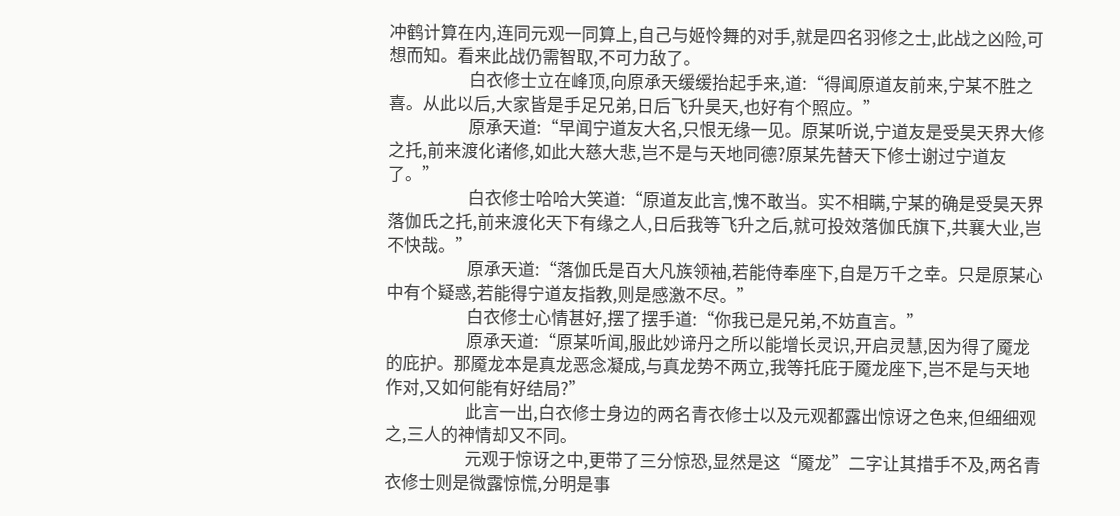冲鹤计算在内,连同元观一同算上,自己与姬怜舞的对手,就是四名羽修之士,此战之凶险,可想而知。看来此战仍需智取,不可力敌了。
                    白衣修士立在峰顶,向原承天缓缓抬起手来,道:“得闻原道友前来,宁某不胜之喜。从此以后,大家皆是手足兄弟,日后飞升昊天,也好有个照应。”
                    原承天道:“早闻宁道友大名,只恨无缘一见。原某听说,宁道友是受昊天界大修之托,前来渡化诸修,如此大慈大悲,岂不是与天地同德?原某先替天下修士谢过宁道友了。”
                    白衣修士哈哈大笑道:“原道友此言,愧不敢当。实不相瞒,宁某的确是受昊天界落伽氏之托,前来渡化天下有缘之人,日后我等飞升之后,就可投效落伽氏旗下,共襄大业,岂不快哉。”
                    原承天道:“落伽氏是百大凡族领袖,若能侍奉座下,自是万千之幸。只是原某心中有个疑惑,若能得宁道友指教,则是感激不尽。”
                    白衣修士心情甚好,摆了摆手道:“你我已是兄弟,不妨直言。”
                    原承天道:“原某听闻,服此妙谛丹之所以能增长灵识,开启灵慧,因为得了魇龙的庇护。那魇龙本是真龙恶念凝成,与真龙势不两立,我等托庇于魇龙座下,岂不是与天地作对,又如何能有好结局?”
                    此言一出,白衣修士身边的两名青衣修士以及元观都露出惊讶之色来,但细细观之,三人的神情却又不同。
                    元观于惊讶之中,更带了三分惊恐,显然是这“魇龙”二字让其措手不及,两名青衣修士则是微露惊慌,分明是事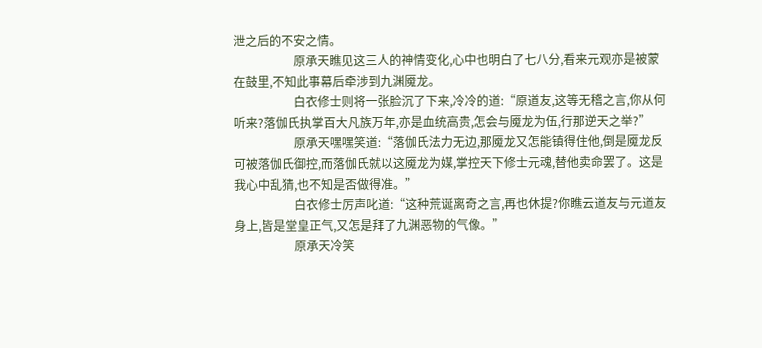泄之后的不安之情。
                    原承天瞧见这三人的神情变化,心中也明白了七八分,看来元观亦是被蒙在鼓里,不知此事幕后牵涉到九渊魇龙。
                    白衣修士则将一张脸沉了下来,冷冷的道:“原道友,这等无稽之言,你从何听来?落伽氏执掌百大凡族万年,亦是血统高贵,怎会与魇龙为伍,行那逆天之举?”
                    原承天嘿嘿笑道:“落伽氏法力无边,那魇龙又怎能镇得住他,倒是魇龙反可被落伽氏御控,而落伽氏就以这魇龙为媒,掌控天下修士元魂,替他卖命罢了。这是我心中乱猜,也不知是否做得准。”
                    白衣修士厉声叱道:“这种荒诞离奇之言,再也休提?你瞧云道友与元道友身上,皆是堂皇正气,又怎是拜了九渊恶物的气像。”
                    原承天冷笑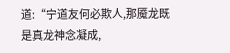道:“宁道友何必欺人,那魇龙既是真龙神念凝成,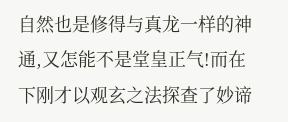自然也是修得与真龙一样的神通,又怎能不是堂皇正气!而在下刚才以观玄之法探查了妙谛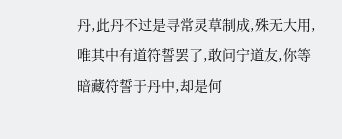丹,此丹不过是寻常灵草制成,殊无大用,唯其中有道符誓罢了,敢问宁道友,你等暗藏符誓于丹中,却是何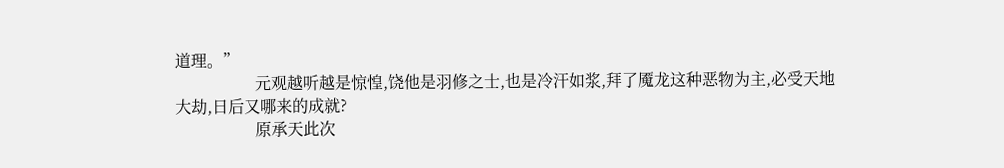道理。”
                    元观越听越是惊惶,饶他是羽修之士,也是冷汗如浆,拜了魇龙这种恶物为主,必受天地大劫,日后又哪来的成就?
                    原承天此次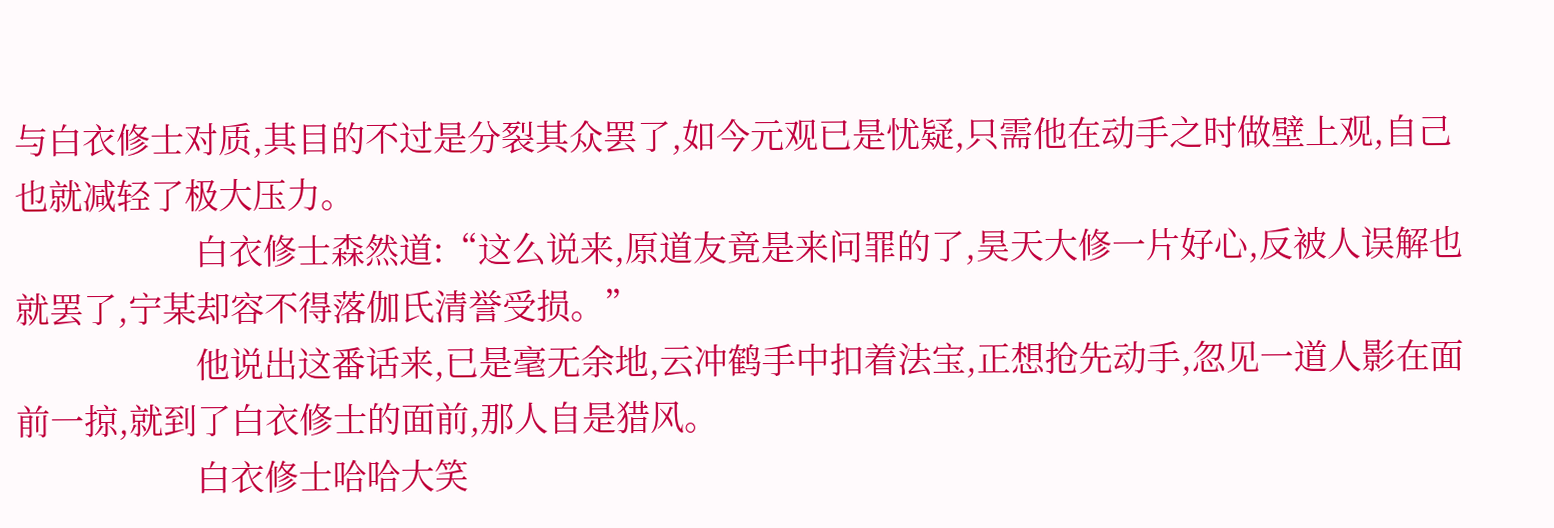与白衣修士对质,其目的不过是分裂其众罢了,如今元观已是忧疑,只需他在动手之时做壁上观,自己也就减轻了极大压力。
                    白衣修士森然道:“这么说来,原道友竟是来问罪的了,昊天大修一片好心,反被人误解也就罢了,宁某却容不得落伽氏清誉受损。”
                    他说出这番话来,已是毫无余地,云冲鹤手中扣着法宝,正想抢先动手,忽见一道人影在面前一掠,就到了白衣修士的面前,那人自是猎风。
                    白衣修士哈哈大笑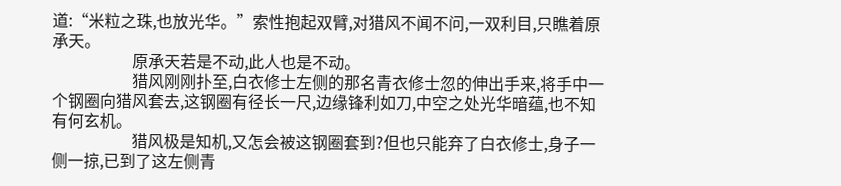道:“米粒之珠,也放光华。”索性抱起双臂,对猎风不闻不问,一双利目,只瞧着原承天。
                    原承天若是不动,此人也是不动。
                    猎风刚刚扑至,白衣修士左侧的那名青衣修士忽的伸出手来,将手中一个钢圈向猎风套去,这钢圈有径长一尺,边缘锋利如刀,中空之处光华暗蕴,也不知有何玄机。
                    猎风极是知机,又怎会被这钢圈套到?但也只能弃了白衣修士,身子一侧一掠,已到了这左侧青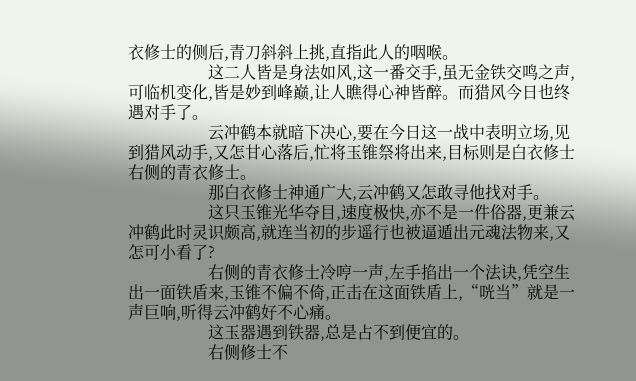衣修士的侧后,青刀斜斜上挑,直指此人的咽喉。
                    这二人皆是身法如风,这一番交手,虽无金铁交鸣之声,可临机变化,皆是妙到峰巅,让人瞧得心神皆醉。而猎风今日也终遇对手了。
                    云冲鹤本就暗下决心,要在今日这一战中表明立场,见到猎风动手,又怎甘心落后,忙将玉锥祭将出来,目标则是白衣修士右侧的青衣修士。
                    那白衣修士神通广大,云冲鹤又怎敢寻他找对手。
                    这只玉锥光华夺目,速度极快,亦不是一件俗器,更兼云冲鹤此时灵识颇高,就连当初的步遥行也被逼遁出元魂法物来,又怎可小看了?
                    右侧的青衣修士冷哼一声,左手掐出一个法诀,凭空生出一面铁盾来,玉锥不偏不倚,正击在这面铁盾上,“咣当”就是一声巨响,听得云冲鹤好不心痛。
                    这玉器遇到铁器,总是占不到便宜的。
                    右侧修士不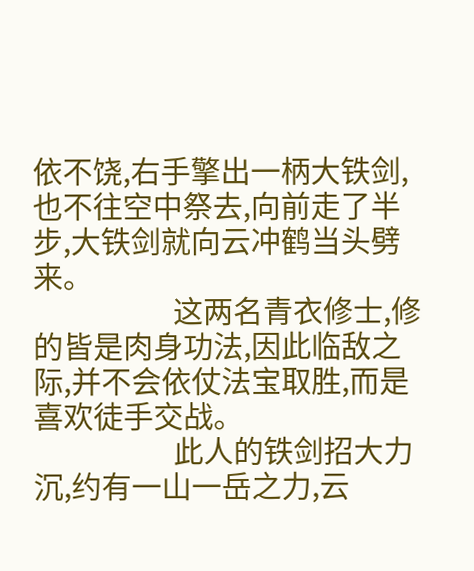依不饶,右手擎出一柄大铁剑,也不往空中祭去,向前走了半步,大铁剑就向云冲鹤当头劈来。
                    这两名青衣修士,修的皆是肉身功法,因此临敌之际,并不会依仗法宝取胜,而是喜欢徒手交战。
                    此人的铁剑招大力沉,约有一山一岳之力,云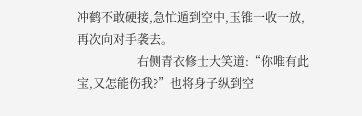冲鹤不敢硬接,急忙遁到空中,玉锥一收一放,再次向对手袭去。
                    右侧青衣修士大笑道:“你唯有此宝,又怎能伤我?”也将身子纵到空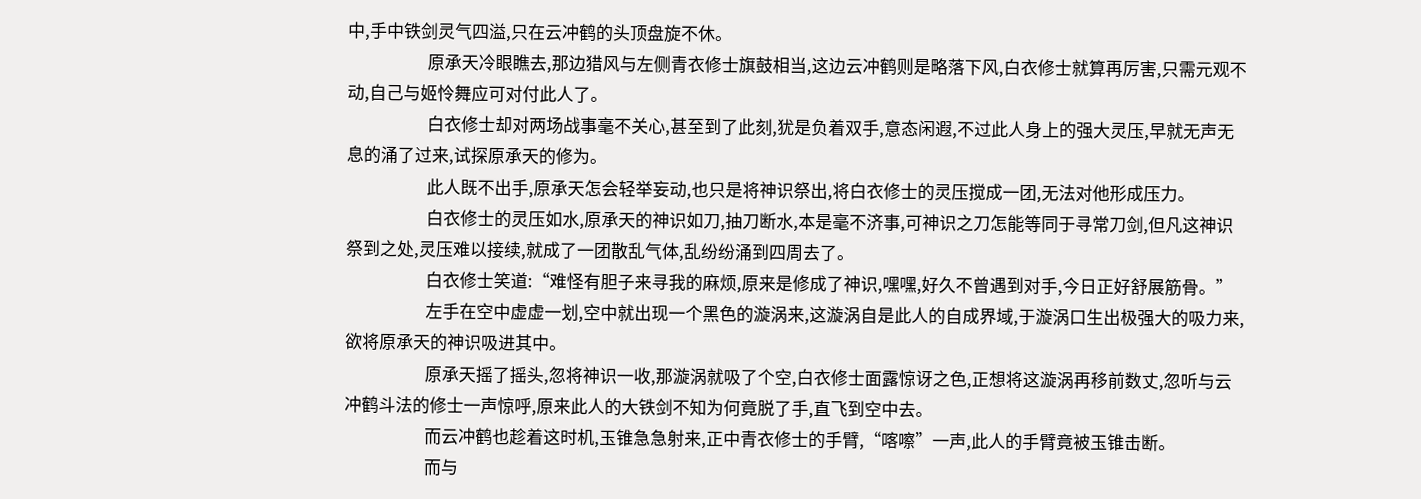中,手中铁剑灵气四溢,只在云冲鹤的头顶盘旋不休。
                    原承天冷眼瞧去,那边猎风与左侧青衣修士旗鼓相当,这边云冲鹤则是略落下风,白衣修士就算再厉害,只需元观不动,自己与姬怜舞应可对付此人了。
                    白衣修士却对两场战事毫不关心,甚至到了此刻,犹是负着双手,意态闲遐,不过此人身上的强大灵压,早就无声无息的涌了过来,试探原承天的修为。
                    此人既不出手,原承天怎会轻举妄动,也只是将神识祭出,将白衣修士的灵压搅成一团,无法对他形成压力。
                    白衣修士的灵压如水,原承天的神识如刀,抽刀断水,本是毫不济事,可神识之刀怎能等同于寻常刀剑,但凡这神识祭到之处,灵压难以接续,就成了一团散乱气体,乱纷纷涌到四周去了。
                    白衣修士笑道:“难怪有胆子来寻我的麻烦,原来是修成了神识,嘿嘿,好久不曾遇到对手,今日正好舒展筋骨。”
                    左手在空中虚虚一划,空中就出现一个黑色的漩涡来,这漩涡自是此人的自成界域,于漩涡口生出极强大的吸力来,欲将原承天的神识吸进其中。
                    原承天摇了摇头,忽将神识一收,那漩涡就吸了个空,白衣修士面露惊讶之色,正想将这漩涡再移前数丈,忽听与云冲鹤斗法的修士一声惊呼,原来此人的大铁剑不知为何竟脱了手,直飞到空中去。
                    而云冲鹤也趁着这时机,玉锥急急射来,正中青衣修士的手臂,“喀嚓”一声,此人的手臂竟被玉锥击断。
                    而与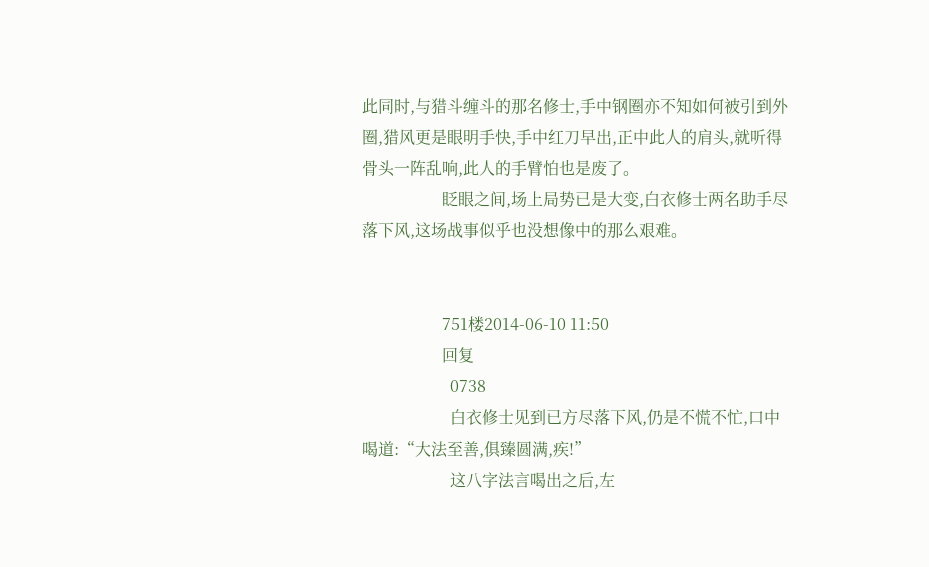此同时,与猎斗缠斗的那名修士,手中钢圈亦不知如何被引到外圈,猎风更是眼明手快,手中红刀早出,正中此人的肩头,就听得骨头一阵乱响,此人的手臂怕也是废了。
                    眨眼之间,场上局势已是大变,白衣修士两名助手尽落下风,这场战事似乎也没想像中的那么艰难。


                    751楼2014-06-10 11:50
                    回复
                      0738
                      白衣修士见到已方尽落下风,仍是不慌不忙,口中喝道:“大法至善,俱臻圆满,疾!”
                      这八字法言喝出之后,左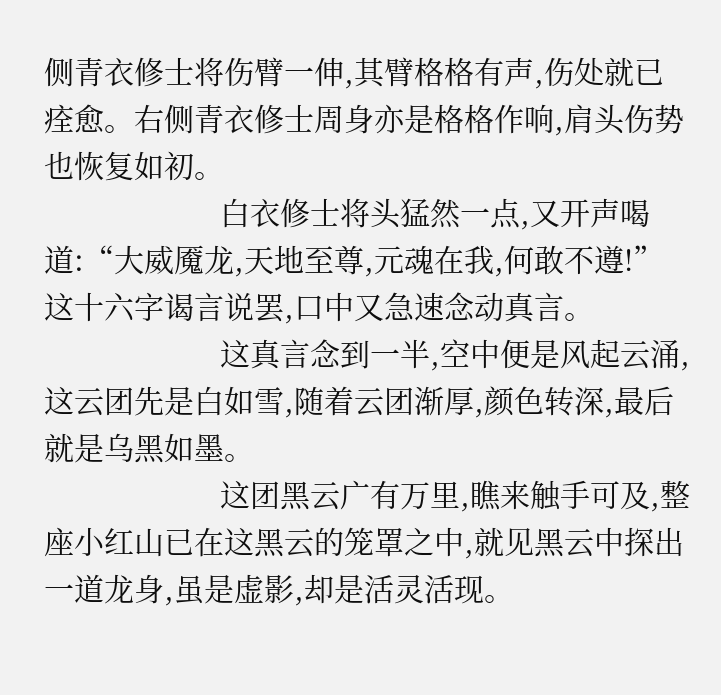侧青衣修士将伤臂一伸,其臂格格有声,伤处就已痊愈。右侧青衣修士周身亦是格格作响,肩头伤势也恢复如初。
                      白衣修士将头猛然一点,又开声喝道:“大威魇龙,天地至尊,元魂在我,何敢不遵!”这十六字谒言说罢,口中又急速念动真言。
                      这真言念到一半,空中便是风起云涌,这云团先是白如雪,随着云团渐厚,颜色转深,最后就是乌黑如墨。
                      这团黑云广有万里,瞧来触手可及,整座小红山已在这黑云的笼罩之中,就见黑云中探出一道龙身,虽是虚影,却是活灵活现。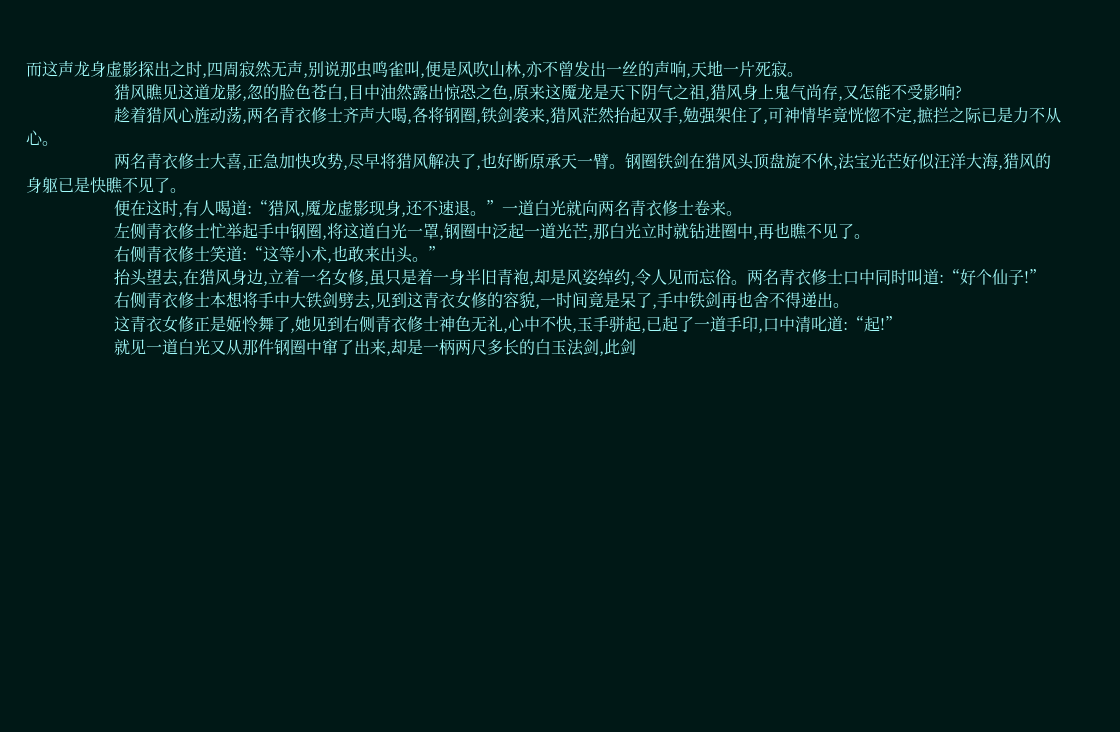而这声龙身虚影探出之时,四周寂然无声,别说那虫鸣雀叫,便是风吹山林,亦不曾发出一丝的声响,天地一片死寂。
                      猎风瞧见这道龙影,忽的脸色苍白,目中油然露出惊恐之色,原来这魇龙是天下阴气之祖,猎风身上鬼气尚存,又怎能不受影响?
                      趁着猎风心旌动荡,两名青衣修士齐声大喝,各将钢圈,铁剑袭来,猎风茫然抬起双手,勉强架住了,可神情毕竟恍惚不定,摭拦之际已是力不从心。
                      两名青衣修士大喜,正急加快攻势,尽早将猎风解决了,也好断原承天一臂。钢圈铁剑在猎风头顶盘旋不休,法宝光芒好似汪洋大海,猎风的身躯已是快瞧不见了。
                      便在这时,有人喝道:“猎风,魇龙虚影现身,还不速退。”一道白光就向两名青衣修士卷来。
                      左侧青衣修士忙举起手中钢圈,将这道白光一罩,钢圈中泛起一道光芒,那白光立时就钻进圈中,再也瞧不见了。
                      右侧青衣修士笑道:“这等小术,也敢来出头。”
                      抬头望去,在猎风身边,立着一名女修,虽只是着一身半旧青袍,却是风姿绰约,令人见而忘俗。两名青衣修士口中同时叫道:“好个仙子!”
                      右侧青衣修士本想将手中大铁剑劈去,见到这青衣女修的容貌,一时间竟是呆了,手中铁剑再也舍不得递出。
                      这青衣女修正是姬怜舞了,她见到右侧青衣修士神色无礼,心中不快,玉手骈起,已起了一道手印,口中清叱道:“起!”
                      就见一道白光又从那件钢圈中窜了出来,却是一柄两尺多长的白玉法剑,此剑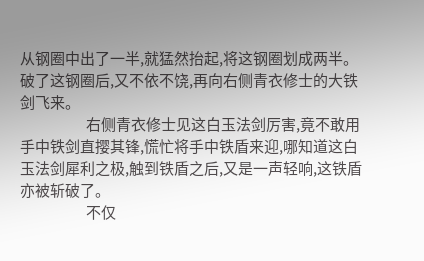从钢圈中出了一半,就猛然抬起,将这钢圈划成两半。破了这钢圈后,又不依不饶,再向右侧青衣修士的大铁剑飞来。
                      右侧青衣修士见这白玉法剑厉害,竟不敢用手中铁剑直撄其锋,慌忙将手中铁盾来迎,哪知道这白玉法剑犀利之极,触到铁盾之后,又是一声轻响,这铁盾亦被斩破了。
                      不仅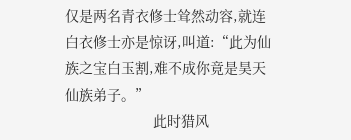仅是两名青衣修士耸然动容,就连白衣修士亦是惊讶,叫道:“此为仙族之宝白玉割,难不成你竟是昊天仙族弟子。”
                      此时猎风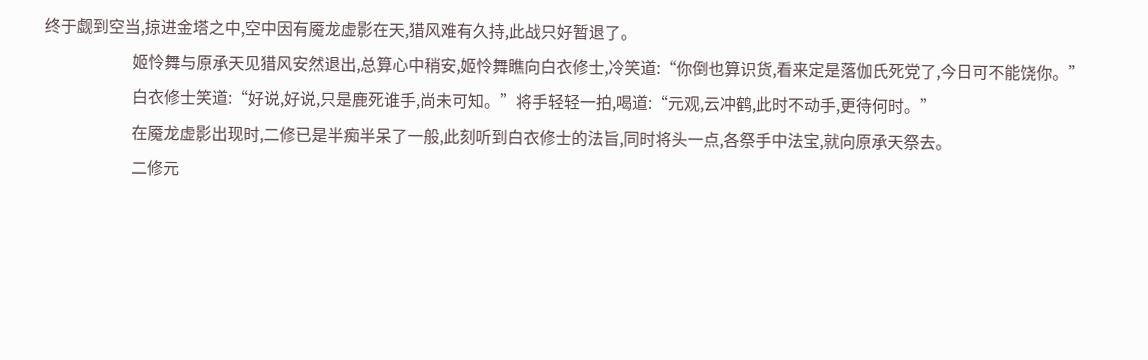终于觑到空当,掠进金塔之中,空中因有魇龙虚影在天,猎风难有久持,此战只好暂退了。
                      姬怜舞与原承天见猎风安然退出,总算心中稍安,姬怜舞瞧向白衣修士,冷笑道:“你倒也算识货,看来定是落伽氏死党了,今日可不能饶你。”
                      白衣修士笑道:“好说,好说,只是鹿死谁手,尚未可知。”将手轻轻一拍,喝道:“元观,云冲鹤,此时不动手,更待何时。”
                      在魇龙虚影出现时,二修已是半痴半呆了一般,此刻听到白衣修士的法旨,同时将头一点,各祭手中法宝,就向原承天祭去。
                      二修元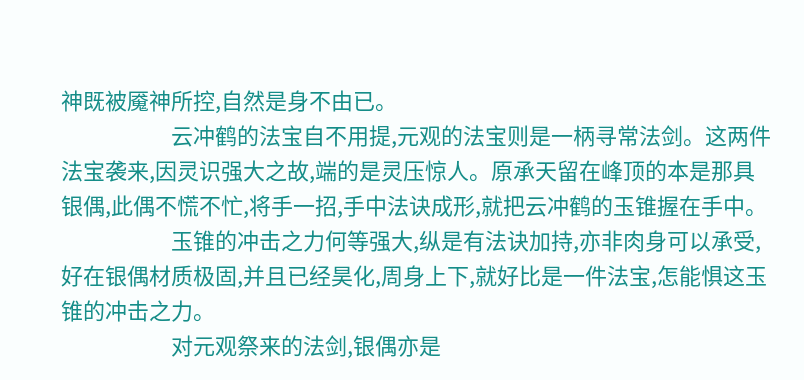神既被魇神所控,自然是身不由已。
                      云冲鹤的法宝自不用提,元观的法宝则是一柄寻常法剑。这两件法宝袭来,因灵识强大之故,端的是灵压惊人。原承天留在峰顶的本是那具银偶,此偶不慌不忙,将手一招,手中法诀成形,就把云冲鹤的玉锥握在手中。
                      玉锥的冲击之力何等强大,纵是有法诀加持,亦非肉身可以承受,好在银偶材质极固,并且已经昊化,周身上下,就好比是一件法宝,怎能惧这玉锥的冲击之力。
                      对元观祭来的法剑,银偶亦是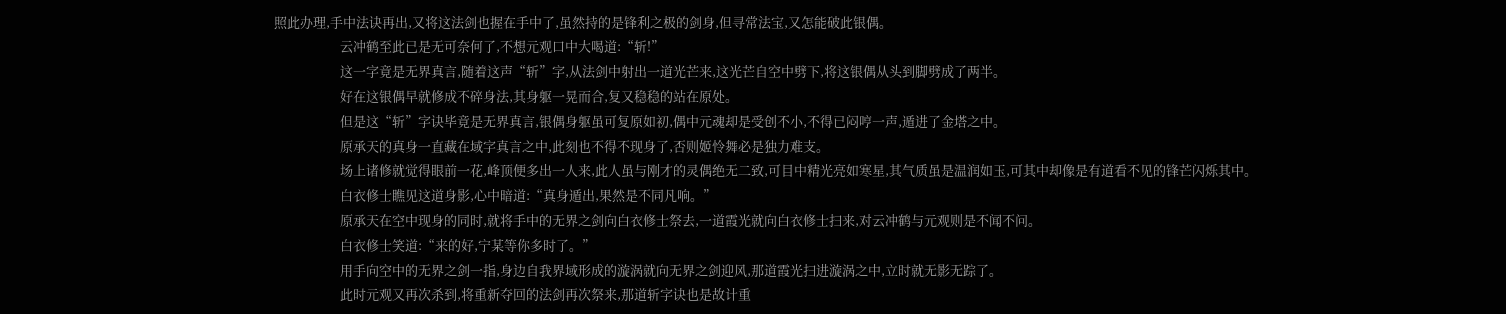照此办理,手中法诀再出,又将这法剑也握在手中了,虽然持的是锋利之极的剑身,但寻常法宝,又怎能破此银偶。
                      云冲鹤至此已是无可奈何了,不想元观口中大喝道:“斩!”
                      这一字竟是无界真言,随着这声“斩”字,从法剑中射出一道光芒来,这光芒自空中劈下,将这银偶从头到脚劈成了两半。
                      好在这银偶早就修成不碎身法,其身躯一晃而合,复又稳稳的站在原处。
                      但是这“斩”字诀毕竟是无界真言,银偶身躯虽可复原如初,偶中元魂却是受创不小,不得已闷哼一声,遁进了金塔之中。
                      原承天的真身一直藏在域字真言之中,此刻也不得不现身了,否则姬怜舞必是独力难支。
                      场上诸修就觉得眼前一花,峰顶便多出一人来,此人虽与刚才的灵偶绝无二致,可目中精光亮如寒星,其气质虽是温润如玉,可其中却像是有道看不见的锋芒闪烁其中。
                      白衣修士瞧见这道身影,心中暗道:“真身遁出,果然是不同凡响。”
                      原承天在空中现身的同时,就将手中的无界之剑向白衣修士祭去,一道霞光就向白衣修士扫来,对云冲鹤与元观则是不闻不问。
                      白衣修士笑道:“来的好,宁某等你多时了。”
                      用手向空中的无界之剑一指,身边自我界域形成的漩涡就向无界之剑迎风,那道霞光扫进漩涡之中,立时就无影无踪了。
                      此时元观又再次杀到,将重新夺回的法剑再次祭来,那道斩字诀也是故计重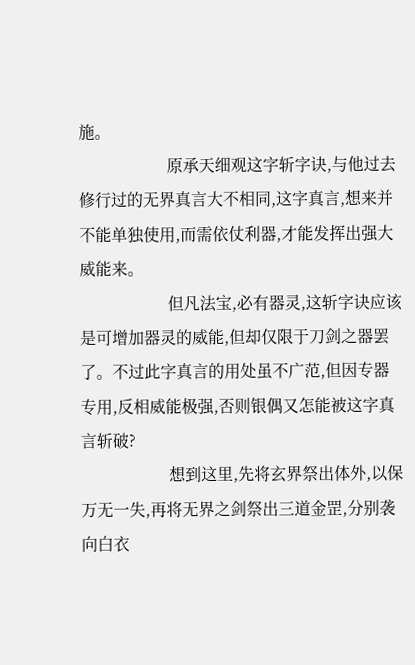施。
                      原承天细观这字斩字诀,与他过去修行过的无界真言大不相同,这字真言,想来并不能单独使用,而需依仗利器,才能发挥出强大威能来。
                      但凡法宝,必有器灵,这斩字诀应该是可增加器灵的威能,但却仅限于刀剑之器罢了。不过此字真言的用处虽不广范,但因专器专用,反相威能极强,否则银偶又怎能被这字真言斩破?
                      想到这里,先将玄界祭出体外,以保万无一失,再将无界之剑祭出三道金罡,分别袭向白衣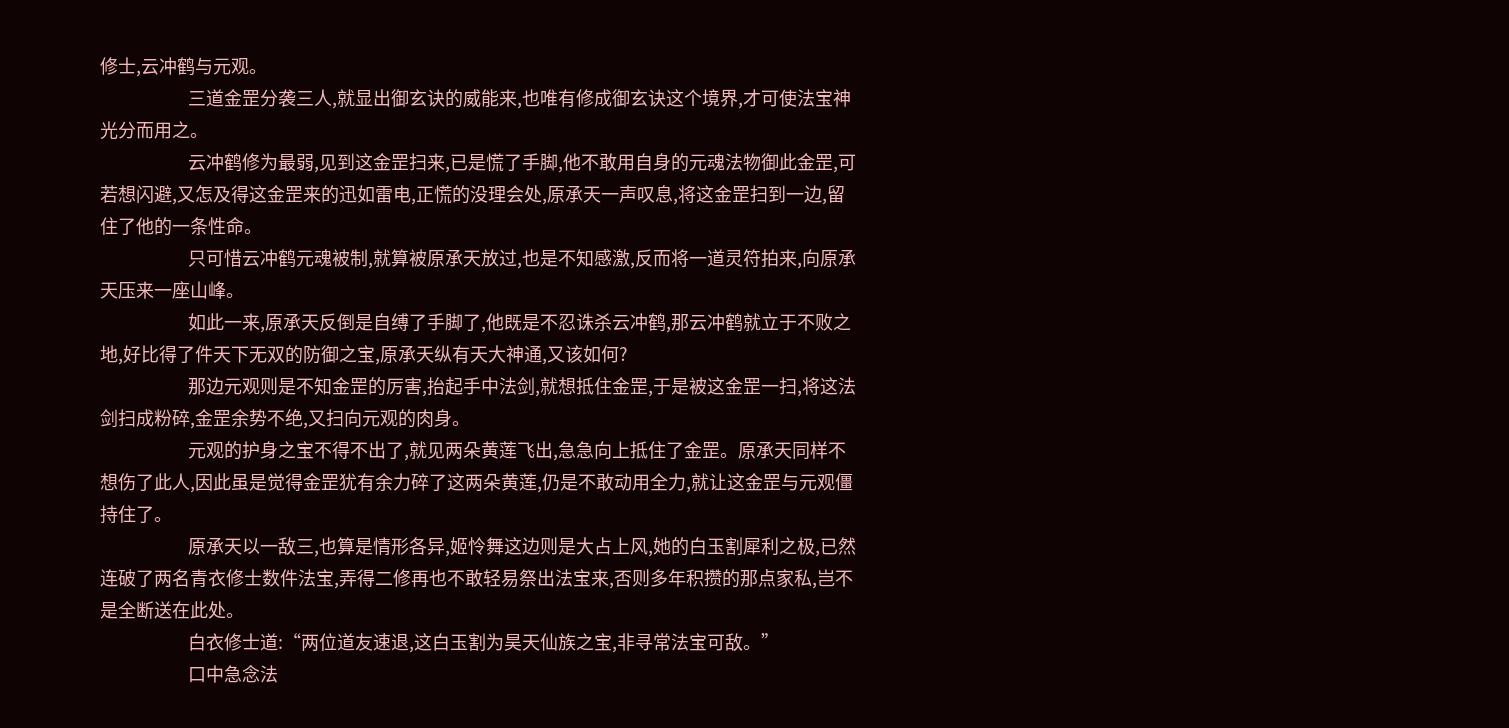修士,云冲鹤与元观。
                      三道金罡分袭三人,就显出御玄诀的威能来,也唯有修成御玄诀这个境界,才可使法宝神光分而用之。
                      云冲鹤修为最弱,见到这金罡扫来,已是慌了手脚,他不敢用自身的元魂法物御此金罡,可若想闪避,又怎及得这金罡来的迅如雷电,正慌的没理会处,原承天一声叹息,将这金罡扫到一边,留住了他的一条性命。
                      只可惜云冲鹤元魂被制,就算被原承天放过,也是不知感激,反而将一道灵符拍来,向原承天压来一座山峰。
                      如此一来,原承天反倒是自缚了手脚了,他既是不忍诛杀云冲鹤,那云冲鹤就立于不败之地,好比得了件天下无双的防御之宝,原承天纵有天大神通,又该如何?
                      那边元观则是不知金罡的厉害,抬起手中法剑,就想抵住金罡,于是被这金罡一扫,将这法剑扫成粉碎,金罡余势不绝,又扫向元观的肉身。
                      元观的护身之宝不得不出了,就见两朵黄莲飞出,急急向上抵住了金罡。原承天同样不想伤了此人,因此虽是觉得金罡犹有余力碎了这两朵黄莲,仍是不敢动用全力,就让这金罡与元观僵持住了。
                      原承天以一敌三,也算是情形各异,姬怜舞这边则是大占上风,她的白玉割犀利之极,已然连破了两名青衣修士数件法宝,弄得二修再也不敢轻易祭出法宝来,否则多年积攒的那点家私,岂不是全断送在此处。
                      白衣修士道:“两位道友速退,这白玉割为昊天仙族之宝,非寻常法宝可敌。”
                      口中急念法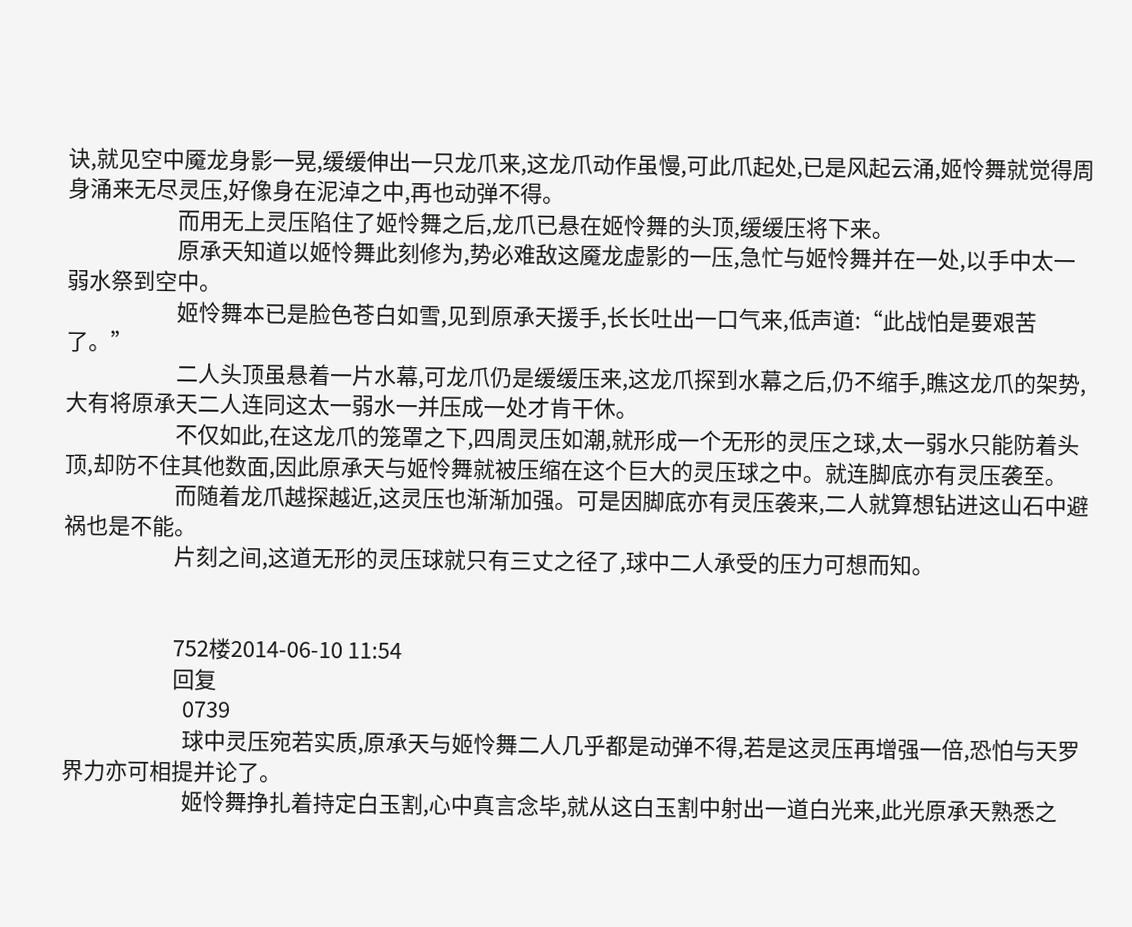诀,就见空中魇龙身影一晃,缓缓伸出一只龙爪来,这龙爪动作虽慢,可此爪起处,已是风起云涌,姬怜舞就觉得周身涌来无尽灵压,好像身在泥淖之中,再也动弹不得。
                      而用无上灵压陷住了姬怜舞之后,龙爪已悬在姬怜舞的头顶,缓缓压将下来。
                      原承天知道以姬怜舞此刻修为,势必难敌这魇龙虚影的一压,急忙与姬怜舞并在一处,以手中太一弱水祭到空中。
                      姬怜舞本已是脸色苍白如雪,见到原承天援手,长长吐出一口气来,低声道:“此战怕是要艰苦了。”
                      二人头顶虽悬着一片水幕,可龙爪仍是缓缓压来,这龙爪探到水幕之后,仍不缩手,瞧这龙爪的架势,大有将原承天二人连同这太一弱水一并压成一处才肯干休。
                      不仅如此,在这龙爪的笼罩之下,四周灵压如潮,就形成一个无形的灵压之球,太一弱水只能防着头顶,却防不住其他数面,因此原承天与姬怜舞就被压缩在这个巨大的灵压球之中。就连脚底亦有灵压袭至。
                      而随着龙爪越探越近,这灵压也渐渐加强。可是因脚底亦有灵压袭来,二人就算想钻进这山石中避祸也是不能。
                      片刻之间,这道无形的灵压球就只有三丈之径了,球中二人承受的压力可想而知。


                      752楼2014-06-10 11:54
                      回复
                        0739
                        球中灵压宛若实质,原承天与姬怜舞二人几乎都是动弹不得,若是这灵压再增强一倍,恐怕与天罗界力亦可相提并论了。
                        姬怜舞挣扎着持定白玉割,心中真言念毕,就从这白玉割中射出一道白光来,此光原承天熟悉之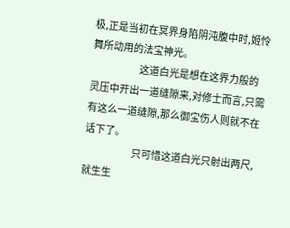极,正是当初在冥界身陷阴沌腹中时,姬怜舞所动用的法宝神光。
                        这道白光是想在这界力般的灵压中开出一道缝隙来,对修士而言,只需有这么一道缝隙,那么御宝伤人则就不在话下了。
                        只可惜这道白光只射出两尺,就生生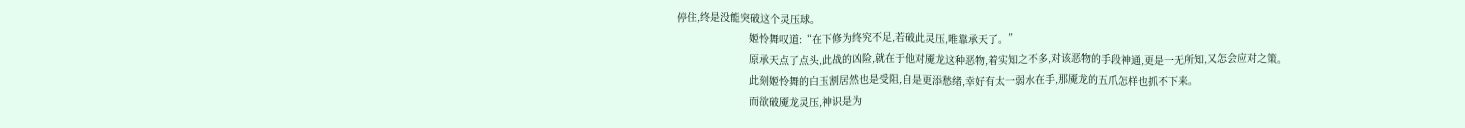停住,终是没能突破这个灵压球。
                        姬怜舞叹道:“在下修为终究不足,若破此灵压,唯靠承天了。”
                        原承天点了点头,此战的凶险,就在于他对魇龙这种恶物,着实知之不多,对该恶物的手段神通,更是一无所知,又怎会应对之策。
                        此刻姬怜舞的白玉割居然也是受阻,自是更添愁绪,幸好有太一弱水在手,那魇龙的五爪怎样也抓不下来。
                        而欲破魇龙灵压,神识是为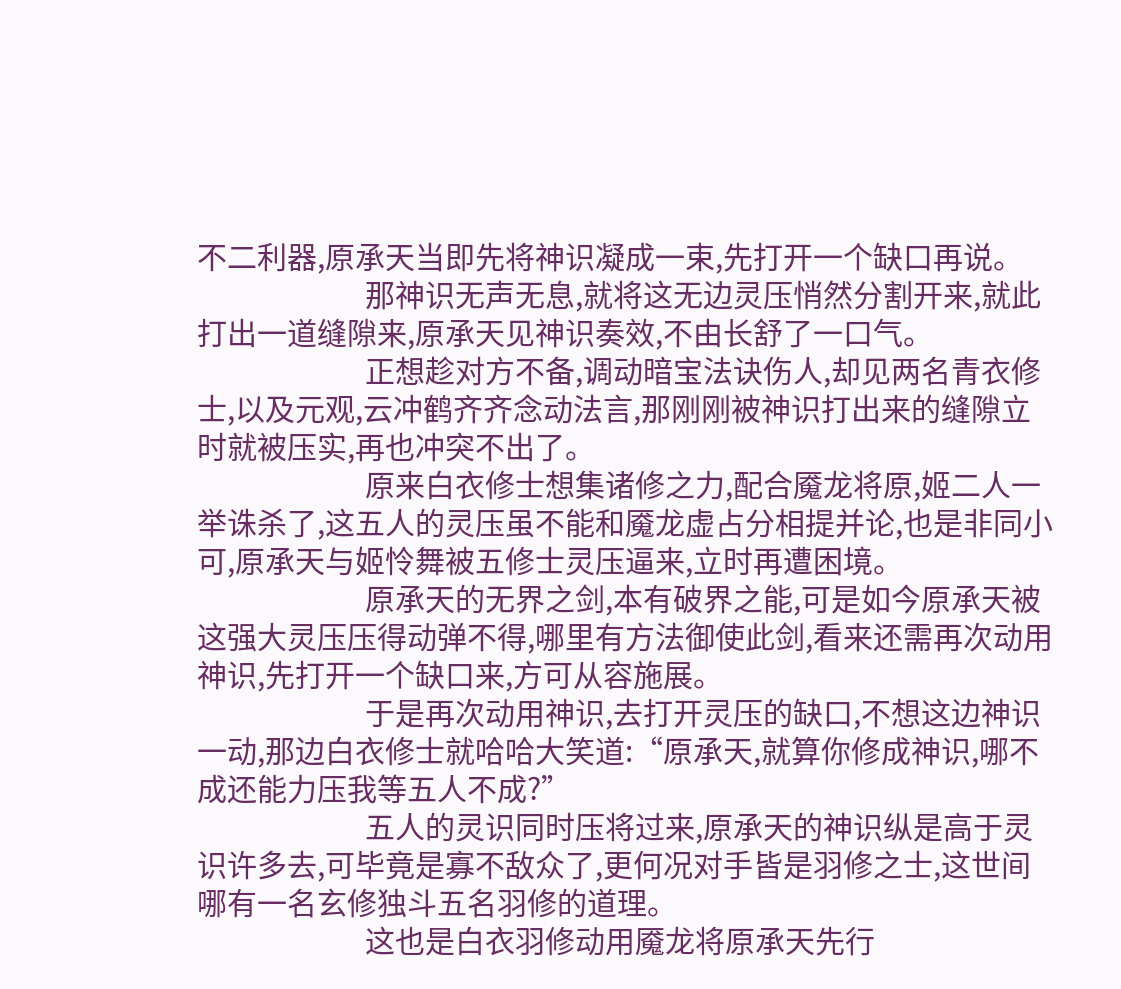不二利器,原承天当即先将神识凝成一束,先打开一个缺口再说。
                        那神识无声无息,就将这无边灵压悄然分割开来,就此打出一道缝隙来,原承天见神识奏效,不由长舒了一口气。
                        正想趁对方不备,调动暗宝法诀伤人,却见两名青衣修士,以及元观,云冲鹤齐齐念动法言,那刚刚被神识打出来的缝隙立时就被压实,再也冲突不出了。
                        原来白衣修士想集诸修之力,配合魇龙将原,姬二人一举诛杀了,这五人的灵压虽不能和魇龙虚占分相提并论,也是非同小可,原承天与姬怜舞被五修士灵压逼来,立时再遭困境。
                        原承天的无界之剑,本有破界之能,可是如今原承天被这强大灵压压得动弹不得,哪里有方法御使此剑,看来还需再次动用神识,先打开一个缺口来,方可从容施展。
                        于是再次动用神识,去打开灵压的缺口,不想这边神识一动,那边白衣修士就哈哈大笑道:“原承天,就算你修成神识,哪不成还能力压我等五人不成?”
                        五人的灵识同时压将过来,原承天的神识纵是高于灵识许多去,可毕竟是寡不敌众了,更何况对手皆是羽修之士,这世间哪有一名玄修独斗五名羽修的道理。
                        这也是白衣羽修动用魇龙将原承天先行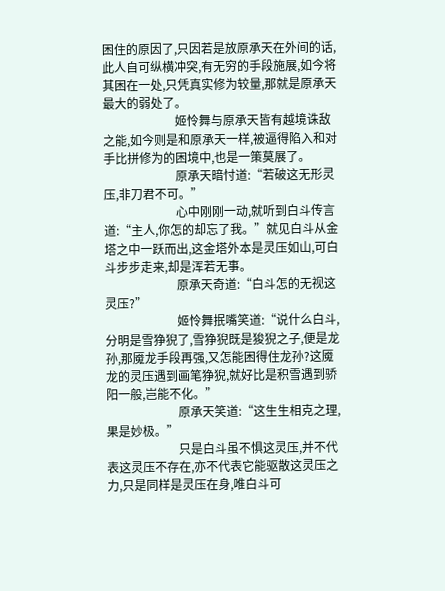困住的原因了,只因若是放原承天在外间的话,此人自可纵横冲突,有无穷的手段施展,如今将其困在一处,只凭真实修为较量,那就是原承天最大的弱处了。
                        姬怜舞与原承天皆有越境诛敌之能,如今则是和原承天一样,被逼得陷入和对手比拼修为的困境中,也是一策莫展了。
                        原承天暗忖道:“若破这无形灵压,非刀君不可。”
                        心中刚刚一动,就听到白斗传言道:“主人,你怎的却忘了我。”就见白斗从金塔之中一跃而出,这金塔外本是灵压如山,可白斗步步走来,却是浑若无事。
                        原承天奇道:“白斗怎的无视这灵压?”
                        姬怜舞抿嘴笑道:“说什么白斗,分明是雪狰猊了,雪狰猊既是狻猊之子,便是龙孙,那魇龙手段再强,又怎能困得住龙孙?这魇龙的灵压遇到画笔狰猊,就好比是积雪遇到骄阳一般,岂能不化。”
                        原承天笑道:“这生生相克之理,果是妙极。”
                        只是白斗虽不惧这灵压,并不代表这灵压不存在,亦不代表它能驱散这灵压之力,只是同样是灵压在身,唯白斗可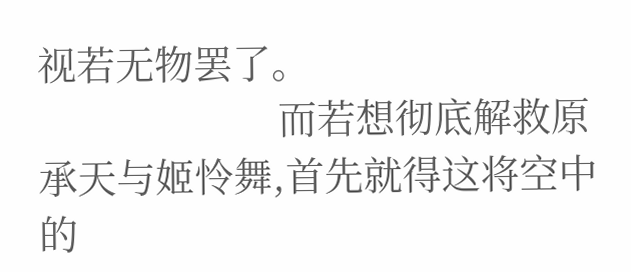视若无物罢了。
                        而若想彻底解救原承天与姬怜舞,首先就得这将空中的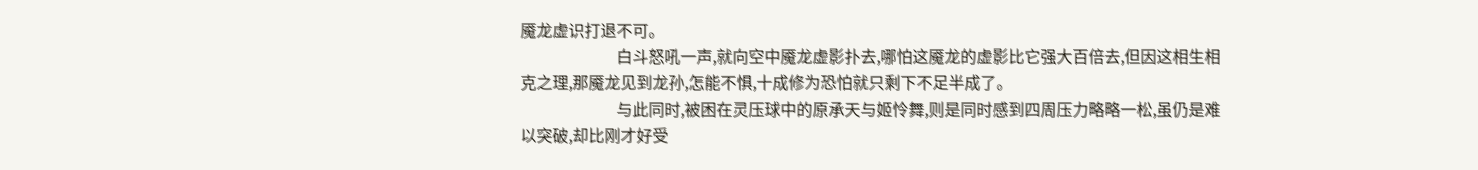魇龙虚识打退不可。
                        白斗怒吼一声,就向空中魇龙虚影扑去,哪怕这魇龙的虚影比它强大百倍去,但因这相生相克之理,那魇龙见到龙孙,怎能不惧,十成修为恐怕就只剩下不足半成了。
                        与此同时,被困在灵压球中的原承天与姬怜舞,则是同时感到四周压力略略一松,虽仍是难以突破,却比刚才好受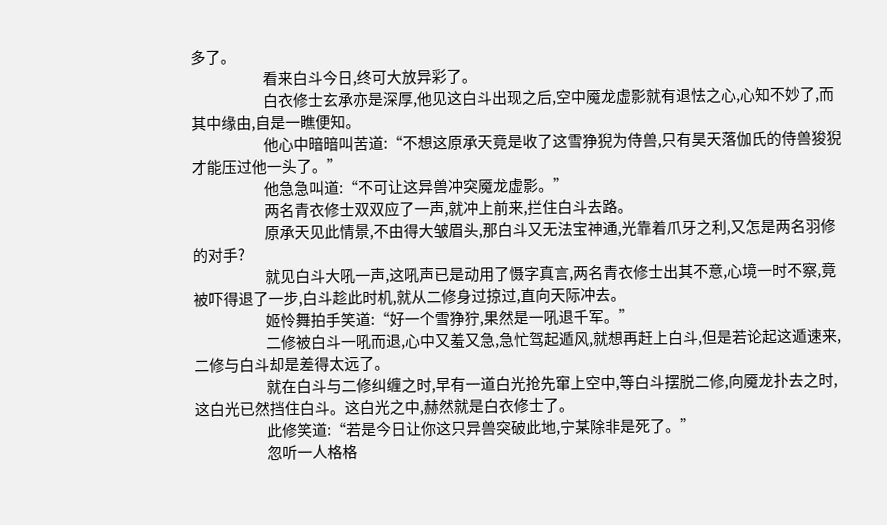多了。
                        看来白斗今日,终可大放异彩了。
                        白衣修士玄承亦是深厚,他见这白斗出现之后,空中魇龙虚影就有退怯之心,心知不妙了,而其中缘由,自是一瞧便知。
                        他心中暗暗叫苦道:“不想这原承天竟是收了这雪狰猊为侍兽,只有昊天落伽氏的侍兽狻猊才能压过他一头了。”
                        他急急叫道:“不可让这异兽冲突魇龙虚影。”
                        两名青衣修士双双应了一声,就冲上前来,拦住白斗去路。
                        原承天见此情景,不由得大皱眉头,那白斗又无法宝神通,光靠着爪牙之利,又怎是两名羽修的对手?
                        就见白斗大吼一声,这吼声已是动用了慑字真言,两名青衣修士出其不意,心境一时不察,竟被吓得退了一步,白斗趁此时机,就从二修身过掠过,直向天际冲去。
                        姬怜舞拍手笑道:“好一个雪狰狞,果然是一吼退千军。”
                        二修被白斗一吼而退,心中又羞又急,急忙驾起遁风,就想再赶上白斗,但是若论起这遁速来,二修与白斗却是差得太远了。
                        就在白斗与二修纠缠之时,早有一道白光抢先窜上空中,等白斗摆脱二修,向魇龙扑去之时,这白光已然挡住白斗。这白光之中,赫然就是白衣修士了。
                        此修笑道:“若是今日让你这只异兽突破此地,宁某除非是死了。”
                        忽听一人格格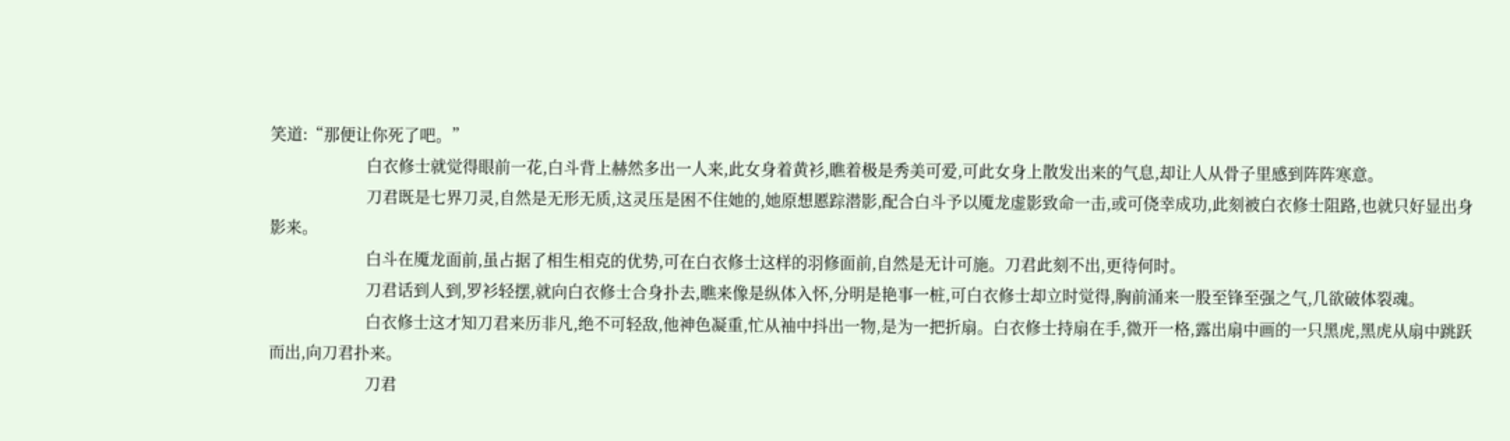笑道:“那便让你死了吧。”
                        白衣修士就觉得眼前一花,白斗背上赫然多出一人来,此女身着黄衫,瞧着极是秀美可爱,可此女身上散发出来的气息,却让人从骨子里感到阵阵寒意。
                        刀君既是七界刀灵,自然是无形无质,这灵压是困不住她的,她原想慝踪潜影,配合白斗予以魇龙虚影致命一击,或可侥幸成功,此刻被白衣修士阻路,也就只好显出身影来。
                        白斗在魇龙面前,虽占据了相生相克的优势,可在白衣修士这样的羽修面前,自然是无计可施。刀君此刻不出,更待何时。
                        刀君话到人到,罗衫轻摆,就向白衣修士合身扑去,瞧来像是纵体入怀,分明是艳事一桩,可白衣修士却立时觉得,胸前涌来一股至锋至强之气,几欲破体裂魂。
                        白衣修士这才知刀君来历非凡,绝不可轻敌,他神色凝重,忙从袖中抖出一物,是为一把折扇。白衣修士持扇在手,微开一格,露出扇中画的一只黑虎,黑虎从扇中跳跃而出,向刀君扑来。
                        刀君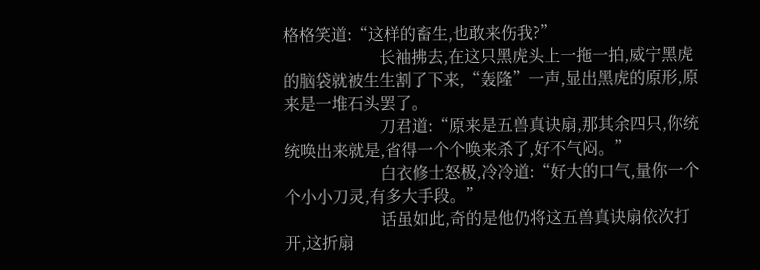格格笑道:“这样的畜生,也敢来伤我?”
                        长袖拂去,在这只黑虎头上一拖一拍,威宁黑虎的脑袋就被生生割了下来,“轰隆”一声,显出黑虎的原形,原来是一堆石头罢了。
                        刀君道:“原来是五兽真诀扇,那其余四只,你统统唤出来就是,省得一个个唤来杀了,好不气闷。”
                        白衣修士怒极,冷冷道:“好大的口气,量你一个个小小刀灵,有多大手段。”
                        话虽如此,奇的是他仍将这五兽真诀扇依次打开,这折扇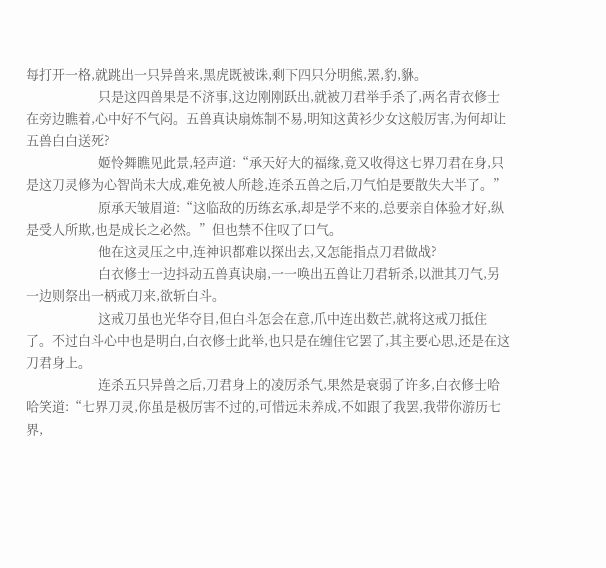每打开一格,就跳出一只异兽来,黑虎既被诛,剩下四只分明熊,罴,豹,貅。
                        只是这四兽果是不济事,这边刚刚跃出,就被刀君举手杀了,两名青衣修士在旁边瞧着,心中好不气闷。五兽真诀扇炼制不易,明知这黄衫少女这般厉害,为何却让五兽白白送死?
                        姬怜舞瞧见此景,轻声道:“承天好大的福缘,竟又收得这七界刀君在身,只是这刀灵修为心智尚未大成,难免被人所趁,连杀五兽之后,刀气怕是要散失大半了。”
                        原承天皱眉道:“这临敌的历练玄承,却是学不来的,总要亲自体验才好,纵是受人所欺,也是成长之必然。”但也禁不住叹了口气。
                        他在这灵压之中,连神识都难以探出去,又怎能指点刀君做战?
                        白衣修士一边抖动五兽真诀扇,一一唤出五兽让刀君斩杀,以泄其刀气,另一边则祭出一柄戒刀来,欲斩白斗。
                        这戒刀虽也光华夺目,但白斗怎会在意,爪中连出数芒,就将这戒刀抵住了。不过白斗心中也是明白,白衣修士此举,也只是在缠住它罢了,其主要心思,还是在这刀君身上。
                        连杀五只异兽之后,刀君身上的凌厉杀气,果然是衰弱了许多,白衣修士哈哈笑道:“七界刀灵,你虽是极厉害不过的,可惜远未养成,不如跟了我罢,我带你游历七界,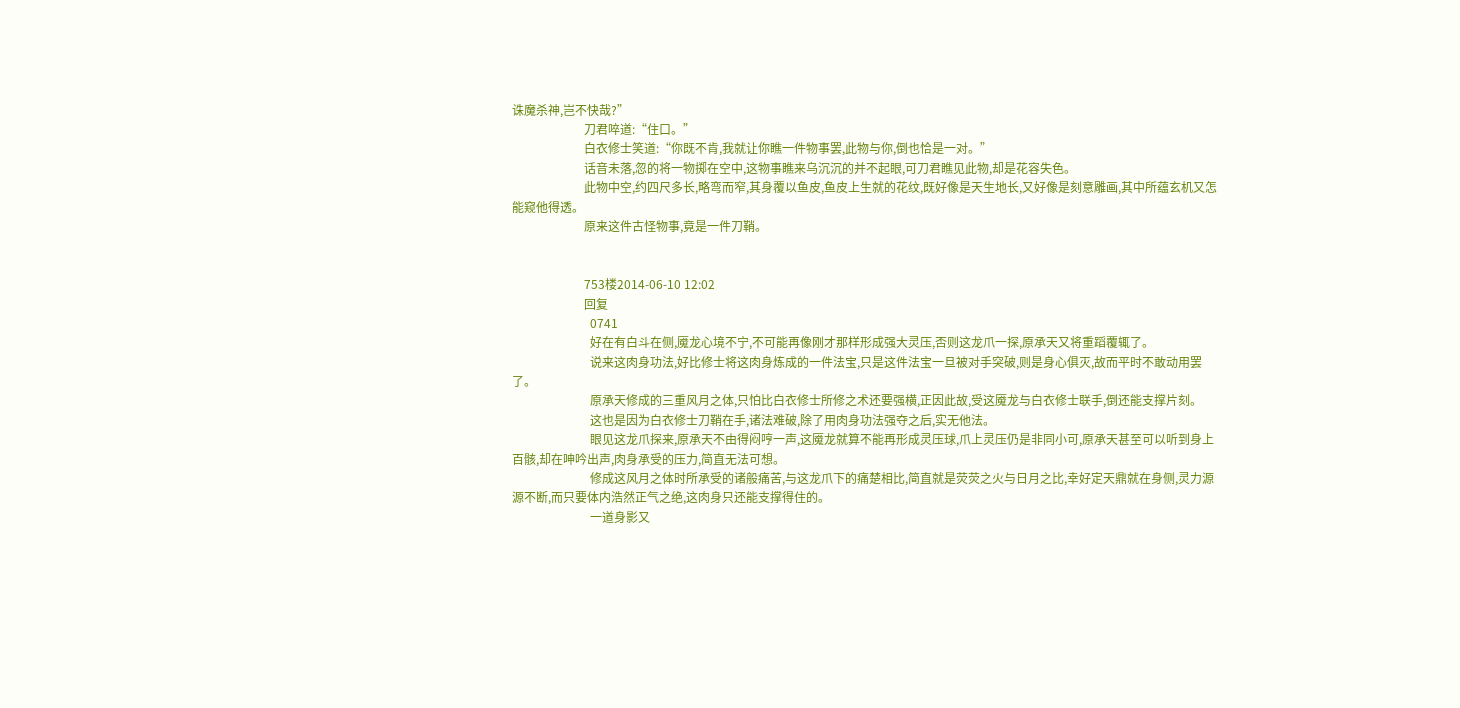诛魔杀神,岂不快哉?”
                        刀君啐道:“住口。”
                        白衣修士笑道:“你既不肯,我就让你瞧一件物事罢,此物与你,倒也恰是一对。”
                        话音未落,忽的将一物掷在空中,这物事瞧来乌沉沉的并不起眼,可刀君瞧见此物,却是花容失色。
                        此物中空,约四尺多长,略弯而窄,其身覆以鱼皮,鱼皮上生就的花纹,既好像是天生地长,又好像是刻意雕画,其中所蕴玄机又怎能窥他得透。
                        原来这件古怪物事,竟是一件刀鞘。


                        753楼2014-06-10 12:02
                        回复
                          0741
                          好在有白斗在侧,魇龙心境不宁,不可能再像刚才那样形成强大灵压,否则这龙爪一探,原承天又将重蹈覆辄了。
                          说来这肉身功法,好比修士将这肉身炼成的一件法宝,只是这件法宝一旦被对手突破,则是身心俱灭,故而平时不敢动用罢了。
                          原承天修成的三重风月之体,只怕比白衣修士所修之术还要强横,正因此故,受这魇龙与白衣修士联手,倒还能支撑片刻。
                          这也是因为白衣修士刀鞘在手,诸法难破,除了用肉身功法强夺之后,实无他法。
                          眼见这龙爪探来,原承天不由得闷哼一声,这魇龙就算不能再形成灵压球,爪上灵压仍是非同小可,原承天甚至可以听到身上百骸,却在呻吟出声,肉身承受的压力,简直无法可想。
                          修成这风月之体时所承受的诸般痛苦,与这龙爪下的痛楚相比,简直就是荧荧之火与日月之比,幸好定天鼎就在身侧,灵力源源不断,而只要体内浩然正气之绝,这肉身只还能支撑得住的。
                          一道身影又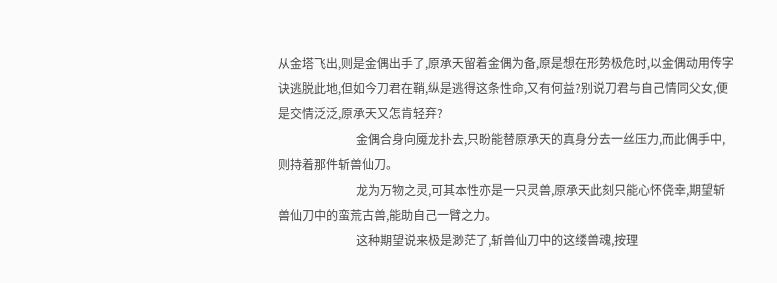从金塔飞出,则是金偶出手了,原承天留着金偶为备,原是想在形势极危时,以金偶动用传字诀逃脱此地,但如今刀君在鞘,纵是逃得这条性命,又有何益?别说刀君与自己情同父女,便是交情泛泛,原承天又怎肯轻弃?
                          金偶合身向魇龙扑去,只盼能替原承天的真身分去一丝压力,而此偶手中,则持着那件斩兽仙刀。
                          龙为万物之灵,可其本性亦是一只灵兽,原承天此刻只能心怀侥幸,期望斩兽仙刀中的蛮荒古兽,能助自己一臂之力。
                          这种期望说来极是渺茫了,斩兽仙刀中的这缕兽魂,按理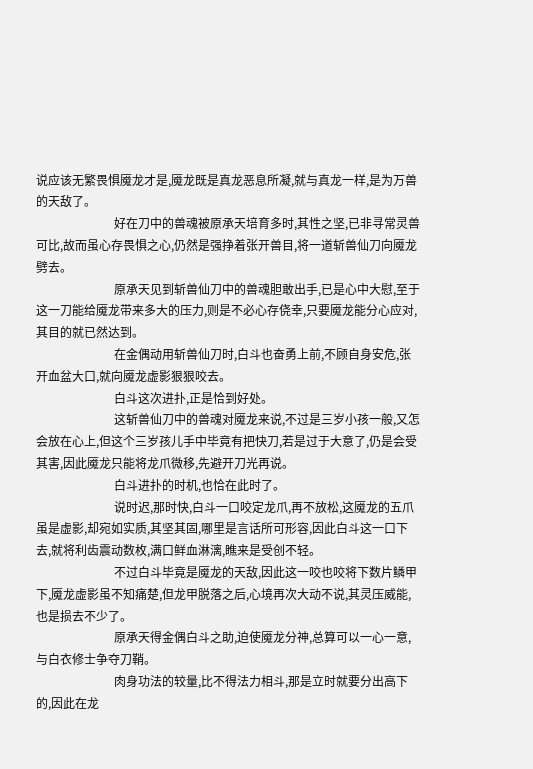说应该无繁畏惧魇龙才是,魇龙既是真龙恶息所凝,就与真龙一样,是为万兽的天敌了。
                          好在刀中的兽魂被原承天培育多时,其性之坚,已非寻常灵兽可比,故而虽心存畏惧之心,仍然是强挣着张开兽目,将一道斩兽仙刀向魇龙劈去。
                          原承天见到斩兽仙刀中的兽魂胆敢出手,已是心中大慰,至于这一刀能给魇龙带来多大的压力,则是不必心存侥幸,只要魇龙能分心应对,其目的就已然达到。
                          在金偶动用斩兽仙刀时,白斗也奋勇上前,不顾自身安危,张开血盆大口,就向魇龙虚影狠狠咬去。
                          白斗这次进扑,正是恰到好处。
                          这斩兽仙刀中的兽魂对魇龙来说,不过是三岁小孩一般,又怎会放在心上,但这个三岁孩儿手中毕竟有把快刀,若是过于大意了,仍是会受其害,因此魇龙只能将龙爪微移,先避开刀光再说。
                          白斗进扑的时机,也恰在此时了。
                          说时迟,那时快,白斗一口咬定龙爪,再不放松,这魇龙的五爪虽是虚影,却宛如实质,其坚其固,哪里是言话所可形容,因此白斗这一口下去,就将利齿震动数枚,满口鲜血淋漓,瞧来是受创不轻。
                          不过白斗毕竟是魇龙的天敌,因此这一咬也咬将下数片鳞甲下,魇龙虚影虽不知痛楚,但龙甲脱落之后,心境再次大动不说,其灵压威能,也是损去不少了。
                          原承天得金偶白斗之助,迫使魇龙分神,总算可以一心一意,与白衣修士争夺刀鞘。
                          肉身功法的较量,比不得法力相斗,那是立时就要分出高下的,因此在龙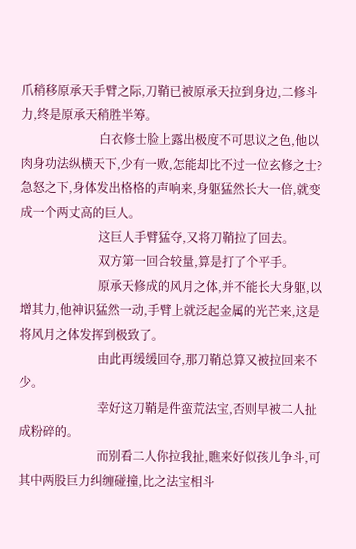爪稍移原承天手臂之际,刀鞘已被原承天拉到身边,二修斗力,终是原承天稍胜半筹。
                          白衣修士脸上露出极度不可思议之色,他以肉身功法纵横天下,少有一败,怎能却比不过一位玄修之士?急怒之下,身体发出格格的声响来,身躯猛然长大一倍,就变成一个两丈高的巨人。
                          这巨人手臂猛夺,又将刀鞘拉了回去。
                          双方第一回合较量,算是打了个平手。
                          原承天修成的风月之体,并不能长大身躯,以增其力,他神识猛然一动,手臂上就泛起金属的光芒来,这是将风月之体发挥到极致了。
                          由此再缓缓回夺,那刀鞘总算又被拉回来不少。
                          幸好这刀鞘是件蛮荒法宝,否则早被二人扯成粉碎的。
                          而别看二人你拉我扯,瞧来好似孩儿争斗,可其中两股巨力纠缠碰撞,比之法宝相斗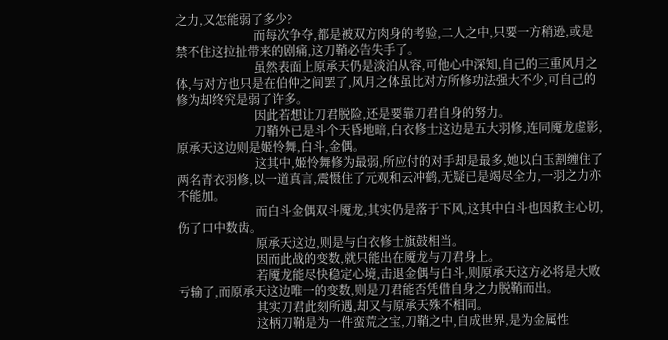之力,又怎能弱了多少?
                          而每次争夺,都是被双方肉身的考验,二人之中,只要一方稍逊,或是禁不住这拉扯带来的剧痛,这刀鞘必告失手了。
                          虽然表面上原承天仍是淡泊从容,可他心中深知,自己的三重风月之体,与对方也只是在伯仲之间罢了,风月之体虽比对方所修功法强大不少,可自己的修为却终究是弱了许多。
                          因此若想让刀君脱险,还是要靠刀君自身的努力。
                          刀鞘外已是斗个天昏地暗,白衣修士这边是五大羽修,连同魇龙虚影,原承天这边则是姬怜舞,白斗,金偶。
                          这其中,姬怜舞修为最弱,所应付的对手却是最多,她以白玉割缠住了两名青衣羽修,以一道真言,震慑住了元观和云冲鹤,无疑已是竭尽全力,一羽之力亦不能加。
                          而白斗金偶双斗魇龙,其实仍是落于下风,这其中白斗也因救主心切,伤了口中数齿。
                          原承天这边,则是与白衣修士旗鼓相当。
                          因而此战的变数,就只能出在魇龙与刀君身上。
                          若魇龙能尽快稳定心境,击退金偶与白斗,则原承天这方必将是大败亏输了,而原承天这边唯一的变数,则是刀君能否凭借自身之力脱鞘而出。
                          其实刀君此刻所遇,却又与原承天殊不相同。
                          这柄刀鞘是为一件蛮荒之宝,刀鞘之中,自成世界,是为金属性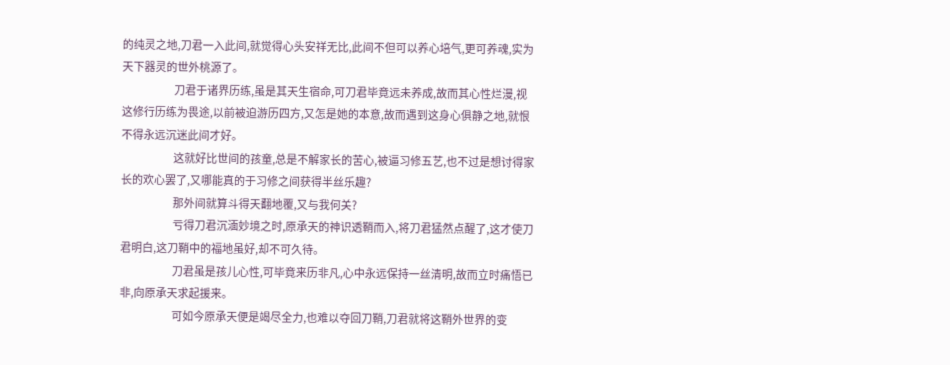的纯灵之地,刀君一入此间,就觉得心头安祥无比,此间不但可以养心培气,更可养魂,实为天下器灵的世外桃源了。
                          刀君于诸界历练,虽是其天生宿命,可刀君毕竟远未养成,故而其心性烂漫,视这修行历练为畏途,以前被迫游历四方,又怎是她的本意,故而遇到这身心俱静之地,就恨不得永远沉迷此间才好。
                          这就好比世间的孩童,总是不解家长的苦心,被逼习修五艺,也不过是想讨得家长的欢心罢了,又哪能真的于习修之间获得半丝乐趣?
                          那外间就算斗得天翻地覆,又与我何关?
                          亏得刀君沉湎妙境之时,原承天的神识透鞘而入,将刀君猛然点醒了,这才使刀君明白,这刀鞘中的福地虽好,却不可久待。
                          刀君虽是孩儿心性,可毕竟来历非凡,心中永远保持一丝清明,故而立时痛悟已非,向原承天求起援来。
                          可如今原承天便是竭尽全力,也难以夺回刀鞘,刀君就将这鞘外世界的变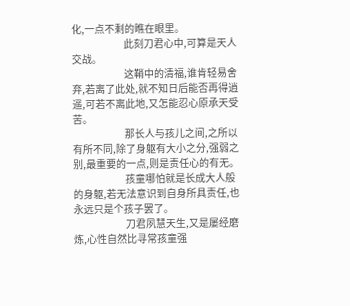化,一点不剩的瞧在眼里。
                          此刻刀君心中,可算是天人交战。
                          这鞘中的清福,谁肯轻易舍弃,若离了此处,就不知日后能否再得逍遥,可若不离此地,又怎能忍心原承天受苦。
                          那长人与孩儿之间,之所以有所不同,除了身躯有大小之分,强弱之别,最重要的一点,则是责任心的有无。
                          孩童哪怕就是长成大人般的身躯,若无法意识到自身所具责任,也永远只是个孩子罢了。
                          刀君夙慧天生,又是屡经磨炼,心性自然比寻常孩童强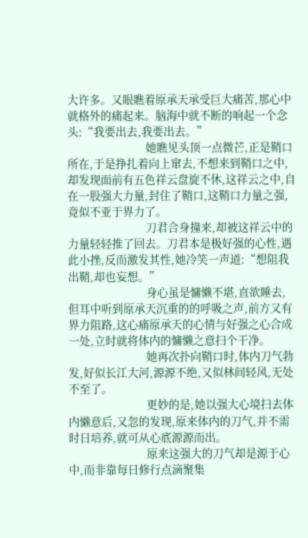大许多。又眼瞧着原承天承受巨大痛苦,那心中就格外的痛起来。脑海中就不断的响起一个念头:“我要出去,我要出去。”
                          她瞧见头顶一点微芒,正是鞘口所在,于是挣扎着向上窜去,不想来到鞘口之中,却发现面前有五色祥云盘旋不休,这祥云之中,自在一股强大力量,封住了鞘口,这鞘口力量之强,竟似不亚于界力了。
                          刀君合身撞来,却被这祥云中的力量轻轻推了回去。刀君本是极好强的心性,遇此小挫,反而激发其性,她冷笑一声道:“想阻我出鞘,却也妄想。”
                          身心虽是慵懒不堪,直欲睡去,但耳中听到原承天沉重的的呼吸之声,前方又有界力阻路,这心痛原承天的心情与好强之心合成一处,立时就将体内的慵懒之意扫个干净。
                          她再次扑向鞘口时,体内刀气勃发,好似长江大河,源源不绝,又似林间轻风,无处不至了。
                          更妙的是,她以强大心境扫去体内懒意后,又忽的发现,原来体内的刀气,并不需时日培养,就可从心底源源而出。
                          原来这强大的刀气却是源于心中,而非靠每日修行点滴聚集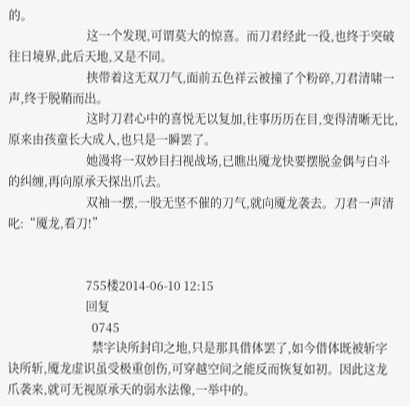的。
                          这一个发现,可谓莫大的惊喜。而刀君经此一役,也终于突破往日境界,此后天地,又是不同。
                          挟带着这无双刀气,面前五色祥云被撞了个粉碎,刀君清啸一声,终于脱鞘而出。
                          这时刀君心中的喜悦无以复加,往事历历在目,变得清晰无比,原来由孩童长大成人,也只是一瞬罢了。
                          她漫将一双妙目扫视战场,已瞧出魇龙快要摆脱金偶与白斗的纠缠,再向原承天探出爪去。
                          双袖一摆,一股无坚不催的刀气,就向魇龙袭去。刀君一声清叱:“魇龙,看刀!”


                          755楼2014-06-10 12:15
                          回复
                            0745
                            禁字诀所封印之地,只是那具借体罢了,如今借体既被斩字诀所斩,魇龙虚识虽受极重创伤,可穿越空间之能反而恢复如初。因此这龙爪袭来,就可无视原承天的弱水法像,一举中的。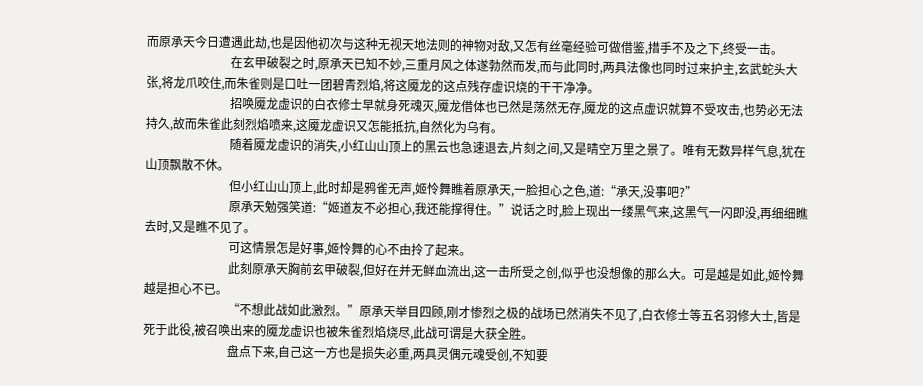而原承天今日遭遇此劫,也是因他初次与这种无视天地法则的神物对敌,又怎有丝毫经验可做借鉴,措手不及之下,终受一击。
                            在玄甲破裂之时,原承天已知不妙,三重月风之体遂勃然而发,而与此同时,两具法像也同时过来护主,玄武蛇头大张,将龙爪咬住,而朱雀则是口吐一团碧青烈焰,将这魇龙的这点残存虚识烧的干干净净。
                            招唤魇龙虚识的白衣修士早就身死魂灭,魇龙借体也已然是荡然无存,魇龙的这点虚识就算不受攻击,也势必无法持久,故而朱雀此刻烈焰喷来,这魇龙虚识又怎能抵抗,自然化为乌有。
                            随着魇龙虚识的消失,小红山山顶上的黑云也急速退去,片刻之间,又是晴空万里之景了。唯有无数异样气息,犹在山顶飘散不休。
                            但小红山山顶上,此时却是鸦雀无声,姬怜舞瞧着原承天,一脸担心之色,道:“承天,没事吧?”
                            原承天勉强笑道:“姬道友不必担心,我还能撑得住。”说话之时,脸上现出一缕黑气来,这黑气一闪即没,再细细瞧去时,又是瞧不见了。
                            可这情景怎是好事,姬怜舞的心不由拎了起来。
                            此刻原承天胸前玄甲破裂,但好在并无鲜血流出,这一击所受之创,似乎也没想像的那么大。可是越是如此,姬怜舞越是担心不已。
                            “不想此战如此激烈。”原承天举目四顾,刚才惨烈之极的战场已然消失不见了,白衣修士等五名羽修大士,皆是死于此役,被召唤出来的魇龙虚识也被朱雀烈焰烧尽,此战可谓是大获全胜。
                            盘点下来,自己这一方也是损失必重,两具灵偶元魂受创,不知要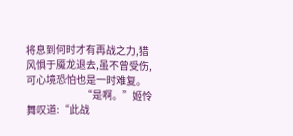将息到何时才有再战之力,猎风惧于魇龙退去,虽不曾受伤,可心境恐怕也是一时难复。
                            “是啊。”姬怜舞叹道:“此战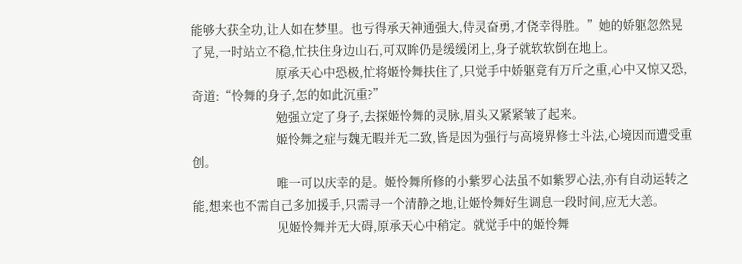能够大获全功,让人如在梦里。也亏得承天神通强大,侍灵奋勇,才侥幸得胜。”她的娇躯忽然晃了晃,一时站立不稳,忙扶住身边山石,可双眸仍是缓缓闭上,身子就软软倒在地上。
                            原承天心中恐极,忙将姬怜舞扶住了,只觉手中娇躯竟有万斤之重,心中又惊又恐,奇道:“怜舞的身子,怎的如此沉重?”
                            勉强立定了身子,去探姬怜舞的灵脉,眉头又紧紧皱了起来。
                            姬怜舞之症与魏无暇并无二致,皆是因为强行与高境界修士斗法,心境因而遭受重创。
                            唯一可以庆幸的是。姬怜舞所修的小紫罗心法虽不如紫罗心法,亦有自动运转之能,想来也不需自己多加援手,只需寻一个清静之地,让姬怜舞好生调息一段时间,应无大恙。
                            见姬怜舞并无大碍,原承天心中稍定。就觉手中的姬怜舞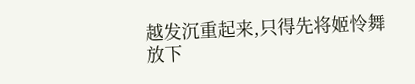越发沉重起来,只得先将姬怜舞放下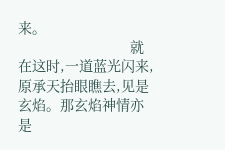来。
                            就在这时,一道蓝光闪来,原承天抬眼瞧去,见是玄焰。那玄焰神情亦是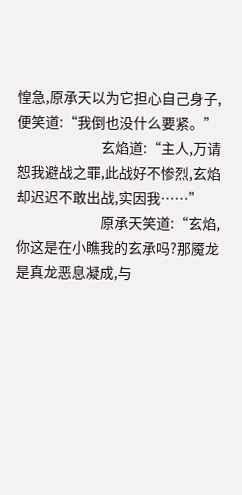惶急,原承天以为它担心自己身子,便笑道:“我倒也没什么要紧。”
                            玄焰道:“主人,万请恕我避战之罪,此战好不惨烈,玄焰却迟迟不敢出战,实因我……”
                            原承天笑道:“玄焰,你这是在小瞧我的玄承吗?那魇龙是真龙恶息凝成,与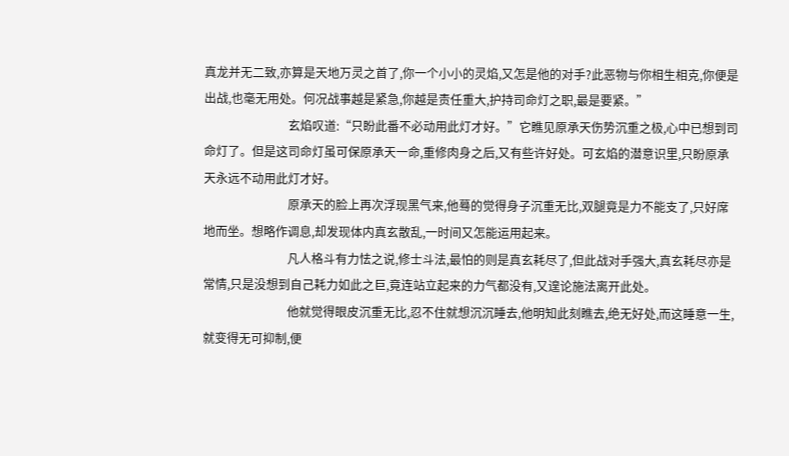真龙并无二致,亦算是天地万灵之首了,你一个小小的灵焰,又怎是他的对手?此恶物与你相生相克,你便是出战,也毫无用处。何况战事越是紧急,你越是责任重大,护持司命灯之职,最是要紧。”
                            玄焰叹道:“只盼此番不必动用此灯才好。”它瞧见原承天伤势沉重之极,心中已想到司命灯了。但是这司命灯虽可保原承天一命,重修肉身之后,又有些许好处。可玄焰的潜意识里,只盼原承天永远不动用此灯才好。
                            原承天的脸上再次浮现黑气来,他蓦的觉得身子沉重无比,双腿竟是力不能支了,只好席地而坐。想略作调息,却发现体内真玄散乱,一时间又怎能运用起来。
                            凡人格斗有力怯之说,修士斗法,最怕的则是真玄耗尽了,但此战对手强大,真玄耗尽亦是常情,只是没想到自己耗力如此之巨,竟连站立起来的力气都没有,又遑论施法离开此处。
                            他就觉得眼皮沉重无比,忍不住就想沉沉睡去,他明知此刻瞧去,绝无好处,而这睡意一生,就变得无可抑制,便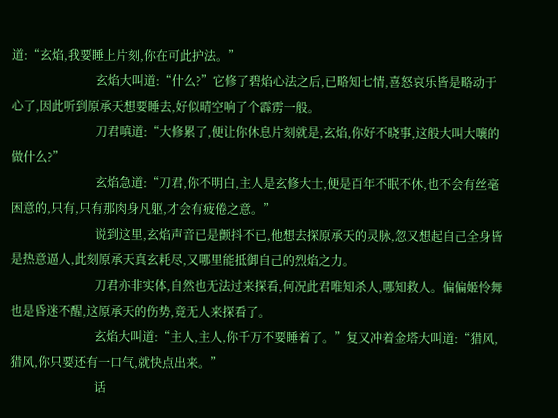道:“玄焰,我要睡上片刻,你在可此护法。”
                            玄焰大叫道:“什么?”它修了碧焰心法之后,已略知七情,喜怒哀乐皆是略动于心了,因此听到原承天想要睡去,好似晴空响了个霹雳一般。
                            刀君嗔道:“大修累了,便让你休息片刻就是,玄焰,你好不晓事,这般大叫大嚷的做什么?”
                            玄焰急道:“刀君,你不明白,主人是玄修大士,便是百年不眠不休,也不会有丝毫困意的,只有,只有那肉身凡躯,才会有疲倦之意。”
                            说到这里,玄焰声音已是颤抖不已,他想去探原承天的灵脉,忽又想起自己全身皆是热意逼人,此刻原承天真玄耗尽,又哪里能抵御自己的烈焰之力。
                            刀君亦非实体,自然也无法过来探看,何况此君唯知杀人,哪知救人。偏偏姬怜舞也是昏迷不醒,这原承天的伤势,竟无人来探看了。
                            玄焰大叫道:“主人,主人,你千万不要睡着了。”复又冲着金塔大叫道:“猎风,猎风,你只要还有一口气,就快点出来。”
                            话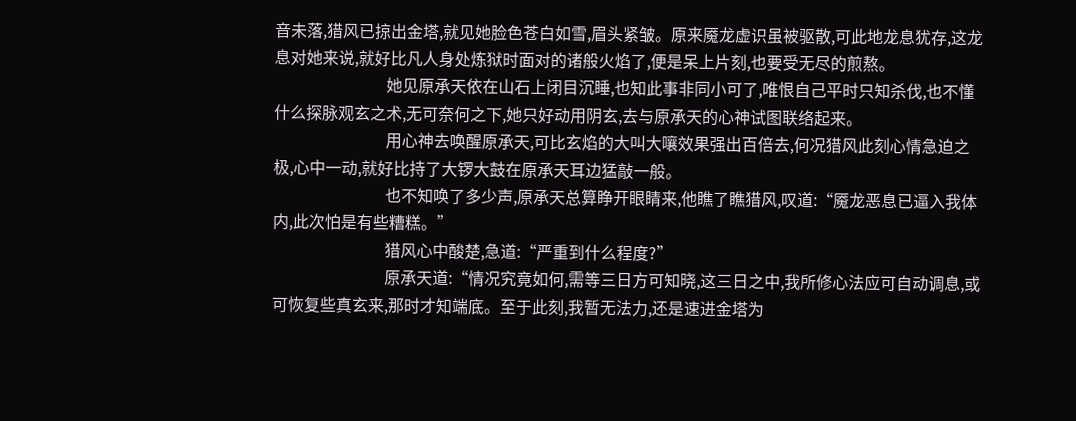音未落,猎风已掠出金塔,就见她脸色苍白如雪,眉头紧皱。原来魇龙虚识虽被驱散,可此地龙息犹存,这龙息对她来说,就好比凡人身处炼狱时面对的诸般火焰了,便是呆上片刻,也要受无尽的煎熬。
                            她见原承天依在山石上闭目沉睡,也知此事非同小可了,唯恨自己平时只知杀伐,也不懂什么探脉观玄之术,无可奈何之下,她只好动用阴玄,去与原承天的心神试图联络起来。
                            用心神去唤醒原承天,可比玄焰的大叫大嚷效果强出百倍去,何况猎风此刻心情急迫之极,心中一动,就好比持了大锣大鼓在原承天耳边猛敲一般。
                            也不知唤了多少声,原承天总算睁开眼睛来,他瞧了瞧猎风,叹道:“魇龙恶息已逼入我体内,此次怕是有些糟糕。”
                            猎风心中酸楚,急道:“严重到什么程度?”
                            原承天道:“情况究竟如何,需等三日方可知晓,这三日之中,我所修心法应可自动调息,或可恢复些真玄来,那时才知端底。至于此刻,我暂无法力,还是速进金塔为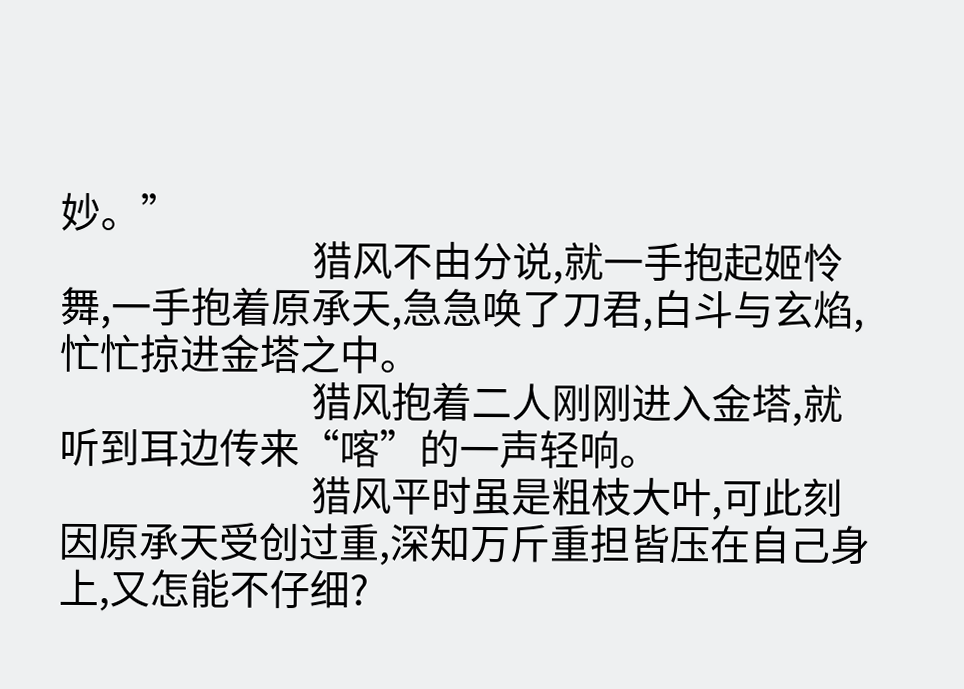妙。”
                            猎风不由分说,就一手抱起姬怜舞,一手抱着原承天,急急唤了刀君,白斗与玄焰,忙忙掠进金塔之中。
                            猎风抱着二人刚刚进入金塔,就听到耳边传来“喀”的一声轻响。
                            猎风平时虽是粗枝大叶,可此刻因原承天受创过重,深知万斤重担皆压在自己身上,又怎能不仔细?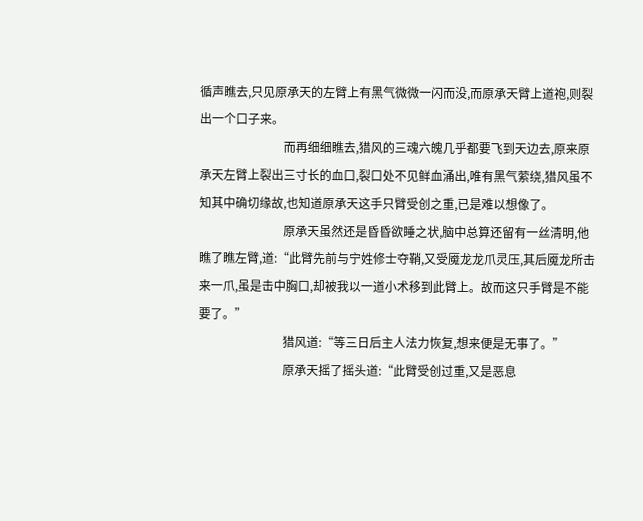循声瞧去,只见原承天的左臂上有黑气微微一闪而没,而原承天臂上道袍,则裂出一个口子来。
                            而再细细瞧去,猎风的三魂六魄几乎都要飞到天边去,原来原承天左臂上裂出三寸长的血口,裂口处不见鲜血涌出,唯有黑气萦绕,猎风虽不知其中确切缘故,也知道原承天这手只臂受创之重,已是难以想像了。
                            原承天虽然还是昏昏欲睡之状,脑中总算还留有一丝清明,他瞧了瞧左臂,道:“此臂先前与宁姓修士夺鞘,又受魇龙龙爪灵压,其后魇龙所击来一爪,虽是击中胸口,却被我以一道小术移到此臂上。故而这只手臂是不能要了。”
                            猎风道:“等三日后主人法力恢复,想来便是无事了。”
                            原承天摇了摇头道:“此臂受创过重,又是恶息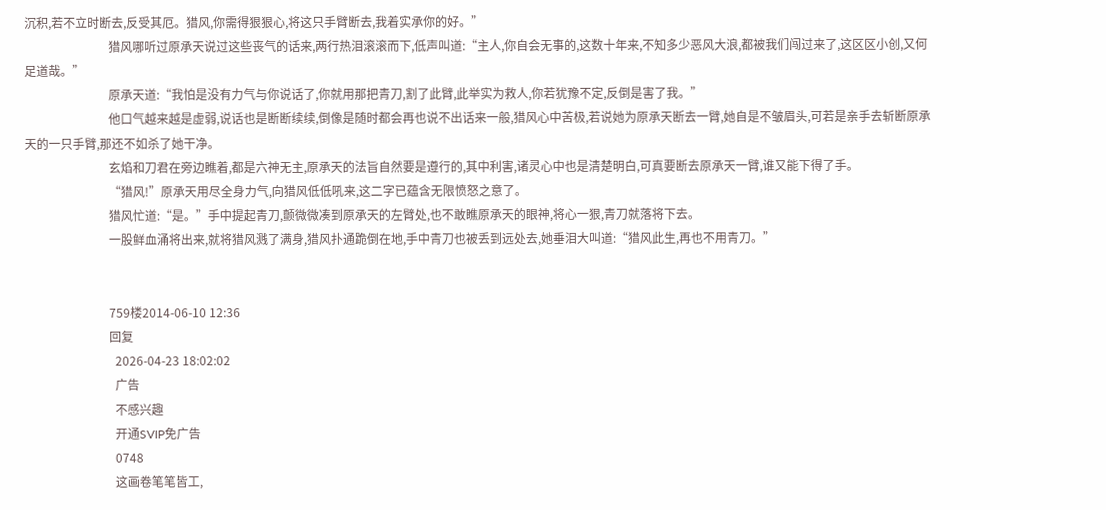沉积,若不立时断去,反受其厄。猎风,你需得狠狠心,将这只手臂断去,我着实承你的好。”
                            猎风哪听过原承天说过这些丧气的话来,两行热泪滚滚而下,低声叫道:“主人,你自会无事的,这数十年来,不知多少恶风大浪,都被我们闯过来了,这区区小创,又何足道哉。”
                            原承天道:“我怕是没有力气与你说话了,你就用那把青刀,割了此臂,此举实为救人,你若犹豫不定,反倒是害了我。”
                            他口气越来越是虚弱,说话也是断断续续,倒像是随时都会再也说不出话来一般,猎风心中苦极,若说她为原承天断去一臂,她自是不皱眉头,可若是亲手去斩断原承天的一只手臂,那还不如杀了她干净。
                            玄焰和刀君在旁边瞧着,都是六神无主,原承天的法旨自然要是遵行的,其中利害,诸灵心中也是清楚明白,可真要断去原承天一臂,谁又能下得了手。
                            “猎风!”原承天用尽全身力气,向猎风低低吼来,这二字已蕴含无限愤怒之意了。
                            猎风忙道:“是。”手中提起青刀,颤微微凑到原承天的左臂处,也不敢瞧原承天的眼神,将心一狠,青刀就落将下去。
                            一股鲜血涌将出来,就将猎风溅了满身,猎风扑通跪倒在地,手中青刀也被丢到远处去,她垂泪大叫道:“猎风此生,再也不用青刀。”


                            759楼2014-06-10 12:36
                            回复
                              2026-04-23 18:02:02
                              广告
                              不感兴趣
                              开通SVIP免广告
                              0748
                              这画卷笔笔皆工,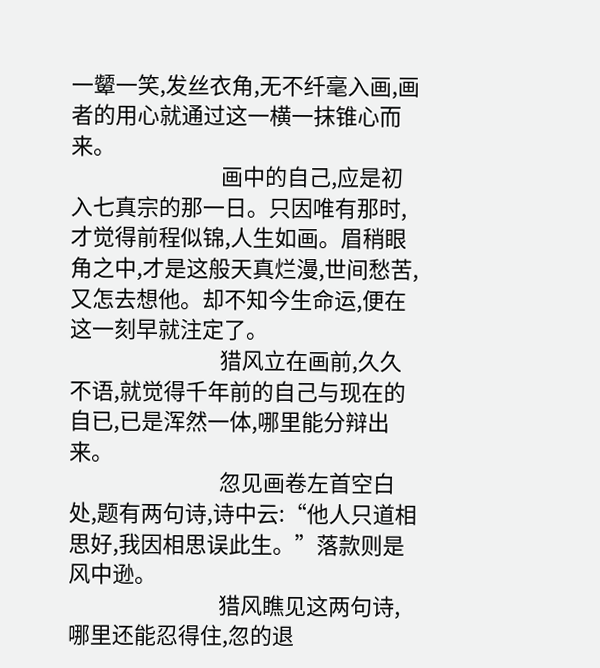一颦一笑,发丝衣角,无不纤毫入画,画者的用心就通过这一横一抹锥心而来。
                              画中的自己,应是初入七真宗的那一日。只因唯有那时,才觉得前程似锦,人生如画。眉稍眼角之中,才是这般天真烂漫,世间愁苦,又怎去想他。却不知今生命运,便在这一刻早就注定了。
                              猎风立在画前,久久不语,就觉得千年前的自己与现在的自已,已是浑然一体,哪里能分辩出来。
                              忽见画卷左首空白处,题有两句诗,诗中云:“他人只道相思好,我因相思误此生。”落款则是风中逊。
                              猎风瞧见这两句诗,哪里还能忍得住,忽的退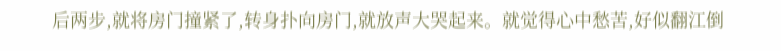后两步,就将房门撞紧了,转身扑向房门,就放声大哭起来。就觉得心中愁苦,好似翻江倒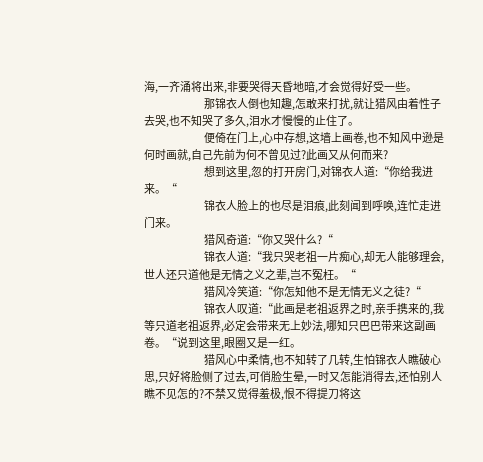海,一齐涌将出来,非要哭得天昏地暗,才会觉得好受一些。
                              那锦衣人倒也知趣,怎敢来打扰,就让猎风由着性子去哭,也不知哭了多久,泪水才慢慢的止住了。
                              便倚在门上,心中存想,这墙上画卷,也不知风中逊是何时画就,自己先前为何不曾见过?此画又从何而来?
                              想到这里,忽的打开房门,对锦衣人道:“你给我进来。“
                              锦衣人脸上的也尽是泪痕,此刻闻到呼唤,连忙走进门来。
                              猎风奇道:“你又哭什么?“
                              锦衣人道:“我只哭老祖一片痴心,却无人能够理会,世人还只道他是无情之义之辈,岂不冤枉。“
                              猎风冷笑道:“你怎知他不是无情无义之徒?“
                              锦衣人叹道:“此画是老祖返界之时,亲手携来的,我等只道老祖返界,必定会带来无上妙法,哪知只巴巴带来这副画卷。“说到这里,眼圈又是一红。
                              猎风心中柔情,也不知转了几转,生怕锦衣人瞧破心思,只好将脸侧了过去,可俏脸生晕,一时又怎能消得去,还怕别人瞧不见怎的?不禁又觉得羞极,恨不得提刀将这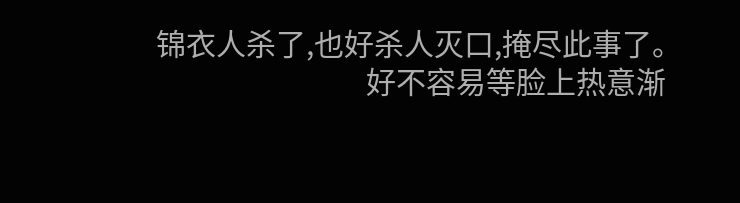锦衣人杀了,也好杀人灭口,掩尽此事了。
                              好不容易等脸上热意渐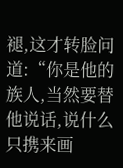褪,这才转脸问道:“你是他的族人,当然要替他说话,说什么只携来画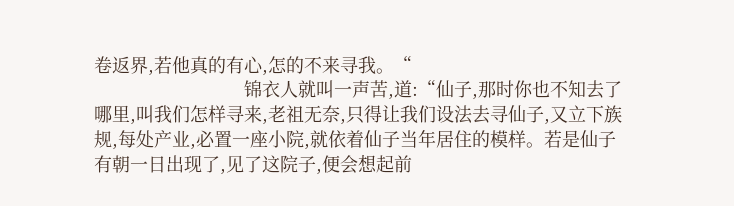卷返界,若他真的有心,怎的不来寻我。“
                              锦衣人就叫一声苦,道:“仙子,那时你也不知去了哪里,叫我们怎样寻来,老祖无奈,只得让我们设法去寻仙子,又立下族规,每处产业,必置一座小院,就依着仙子当年居住的模样。若是仙子有朝一日出现了,见了这院子,便会想起前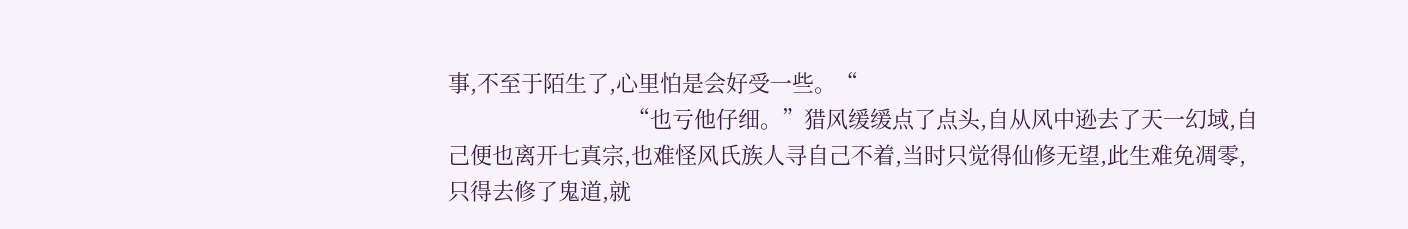事,不至于陌生了,心里怕是会好受一些。“
                              “也亏他仔细。”猎风缓缓点了点头,自从风中逊去了天一幻域,自己便也离开七真宗,也难怪风氏族人寻自己不着,当时只觉得仙修无望,此生难免凋零,只得去修了鬼道,就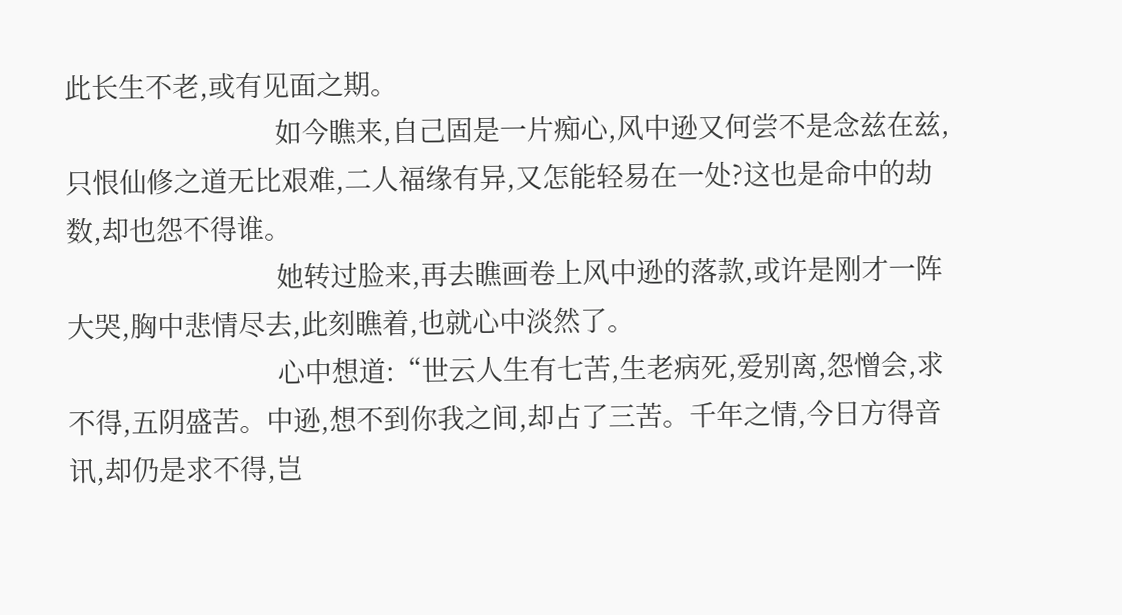此长生不老,或有见面之期。
                              如今瞧来,自己固是一片痴心,风中逊又何尝不是念兹在兹,只恨仙修之道无比艰难,二人福缘有异,又怎能轻易在一处?这也是命中的劫数,却也怨不得谁。
                              她转过脸来,再去瞧画卷上风中逊的落款,或许是刚才一阵大哭,胸中悲情尽去,此刻瞧着,也就心中淡然了。
                              心中想道:“世云人生有七苦,生老病死,爱别离,怨憎会,求不得,五阴盛苦。中逊,想不到你我之间,却占了三苦。千年之情,今日方得音讯,却仍是求不得,岂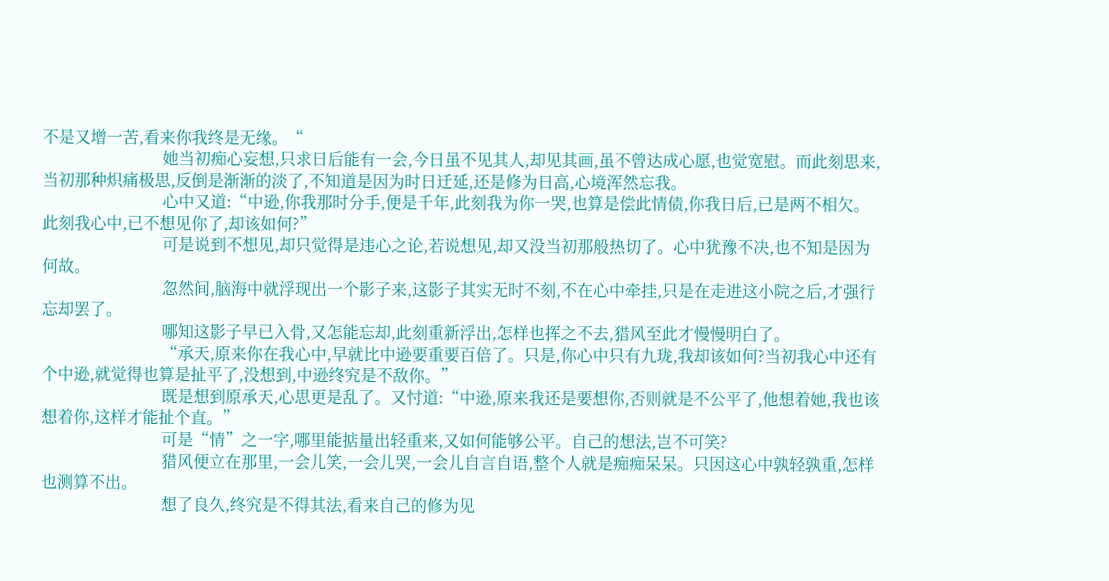不是又增一苦,看来你我终是无缘。“
                              她当初痴心妄想,只求日后能有一会,今日虽不见其人,却见其画,虽不曾达成心愿,也觉宽慰。而此刻思来,当初那种炽痛极思,反倒是渐渐的淡了,不知道是因为时日迁延,还是修为日高,心境浑然忘我。
                              心中又道:“中逊,你我那时分手,便是千年,此刻我为你一哭,也算是偿此情债,你我日后,已是两不相欠。此刻我心中,已不想见你了,却该如何?”
                              可是说到不想见,却只觉得是违心之论,若说想见,却又没当初那般热切了。心中犹豫不决,也不知是因为何故。
                              忽然间,脑海中就浮现出一个影子来,这影子其实无时不刻,不在心中牵挂,只是在走进这小院之后,才强行忘却罢了。
                              哪知这影子早已入骨,又怎能忘却,此刻重新浮出,怎样也挥之不去,猎风至此才慢慢明白了。
                              “承天,原来你在我心中,早就比中逊要重要百倍了。只是,你心中只有九珑,我却该如何?当初我心中还有个中逊,就觉得也算是扯平了,没想到,中逊终究是不敌你。”
                              既是想到原承天,心思更是乱了。又忖道:“中逊,原来我还是要想你,否则就是不公平了,他想着她,我也该想着你,这样才能扯个直。”
                              可是“情”之一字,哪里能掂量出轻重来,又如何能够公平。自己的想法,岂不可笑?
                              猎风便立在那里,一会儿笑,一会儿哭,一会儿自言自语,整个人就是痴痴呆呆。只因这心中孰轻孰重,怎样也测算不出。
                              想了良久,终究是不得其法,看来自己的修为见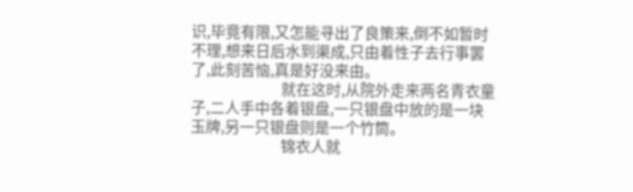识,毕竟有限,又怎能寻出了良策来,倒不如暂时不理,想来日后水到渠成,只由着性子去行事罢了,此刻苦恼,真是好没来由。
                              就在这时,从院外走来两名青衣童子,二人手中各着银盘,一只银盘中放的是一块玉牌,另一只银盘则是一个竹筒。
                              锦衣人就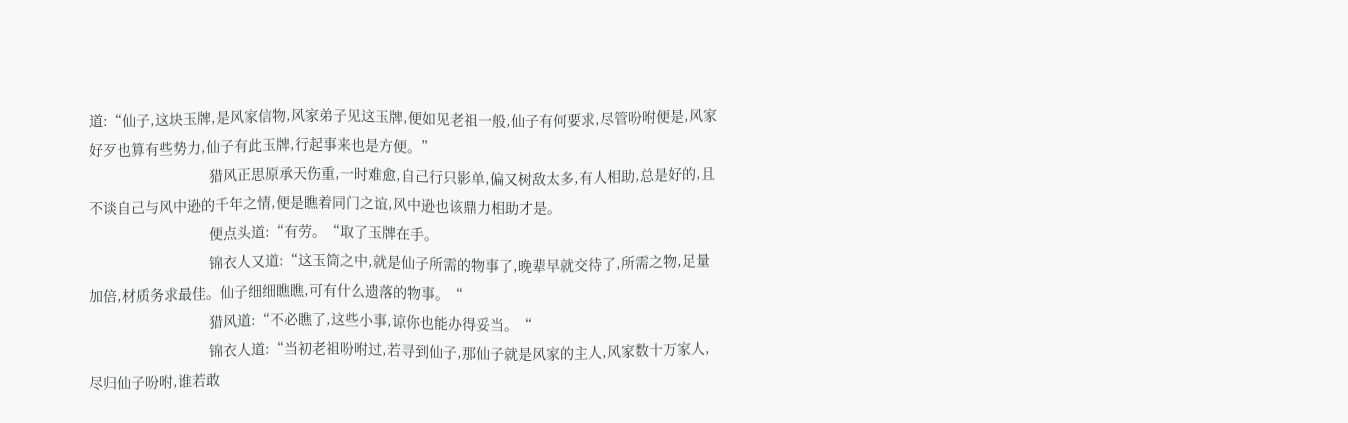道:“仙子,这块玉牌,是风家信物,风家弟子见这玉牌,便如见老祖一般,仙子有何要求,尽管吩咐便是,风家好歹也算有些势力,仙子有此玉牌,行起事来也是方便。”
                              猎风正思原承天伤重,一时难愈,自己行只影单,偏又树敌太多,有人相助,总是好的,且不谈自己与风中逊的千年之情,便是瞧着同门之谊,风中逊也该鼎力相助才是。
                              便点头道:“有劳。“取了玉牌在手。
                              锦衣人又道:“这玉筒之中,就是仙子所需的物事了,晚辈早就交待了,所需之物,足量加倍,材质务求最佳。仙子细细瞧瞧,可有什么遗落的物事。“
                              猎风道:“不必瞧了,这些小事,谅你也能办得妥当。“
                              锦衣人道:“当初老祖吩咐过,若寻到仙子,那仙子就是风家的主人,风家数十万家人,尽归仙子吩咐,谁若敢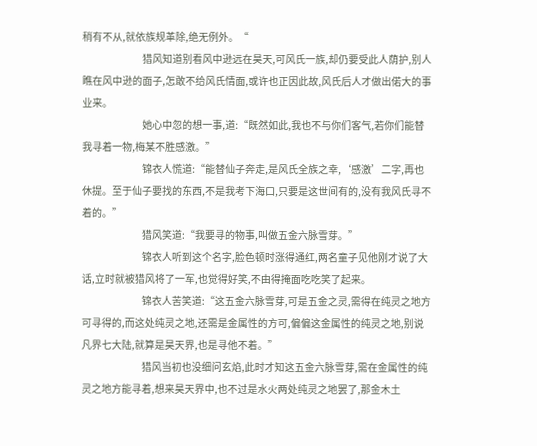稍有不从,就依族规革除,绝无例外。“
                              猎风知道别看风中逊远在昊天,可风氏一族,却仍要受此人荫护,别人瞧在风中逊的面子,怎敢不给风氏情面,或许也正因此故,风氏后人才做出偌大的事业来。
                              她心中忽的想一事,道:“既然如此,我也不与你们客气,若你们能替我寻着一物,梅某不胜感激。”
                              锦衣人慌道:“能替仙子奔走,是风氏全族之幸,‘感激’二字,再也休提。至于仙子要找的东西,不是我考下海口,只要是这世间有的,没有我风氏寻不着的。”
                              猎风笑道:“我要寻的物事,叫做五金六脉雪芽。”
                              锦衣人听到这个名字,脸色顿时涨得通红,两名童子见他刚才说了大话,立时就被猎风将了一军,也觉得好笑,不由得掩面吃吃笑了起来。
                              锦衣人苦笑道:“这五金六脉雪芽,可是五金之灵,需得在纯灵之地方可寻得的,而这处纯灵之地,还需是金属性的方可,偏偏这金属性的纯灵之地,别说凡界七大陆,就算是昊天界,也是寻他不着。”
                              猎风当初也没细问玄焰,此时才知这五金六脉雪芽,需在金属性的纯灵之地方能寻着,想来昊天界中,也不过是水火两处纯灵之地罢了,那金木土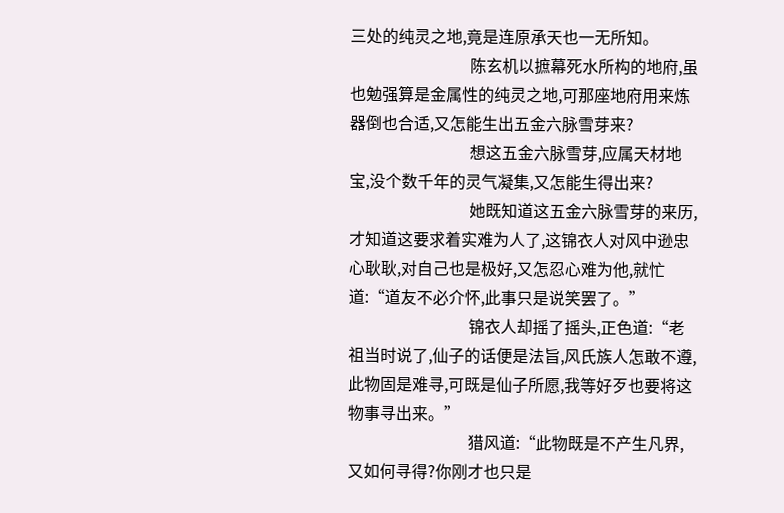三处的纯灵之地,竟是连原承天也一无所知。
                              陈玄机以摭幕死水所构的地府,虽也勉强算是金属性的纯灵之地,可那座地府用来炼器倒也合适,又怎能生出五金六脉雪芽来?
                              想这五金六脉雪芽,应属天材地宝,没个数千年的灵气凝集,又怎能生得出来?
                              她既知道这五金六脉雪芽的来历,才知道这要求着实难为人了,这锦衣人对风中逊忠心耿耿,对自己也是极好,又怎忍心难为他,就忙道:“道友不必介怀,此事只是说笑罢了。”
                              锦衣人却摇了摇头,正色道:“老祖当时说了,仙子的话便是法旨,风氏族人怎敢不遵,此物固是难寻,可既是仙子所愿,我等好歹也要将这物事寻出来。”
                              猎风道:“此物既是不产生凡界,又如何寻得?你刚才也只是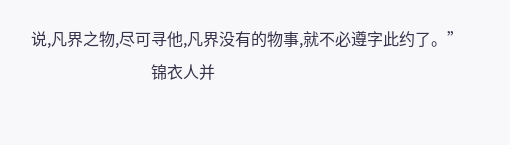说,凡界之物,尽可寻他,凡界没有的物事,就不必遵字此约了。”
                              锦衣人并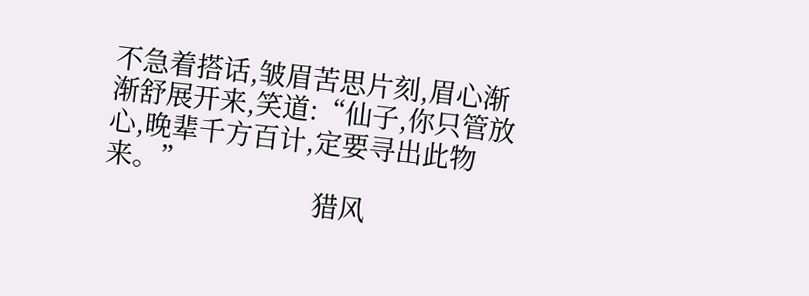不急着搭话,皱眉苦思片刻,眉心渐渐舒展开来,笑道:“仙子,你只管放心,晚辈千方百计,定要寻出此物来。”
                              猎风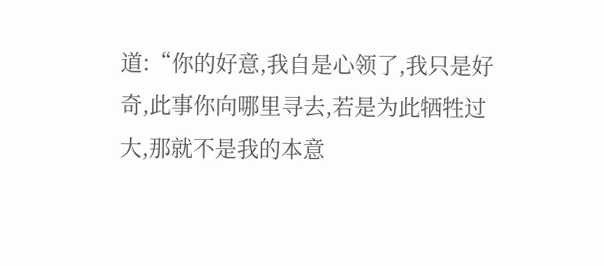道:“你的好意,我自是心领了,我只是好奇,此事你向哪里寻去,若是为此牺牲过大,那就不是我的本意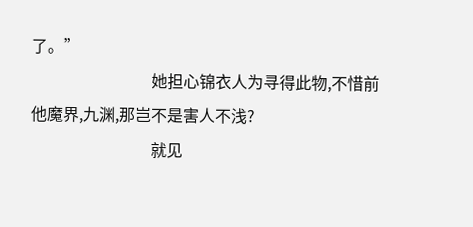了。”
                              她担心锦衣人为寻得此物,不惜前他魔界,九渊,那岂不是害人不浅?
                              就见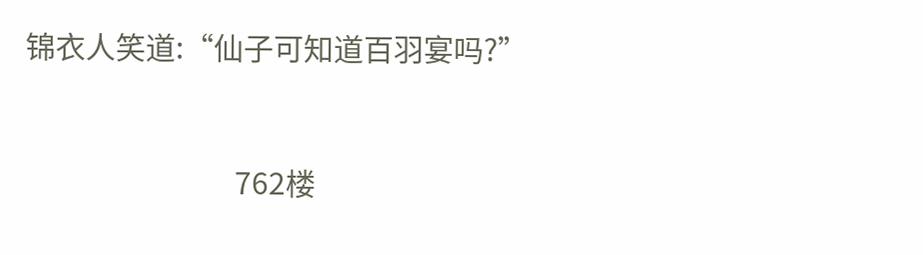锦衣人笑道:“仙子可知道百羽宴吗?”


                              762楼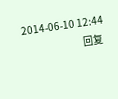2014-06-10 12:44
                              回复